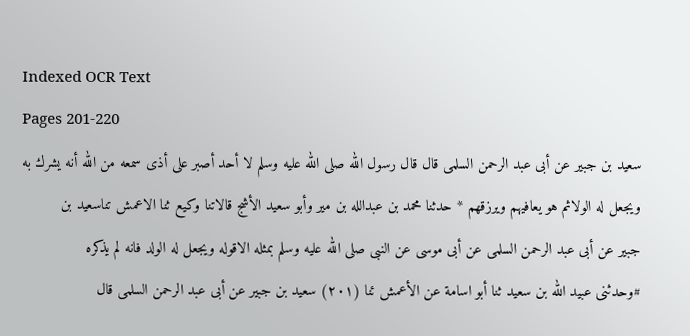Indexed OCR Text
Pages 201-220
سعيد بن جبير عن أبى عبد الرحمن السلمى قال قال رسول الله صلى الله عليه وسلم لا أحد أصبر على أذى سمعه من الله أنه يشرك به
ويجعل له الولاثم هو يعافيهم ويرزقهم * حدثنا محمد بن عبدالله بن مير وأبو سعيد الأشج قالاتنا وكيع ثنا الاعمش تناسعيد بن
جبير عن أبى عبد الرحمن السلمى عن أبى موسى عن النبى صلى الله عليه وسلم بمثله الاقوله ويجعل له الولد فانه لم يذكره
#وحدثنى عبيد الله بن سعيد ثنا أبو اسامة عن الأعمش ئنا (٢٠١) سعيد بن جبير عن أبى عبد الرحمن السلمى قال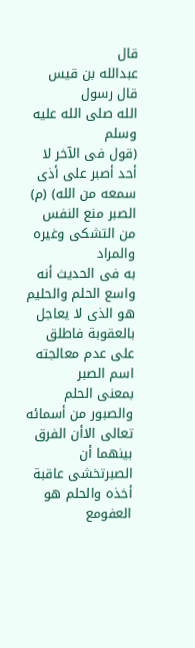قال
عبدالله بن قيس قال رسول
الله صلى الله عليه وسلم
(قول فى الآخر لا أحد أصبر على أذى سمعه من الله) (م) الصبر منع النفس من التشكى وغيره والمراد
به فى الحديث أنه واسع الحلم والحليم هو الذى لا يعاجل بالعقوبة فاطلق على عدم معالجته اسم الصبر
بمعنى الحلم والصبور من أسمائه تعالى الاأن الفرق بينهما أن الصبرتخشى عاقبة أخذه والحلم هو العفومع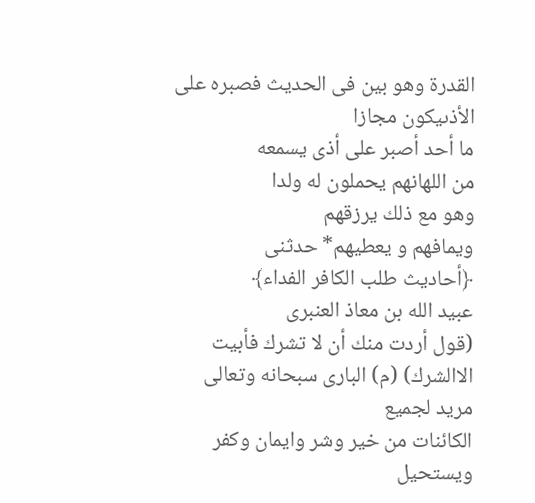القدرة وهو بين فى الحديث فصبره على الأذىيكون مجازا
ما أحد أصبر على أذى يسمعه
من اللهانهم يحملون له ولدا
وهو مع ذلك يرزقهم
ويمافهم و یعطیهم* حدثنى
﴿أحاديث طلب الكافر الفداء﴾
عبيد الله بن معاذ العنبرى
(قول أردت منك أن لا تشرك فأبيت الاالشرك) (م) البارى سبحانه وتعالى مريد لجميع
الكائنات من خير وشر وايمان وكفر ويستحيل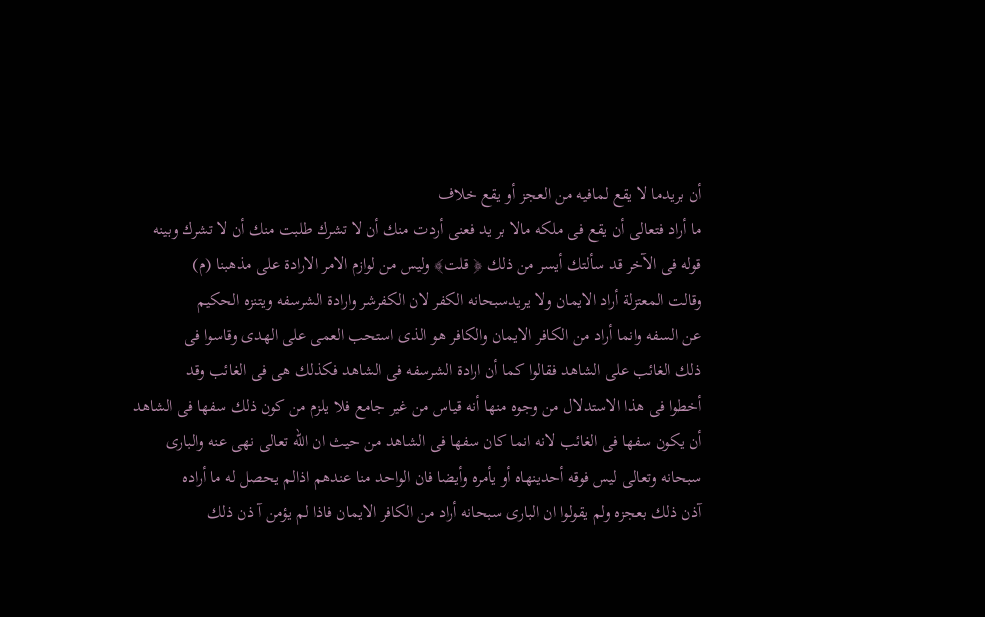أن بريدما لا يقع لمافيه من العجز أو يقع خلاف
ما أراد فتعالى أن يقع فى ملكه مالا بر يد فعنى أردت منك أن لا تشرك طلبت منك أن لا تشرك وبينه
قوله فى الآخر قد سألتك أيسر من ذلك ﴿ قلت﴾ وليس من لوازم الامر الارادة على مذهبنا (م)
وقالت المعتزلة أراد الايمان ولا يريدسبحانه الكفر لان الكفرشر وارادة الشرسفه ويتنزه الحكيم
عن السفه وانما أراد من الكافر الايمان والكافر هو الذى استحب العمى على الهدى وقاسوا فى
ذلك الغائب على الشاهد فقالوا كما أن ارادة الشرسفه فى الشاهد فكذلك هى فى الغائب وقد
أخطوا فى هذا الاستدلال من وجوه منها أنه قياس من غير جامع فلا يلزم من كون ذلك سفها فى الشاهد
أن يكون سفها فى الغائب لانه انما كان سفها فى الشاهد من حيث ان الله تعالى نهى عنه والبارى
سبحانه وتعالى ليس فوقه أحدينهاه أو يأمره وأيضا فان الواحد منا عندهم اذالم يحصل له ما أراده
آذن ذلك بعجزه ولم يقولوا ان البارى سبحانه أراد من الكافر الايمان فاذا لم يؤمن آ ذن ذلك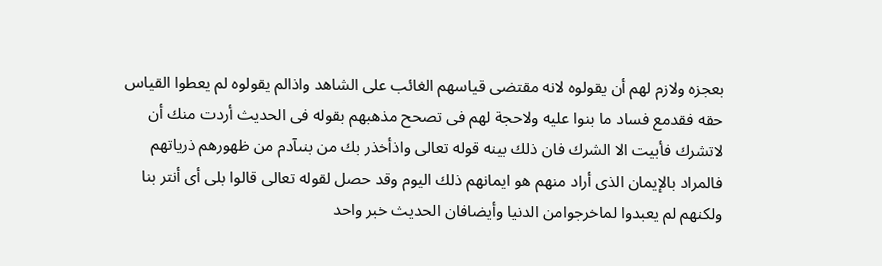بعجزه ولازم لهم أن يقولوه لانه مقتضى قياسهم الغائب على الشاهد واذالم يقولوه لم يعطوا القياس
حقه فقدمع فساد ما بنوا عليه ولاحجة لهم فى تصحح مذهبهم بقوله فى الحديث أردت منك أن
لاتشرك فأبيت الا الشرك فان ذلك بينه قوله تعالى واذأخذر بك من بنىآدم من ظهورهم ذرياتهم
فالمراد بالإيمان الذى أراد منهم هو ايمانهم ذلك اليوم وقد حصل لقوله تعالى قالوا بلى أى أنتر بنا
ولكنهم لم يعبدوا لماخرجوامن الدنيا وأيضافان الحديث خبر واحد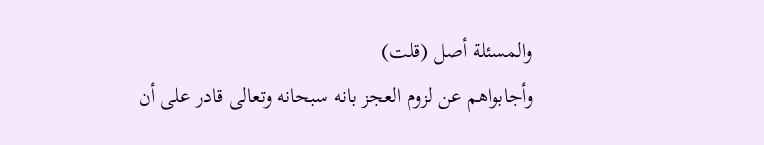والمسئلة أصل (قلت)
وأجابواهم عن لزوم العجز بانه سبحانه وتعالى قادر على أن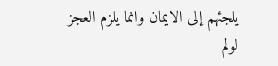يلجئهم إلى الايمان وانما يلزم العجز لولم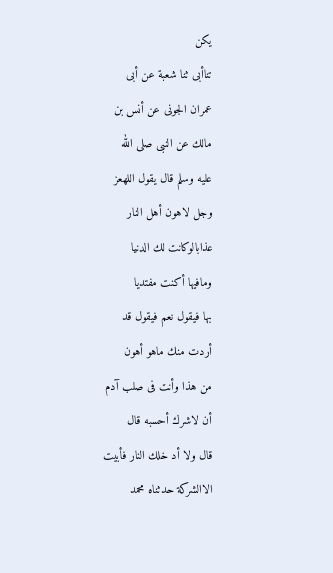يكن
تناأبى ثنا شعبة عن أبى
عمران الجونى عن أنس بن
مالك عن النبى صلى الله
عليه وسلم قال يقول اللهعز
وجل لاهون أهل النار
عذابالوكانت لك الدنيا
ومافيها أكنت مفتديا
بها فيقول نعم فيقول قد
أردت منك ماهو أهون
من هذا وأنت فى صلب آدم
أن لاشرك أحسبه قال
قال ولا أد خلك النار فأبيت
الاالشركة حدثناه محمد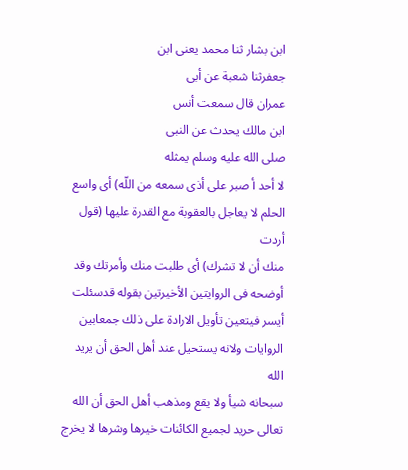ابن بشار ثنا محمد يعنى ابن
جعفرثنا شعبة عن أبى
عمران قال سمعت أنس
ابن مالك يحدث عن النبى
صلى الله عليه وسلم يمثله
لا أحد أ صبر على أذى سمعه من اللّه) أى واسع الحلم لا يعاجل بالعقوبة مع القدرة عليها (قول أردت
منك أن لا تشرك) أى طلبت منك وأمرتك وقد أوضحه فى الروايتين الأخيرتين بقوله قدسئلت
أيسر فيتعين تأويل الارادة على ذلك جمعابين الروايات ولانه يستحيل عند أهل الحق أن يريد الله
سبحانه شيأ ولا يقع ومذهب أهل الحق أن الله تعالى حريد لجميع الكائنات خيرها وشرها لا يخرج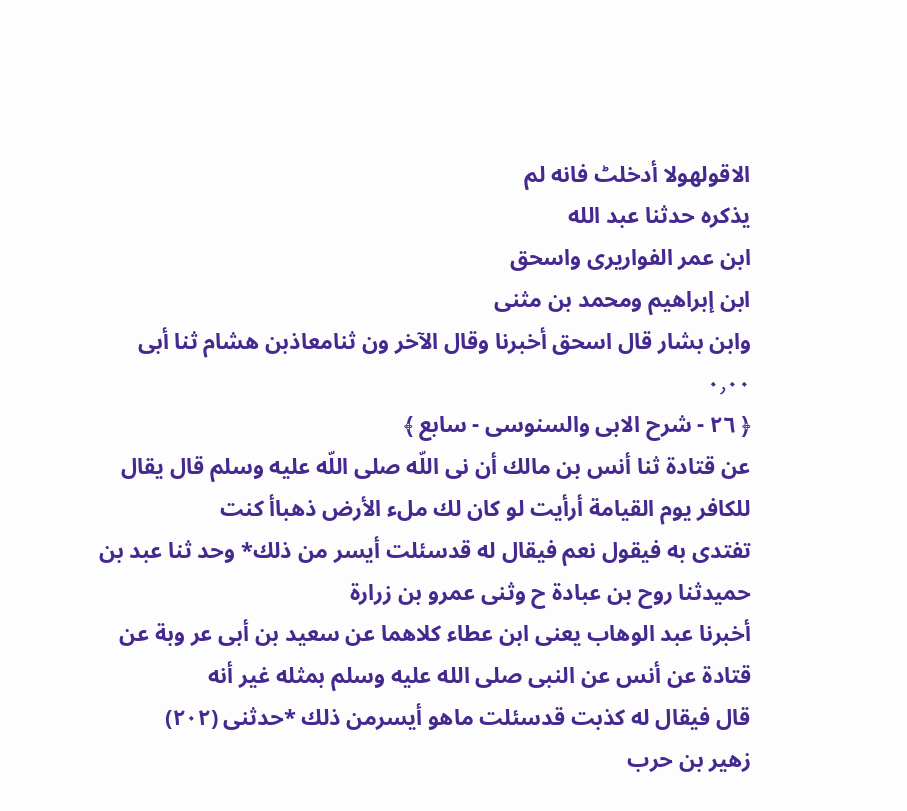الاقولهولا أدخلٹ فانه لم
يذكره حدثنا عبد الله
ابن عمر الفواريرى واسحق
ابن إبراهيم ومحمد بن مثنى
وابن بشار قال اسحق أخبرنا وقال الآخر ون ثنامعاذبن هشام ثنا أبى
٠٫٠٠
﴿ ٢٦ - شرح الابى والسنوسى - سابع ﴾
عن قتادة ثنا أنس بن مالك أن نى اللّه صلى اللّه عليه وسلم قال يقال للكافر يوم القيامة أرأيت لو كان لك ملء الأرض ذهباأ كنت
تفتدى به فيقول نعم فيقال له قدسئلت أيسر من ذلك* وحد ثنا عبد بن حميدثنا روح بن عبادة ح وثنى عمرو بن زرارة
أخبرنا عبد الوهاب يعنى ابن عطاء كلاهما عن سعيد بن أبى عر وبة عن قتادة عن أنس عن النبى صلى الله عليه وسلم بمثله غير أنه
قال فيقال له كذبت قدسئلت ماهو أيسرمن ذلك *حدثنى (٢٠٢)
زهير بن حرب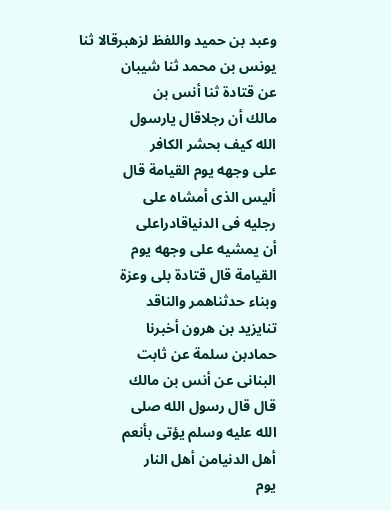وعبد بن حميد واللفظ لزهبرقالا ثنا
يونس بن محمد ثنا شيبان
عن قتادة ثنا أنس بن
مالك أن رجلاقال يارسول
الله كيف بحشر الكافر
على وجهه يوم القيامة قال
أليس الذى أمشاه على
رجليه فى الدنياقادراعلى
أن يمشيه على وجهه يوم
القيامة قال قتادة بلى وعزة
وبناء حدثناهمر والناقد
تنايزيد بن هرون أخبرنا
حمادبن سلمة عن ثابت
البنانى عن أنس بن مالك
قال قال رسول الله صلى
الله عليه وسلم يؤتى بأنعم
أهل الدنيامن أهل النار
يوم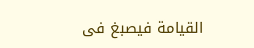القيامة فيصبغ فى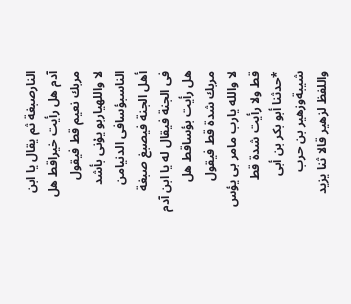النارصبغة ثم يقال يا ابن
آدم هل رأيت خيراقط هل
مربك نعيم قط فيقول
لا واللهياربو یۇنى بأشد
الناسبؤسافى الدنيامن
أهل الجنة فيصبغ صبغة
فى الجنة فيقال له يا ابن آدم
هل رأيت بؤساقط هل
مربك شدة قط فيقول
لا والله يارب مامر بى يؤس
قط ولا رأيت شدة قط
*حدثنا أبو بكر بن أبى
شيبةوزهير بن حرب
واللفظ لزهير قالا ثنا يزيد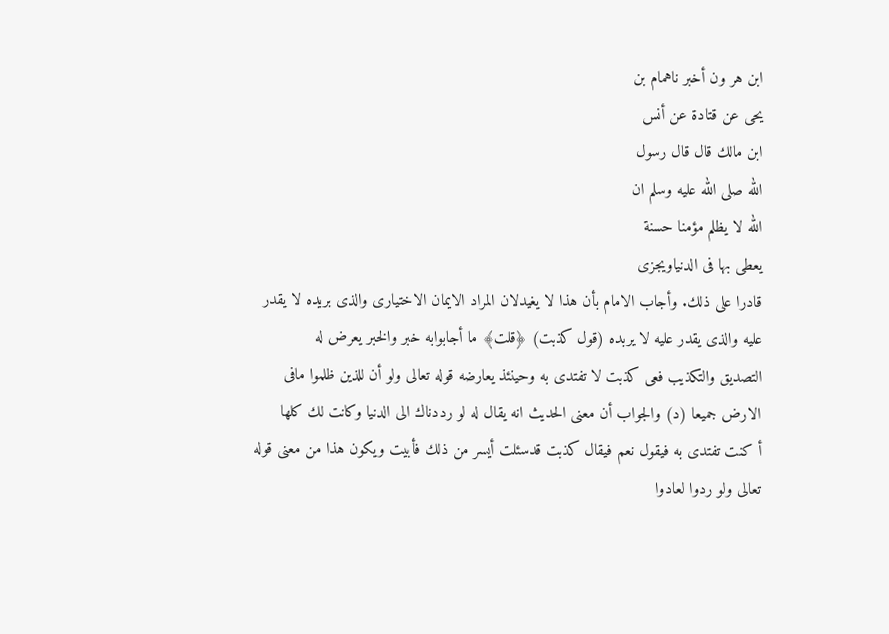ابن هر ون أخبر ناهمام بن
يحى عن قتادة عن أنس
ابن مالك قال قال رسول
الله صلى الله عليه وسلم ان
الله لا يظلم مؤمنا حسنة
يعطى بها فى الدنياويجزى
قادرا على ذلك. وأجاب الامام بأن هذا لا يغيدلان المراد الايمان الاختيارى والذى بريده لا يقدر
عليه والذى يقدر عليه لا يربده (قول كذبت) ﴿قلت﴾ ما أجابوابه خبر والخبر يعرض له
التصديق والتكذيب فعى كذبت لا تفتدى به وحينئذ يعارضه قوله تعالى ولو أن للذين ظلموا مافى
الارض جميعا (د) والجواب أن معنى الحديث انه يقال له لو رددناك الى الدنيا وكانت لك كلها
أ كنت تفتدى به فيقول نعم فيقال كذبت قدسئلت أيسر من ذلك فأبيت ويكون هذا من معنى قوله
تعالى ولو ردوا لعادوا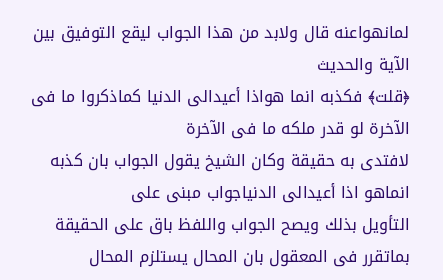لمانهواعنه قال ولابد من هذا الجواب ليقع التوفيق بين الآية والحديث
﴿قلت﴾ فكذبه انما هواذا أعيدالى الدنيا كماذكروا ما فى الآخرة لو قدر ملكه ما فى الآخرة
لافتدى به حقيقة وكان الشيخ يقول الجواب بان كذبه انماهو اذا أعيدالى الدنياجواب مبنى على
التأويل بذلك ويصح الجواب واللفظ باق على الحقيقة بماتقرر فى المعقول بان المحال يستلزم المحال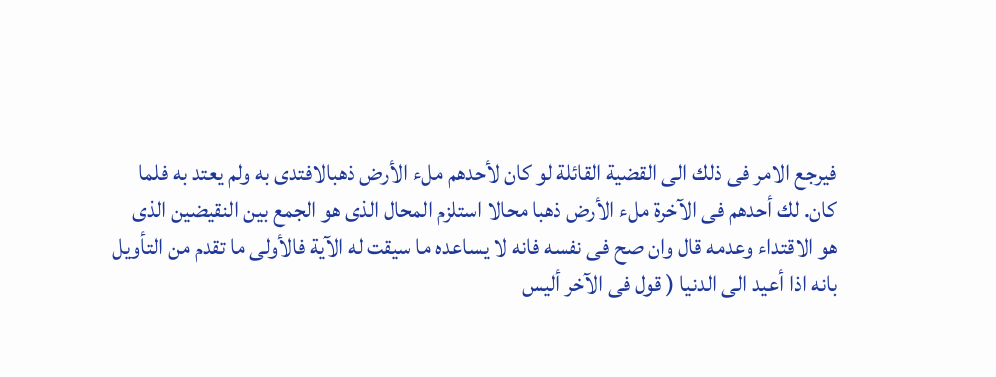فيرجع الامر فى ذلك الى القضية القائلة لو كان لأحدهم ملء الأرض ذهبالافتدى به ولم يعتد به فلما
كان. لك أحدهم فى الآخرة ملء الأرض ذهبا محالا استلزم المحال الذى هو الجمع بين النقيضين الذى
هو الاقتداء وعدمه قال وان صح فى نفسه فانه لا يساعده ما سيقت له الآية فالأولى ما تقدم من التأويل
بانه اذا أعيد الى الدنيا ( قول فى الآخر أليس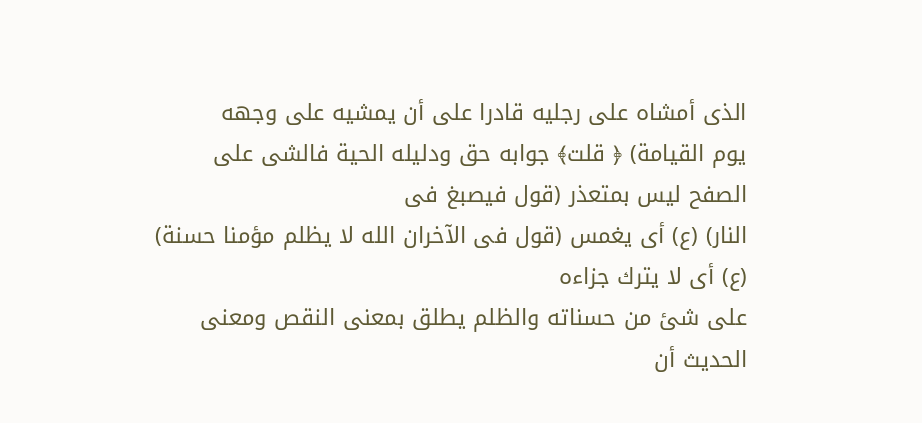الذى أمشاه على رجليه قادرا على أن يمشيه على وجهه
يوم القيامة) ﴿ قلت﴾ جوابه حق ودليله الحية فالشى على الصفح ليس بمتعذر (قول فيصبغ فى
النار) (ع) أى يغمس (قول فى الآخران الله لا يظلم مؤمنا حسنة) (ع) أى لا يترك جزاءه
على شئ من حسناته والظلم يطلق بمعنى النقص ومعنى الحديث أن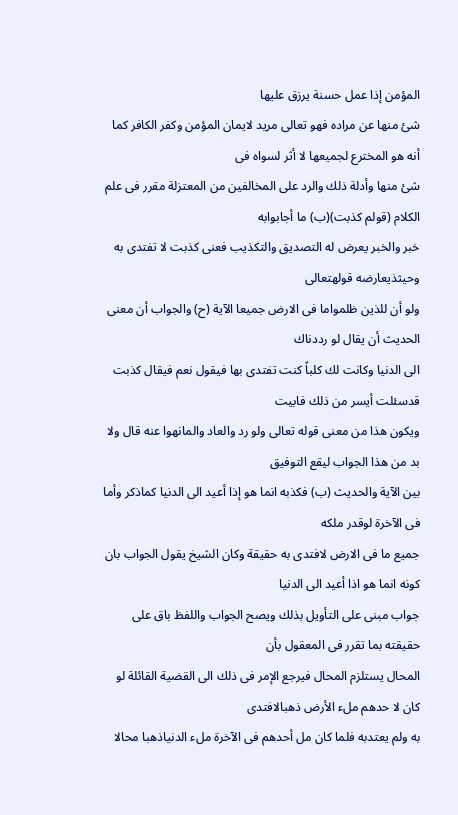المؤمن إذا عمل حسنة يرزق عليها
شئ منها عن مراده فهو تعالى مريد لايمان المؤمن وكفر الكافر كما أنه هو المخترع لجميعها لا أثر لسواه فى
شئ منها وأدلة ذلك والرد على المخالفين من المعتزلة مقرر فى علم الكلام (قولم كذبت)(ب) ما أجابوابه
خبر والخبر يعرض له التصديق والتكذيب فعنى كذبت لا تفتدى به وحيثذيعارضه قولهتعالى
ولو أن للذين ظلمواما فى الارض جميعا الآية (ح) والجواب أن معنى الحديث أن يقال لو رددناك
الى الدنيا وكانت لك كلباً كنت تفتدى بها فيقول نعم فيقال كذبت قدسئلت أيسر من ذلك فابيت
ويكون هذا من معنى قوله تعالى ولو رد والعاد والمانهوا عنه قال ولا بد من هذا الجواب ليقع التوفيق
بين الآية والحديث (ب) فكذبه انما هو إذا أعيد الى الدنيا كماذكر وأما فى الآخرة لوقدر ملكه
جميع ما فى الارض لافتدى به حقيقة وكان الشيخ يقول الجواب بان كونه انما هو اذا أعيد الى الدنيا
جواب مبنى على التأويل بذلك ويصح الجواب واللفظ باق على حقيقته بما تقرر فى المعقول بأن
المحال يستلزم المحال فيرجع الإمر فى ذلك الى القضية القائلة لو كان لا حدهم ملء الأرض ذهبالافتدى
به ولم يعتدبه فلما كان مل أحدهم فى الآخرة ملء الدنياذهبا محالا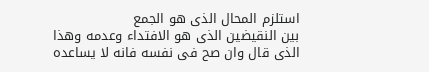استلزم المحال الذى هو الجمع
بين النقيضين الذى هو الافتداء وعدمه وهذا الذى قال وان صح فى نفسه فانه لا يساعده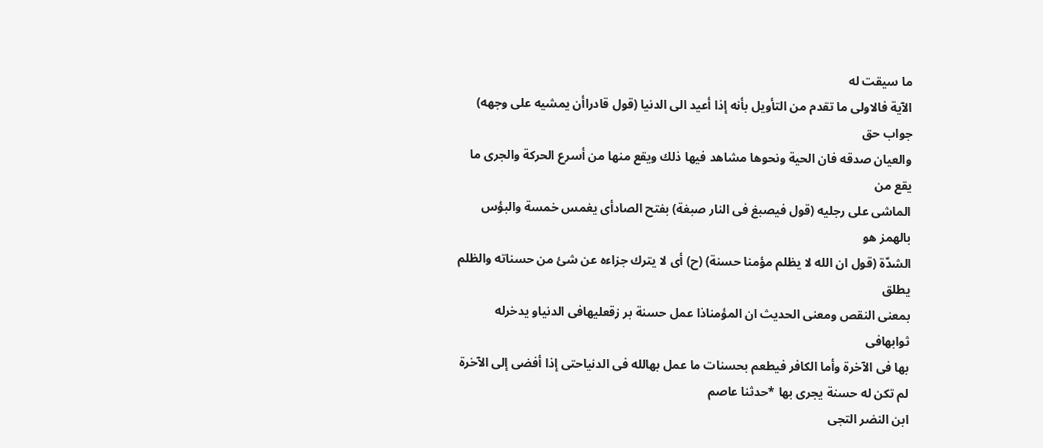ما سيقت له
الآية فالاولى ما تقدم من التأويل بأنه إذا أعيد الى الدنيا (قول قادراأن يمشيه على وجهه) جواب حق
والعيان صدقه فان الحية ونحوها مشاهد فيها ذلك ويقع منها من أسرع الحركة والجرى ما يقع من
الماشى على رجليه (قول فيصبغ فى النار صبغة) بفتح الصادأى يغمس خمسة والبؤس بالهمز هو
الشدّة (قول ان الله لا يظلم مؤمنا حسنة) (ح) أى لا يترك جزاءه عن شئ من حسناته والظلم يطلق
بمعنى النقص ومعنى الحديث ان المؤمناذا عمل حسنة بر زقعليهافى الدنیاو يدخرله ثوابهافى
بها فى الآخرة وأما الكافر فيطعم بحسنات ما عمل بهالله فى الدنياحتى إذا أفضى إلى الآخرة لم تكن له حسنة يجرى بها *حدثنا عاصم
ابن النضر التجى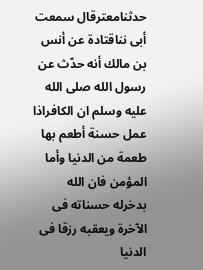حدثنامعترقال سمعت أبى نناقتادة عن أنس بن مالك أنه حدّث عن رسول الله صلى الله عليه وسلم ان الكافراذا
عمل حسنة أطعم بها طعمة من الدنيا وأما المؤمن فان الله بدخرله حسناته فى الآخرة ويعقبه رزقا فى الدنيا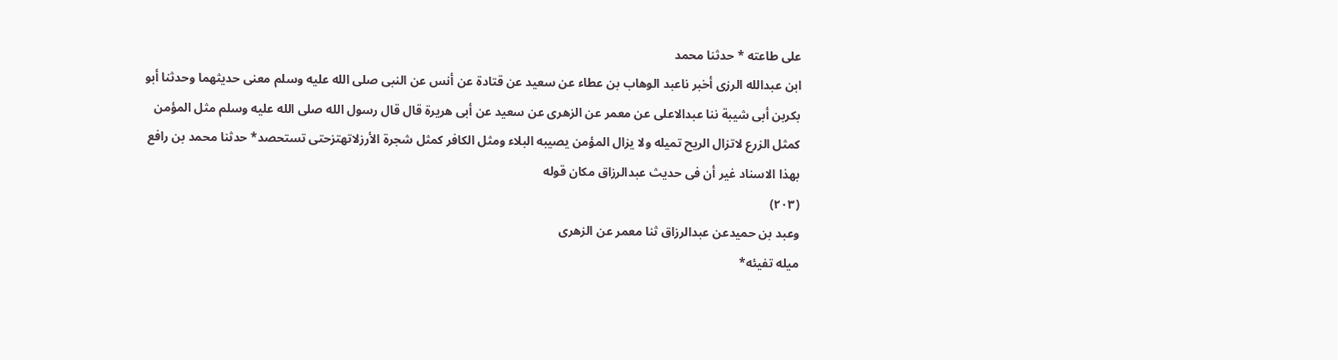على طاعته * حدثنا محمد
ابن عبدالله الرزى أخبر ناعبد الوهاب بن عطاء عن سعيد عن قتادة عن أنس عن النبى صلى الله عليه وسلم معنى حديثهما وحدثنا أبو
بكربن أبى شيبة ننا عبدالاعلى عن معمر عن الزهرى عن سعيد عن أبى هريرة قال قال رسول الله صلى الله عليه وسلم مثل المؤمن
كمثل الزرع لاتزال الريح تميله ولا يزال المؤمن يصيبه البلاء ومثل الكافر كمثل شجرة الأرزلاتهتزحتى تستحصد* حدثنا محمد بن رافع
بهذا الاسناد غير أن فى حديث عبدالرزاق مكان قوله
(٢٠٣)
وعبد بن حميدعن عبدالرزاق ثنا معمر عن الزهرى
ميله تفيئه*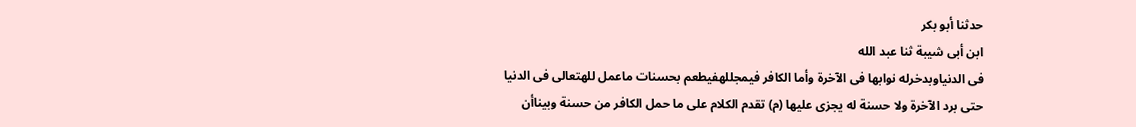حدثنا أبو بكر
ابن أبى شيبة ثنا عبد الله
فى الدنياوبدخرله نوابها فى الآخرة وأما الكافر فيمجللهفيطعم بحسنات ماعمل للهتعالى فى الدنيا
حتى برد الآخرة ولا حسنة له يجزى عليها (م) تقدم الكلام على ما حمل الكافر من حسنة وبيناأن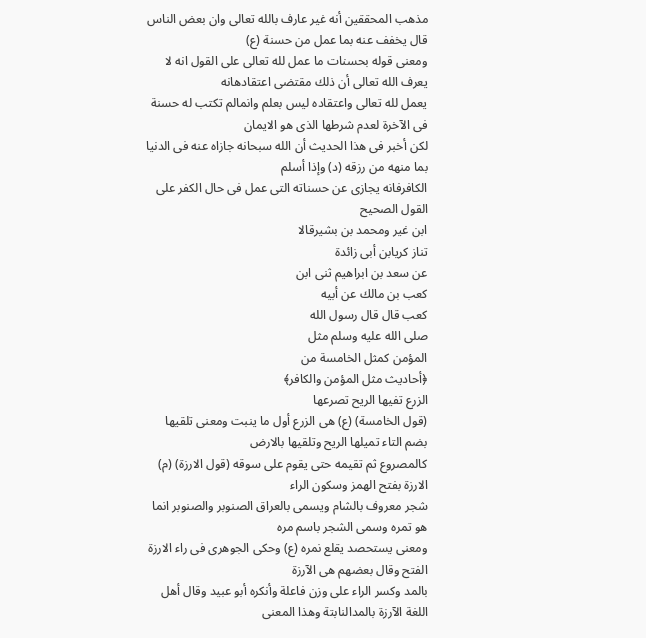مذهب المحققين أنه غير عارف بالله تعالى وان بعض الناس قال يخفف عنه بما عمل من حسنة (ع)
ومعنى قوله بحسنات ما عمل لله تعالى على القول انه لا يعرف الله تعالى أن ذلك مقتضى اعتقادهانه
يعمل لله تعالى واعتقاده ليس بعلم وانمالم تكتب له حسنة فى الآخرة لعدم شرطها الذى هو الايمان
لكن أخبر فى هذا الحديث أن الله سبحانه جازاه عنه فى الدنيا بما منهه من رزقه (د) وإذا أسلم
الكافرفانه يجازى عن حسناته التى عمل فى حال الكفر على القول الصحيح
ابن غير ومحمد بن بشيرقالا
تناز كريابن أبى زائدة
عن سعد بن ابراهيم ثنى ابن
كعب بن مالك عن أبيه
كعب قال قال رسول الله
صلى الله عليه وسلم مثل
المؤمن كمثل الخامسة من
﴿أحاديث مثل المؤمن والكافر﴾
الزرع تفيها الريح تصرعها
(قول الخامسة) (ع) هى الزرع أول ما ينبت ومعنى تلقيها بضم التاء تميلها الريح وتلقيها بالارض
كالمصروع ثم تقيمه حتى يقوم على سوقه (قول الارزة) (م) الارزة بفتح الهمز وسكون الراء
شجر معروف بالشام ويسمى بالعراق الصنوبر والصنوبر انما هو تمره وسمى الشجر باسم مره
ومعنى يستحصد يقلع نمره (ع) وحكى الجوهرى فى راء الارزة الفتح وقال بعضهم هى الآرزة
بالمد وكسر الراء على وزن فاعلة وأنكره أبو عبيد وقال أهل اللغة الآرزة بالمدالنابتة وهذا المعنى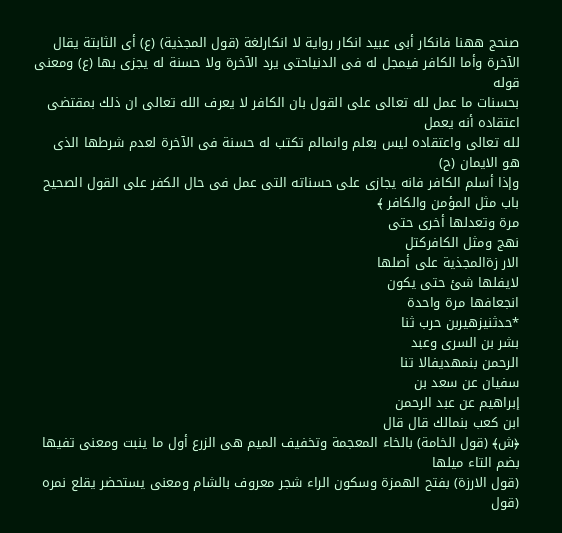صنحج ههنا فانكار أبى عبيد انكار رواية لا انكارلغة (قول المجذية) (ع) أى الثابتة يقال
الآخرة وأما الكافر فيمجل له فى الدنياحتى يرد الآخرة ولا حسنة له يجزى بها (ع) ومعنى قوله
بحسنات ما عمل لله تعالى على القول بان الكافر لا يعرف الله تعالى ان ذلك بمقتضى اعتقاده أنه يعمل
لله تعالى واعتقاده ليس بعلم وانمالم تكتب له حسنة فى الآخرة لعدم شرطها الذى هو الايمان (ح)
وإذا أسلم الكافر فانه يجازى على حسناته التى عمل فى حال الكفر على القول الصحيح
باب مثل المؤمن والكافر ﴾
مرة وتعدلها أخرى حتى
نهج ومثل الكافركتل
الار زةالمجذیة علی أصلها
لايفلها شئ حتى يكون
انجعافها مرة واحدة
*حدثنیزهيربن حرب ثنا
بشر بن السرى وعبد
الرحمن بنمهدیفالا تنا
سفيان عن سعد بن
إبراهيم عن عبد الرحمن
ابن کعب بنمالك قال قال
﴿ش﴾ (قول الخامة) بالخاء المعجمة وتخفيف الميم هى الزرع أول ما ينبت ومعنى تفيها بضم التاء ميلها
(قول الارزة) بفتح الهمزة وسكون الراء شجر معروف بالشام ومعنى يستحضر يقلع نمره (قول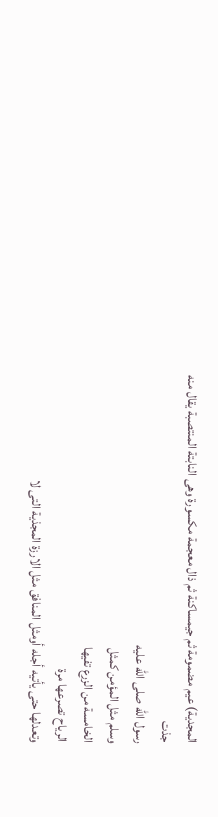المجدية) عيم مضمومة ثم جيمساكنة ثم ذال معجمة مكسورة وهى النابتة المنتصبة يقال منه جذت
رسول الله صلى الله عليه
وسلم مثل المؤمن كمثل
الخامسة من الزرع تفيها
الرياح تصرعها مرة
وتعدلها حتى يأتيه أجله أومثل المنافق مثل الارزة المجذية التى لا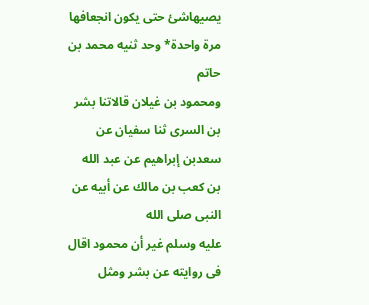يصيهاشئ حتى يكون انجعافها مرة واحدة* وحد ثنيه محمد بن حاتم
ومحمود بن غيلان قالاتنا بشر بن السرى ثنا سفيان عن سعدبن إبراهيم عن عبد الله بن كعب بن مالك عن أبيه عن النبى صلى الله
عليه وسلم غير أن محمود اقال فى روايته عن بشر ومثل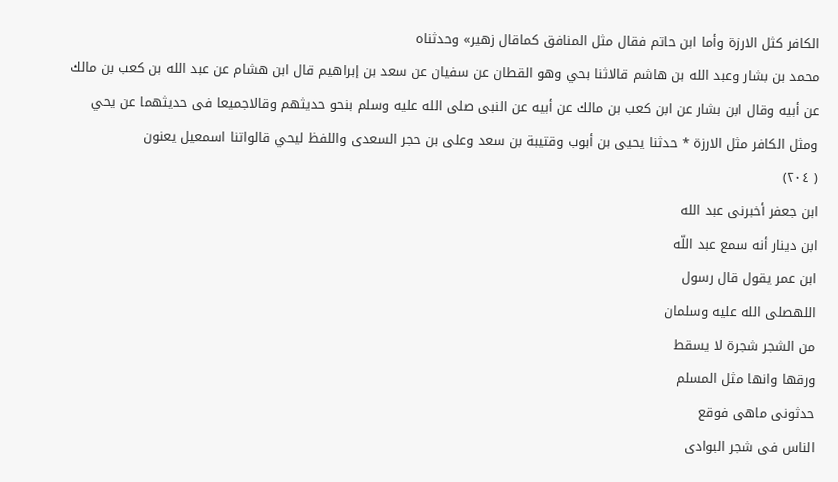الكافر كثل الارزة وأما ابن حاتم فقال مثل المنافق كماقال زهير» وحدثناه
محمد بن بشار وعبد الله بن هاشم قالاثنا بحي وهو القطان عن سفيان عن سعد بن إبراهيم قال ابن هشام عن عبد الله بن كعب بن مالك
عن أبيه وقال ابن بشار عن ابن كعب بن مالك عن أبيه عن النبى صلى الله عليه وسلم بنحو حديثهم وقالاجميعا فى حديثهما عن يحي
ومثل الكافر مثل الارزة * حدثنا يحيى بن أبوب وقتيبة بن سعد وعلى بن حجر السعدى واللفظ ليحي قالواتنا اسمعيل يعنون
( ٢٠٤)
ابن جعفر أخبرنى عبد الله
ابن دينار أنه سمع عبد اللّه
ابن عمر يقول قال رسول
اللهصلى الله عليه وسلمان
من الشجر شجرة لا يسقط
ورقها وانها مثل المسلم
حدثونى ماهى فوقع
الناس فى شجر البوادى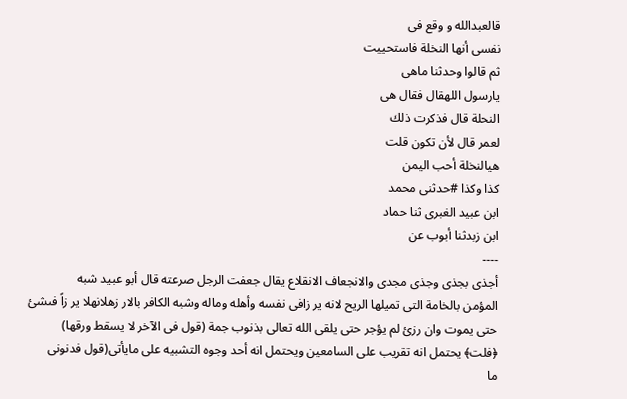قالعبدالله و وقع فى
نفسى أنها النخلة فاستحييت
ثم قالوا وحدثنا ماهى
يارسول اللهقال فقال هى
النحلة قال فذكرت ذلك
لعمر قال لأن تكون قلت
هیالنخلة أحب الیمن
كذا وكذا #حدثنى محمد
ابن عبيد الغبرى ثنا حماد
ابن زبدثنا أبوب عن
----
أجذى بجذى وجذى مجدى والانجعاف الانقلاع يقال جعفت الرجل صرعته قال أبو عبيد شبه
المؤمن بالخامة التى تميلها الريح لانه ير زافى نفسه وأهله وماله وشبه الكافر بالار زهلانهلا ير زاً فىشئ
حتى يموت وان رزئ لم يؤجر حتى يلقى الله تعالى بذنوب جمة (قول فى الآخر لا يسقط ورقها)
﴿فلت﴾ يحتمل انه تقريب على السامعين ويحتمل انه أحد وجوه التشبيه على مايأتى(قول فدنونى
ما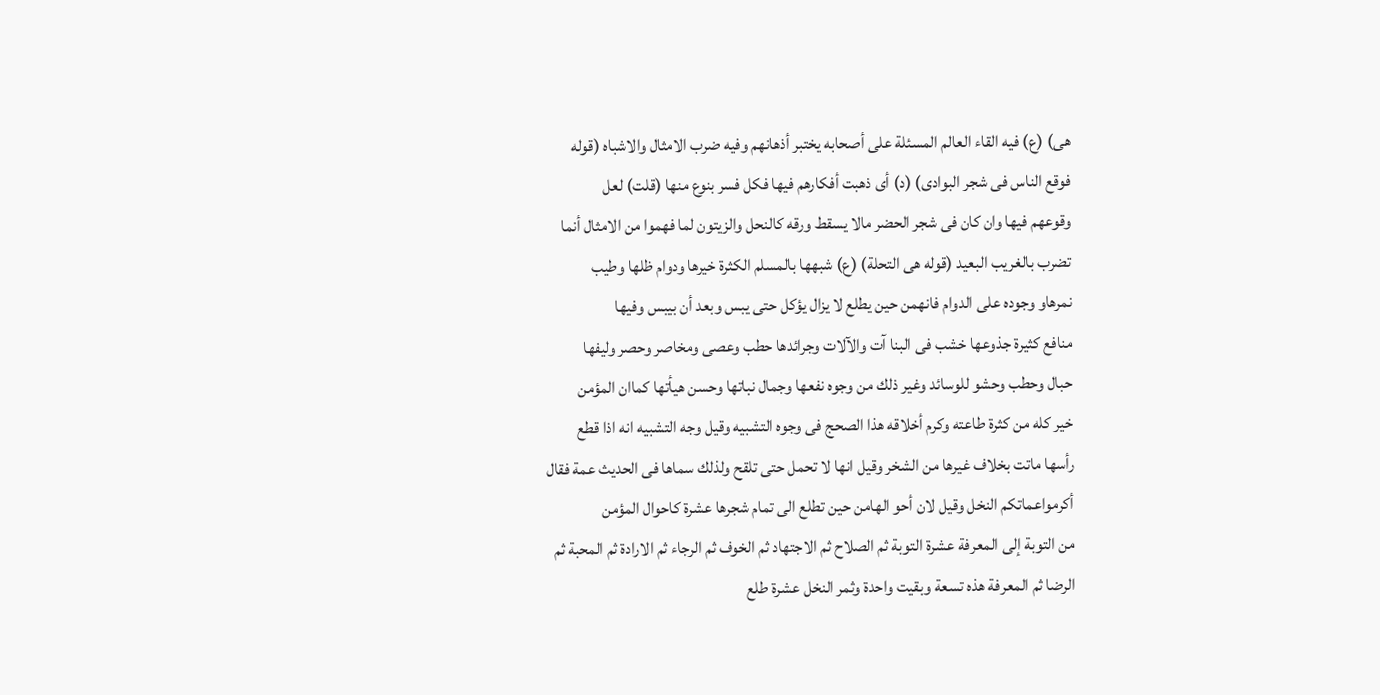هى) (ع) فيه القاء العالم المسئلة على أصحابه يختبر أذهانهم وفيه ضرب الامثال والاشباه (قوله
فوقع الناس فى شجر البوادى) (د) أى ذهبت أفكارهم فيها فكل فسر بنوع منها (قلت) لعل
وقوعهم فيها وان كان فى شجر الحضر مالا يسقط ورقه كالنحل والزيتون لما فهموا من الامثال أنما
تضرب بالغريب البعيد (قوله هى التحلة) (ع) شبهها بالمسلم الكثرة خيرها ودوام ظلها وطيب
نمرهاو وجوده على الدوام فانهمن حين يطلع لا يزال يؤكل حتى يبس وبعد أن بيبس وفيها
منافع كثيرة جذوعها خشب فى البنا آت والآلات وجرائدها حطب وعصى ومخاصر وحصر وليفها
حبال وحطب وحشو للوسائد وغير ذلك من وجوه نفعها وجمال نباتها وحسن هيأتها كماان المؤمن
خير كله من كثرة طاعته وكرم أخلاقه هذا الصحج فى وجوه التشبيه وقيل وجه التشبيه انه اذا قطع
رأسها ماتت بخلاف غيرها من الشخر وقيل انها لا تحمل حتى تلقح ولذلك سماها فى الحديث عمة فقال
أكرمواعماتكم النخل وقيل لان أحو الهامن حين تطلع الى تمام شجرها عشرة كاحوال المؤمن
من التوبة إلى المعرفة عشرة التوبة ثم الصلاح ثم الاجتهاد ثم الخوف ثم الرجاء ثم الارادة ثم المحبة ثم
الرضا ثم المعرفة هذه تسعة وبقيت واحدة وثمر النخل عشرة طلع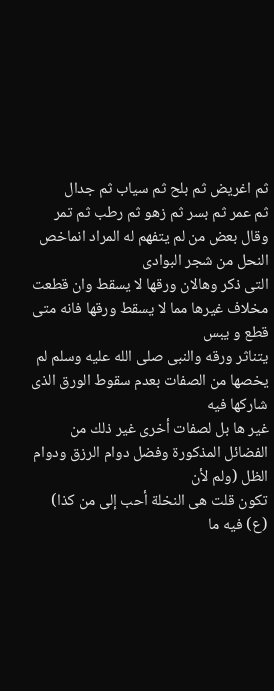ثم اغريض ثم بلح ثم سياب ثم جدال
ثم عمر ثم بسر ثم زهو ثم رطب ثم تمر وقال بعض من لم يتفهم له المراد انماخص النحل من شجر البوادى
التى ذكر وهالان ورقها لا يسقط وان قطعت مخلاف غيرها مما لا يسقط ورقها فانه متى قطع و يبس
يتناثر ورقه والنبى صلى الله عليه وسلم لم يخصها من الصفات بعدم سقوط الورق الذى شاركها فيه
غير ها بل لصفات أخرى غير ذلك من الفضائل المذكورة وفضل دوام الرزق ودوام الظل (ولم لأن
تكون قلت هى النخلة أحب إلى من كذا) (ع) فيه ما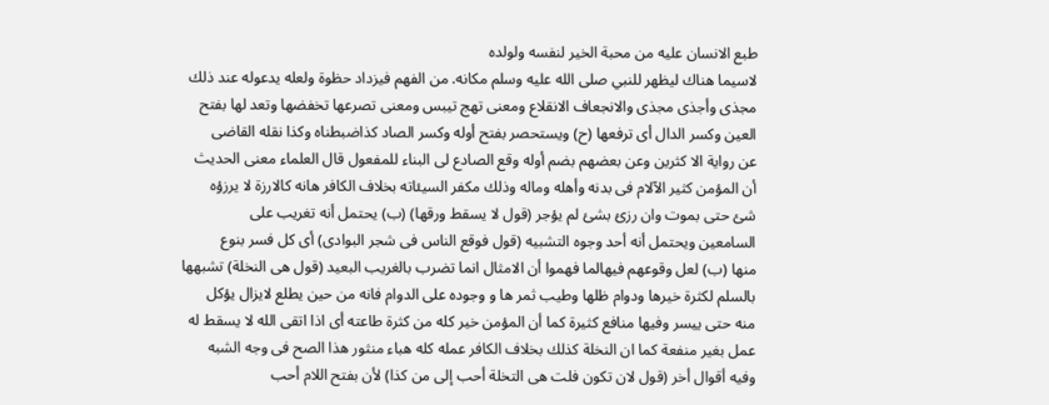طبع الانسان عليه من محبة الخير لنفسه ولولده
لاسيما هناك ليظهر للنبي صلى الله عليه وسلم مكانه. من الفهم فيزداد حظوة ولعله يدعوله عند ذلك
مجذى وأجذى مجذى والانجعاف الانقلاع ومعنى تهج تيبس ومعنى تصرعها تخفضها وتعد لها بفتح
العين وكسر الدال أى ترفعها (ح) ويستحصر بفتح أوله وكسر الصاد كذاضبطناه وكذا نقله القاضى
عن رواية الا كثرين وعن بعضهم بضم أوله وقع الصادع لى البناء للمفعول قال العلماء معنى الحديث
أن المؤمن كثير الآلام فى بدنه وأهله وماله وذلك مكفر السيئاته بخلاف الكافر هانه كالارزة لا يرزؤه
شئ حتى بموت وان رزئ بشئ لم يؤجر (قول لا يسقط ورقها) (ب) يحتمل أنه تغريب على
السامعين ويحتمل أنه أحد وجوه التشبيه (قول فوقع الناس فى شجر البوادى) أى كل فسر بنوع
منها (ب) لعل وقوعهم فيهالما فهموا أن الامثال انما تضرب بالغريب البعيد (قول هى النخلة) تشبهها
بالسلم لكثرة خيرها ودوام ظلها وطيب ثمر ها و وجوده على الدوام فانه من حين يطلع لايزال يؤكل
منه حتى ييسر وفيها منافع كثيرة كما أن المؤمن خير كله من كثرة طاعته أى اذا اتقى الله لا يسقط له
عمل بغير منفعة كما ان النخلة كذلك بخلاف الكافر عمله كله هباء منثور هذا الصح فى وجه الشبه
وفيه أقوال أخر (قول لان تكون فلت هى التخلة أحب إلى من كذا) لأن بفتح اللام أحب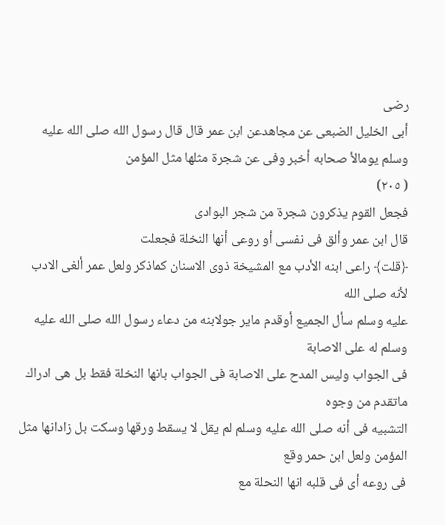رضى
أبى الخليل الضبعى عن مجاهدعن ابن عمر قال قال رسول الله صلى الله عليه وسلم يومالأ صحابه أخبر وفى عن شجرة مثلها مثل المؤمن
( ٢٠٥)
فجعل القوم يذكرون شجرة من شجر البوادى
قال ابن عمر وألق فى نفسى أو روعى أنها النخلة فجعلت
﴿قلت﴾ راعى ابنه الأدب مع المشيخة ذوى الاسنان كماذكر ولعل عمر ألغى الادب لأنه صلى الله
عليه وسلم سأل الجميع أوقدم ماير جولابنه من دعاء رسول الله صلى الله عليه وسلم له على الاصابة
فى الجواب وليس المدح على الاصابة فى الجواب بانها النخلة فقط بل هى ادراك ماتقدم من وجوه
التشبيه فى أنه صلى الله عليه وسلم لم يقل لا يسقط ورقها وسكت بل زادانها مثل المؤمن ولعل ابن حمر وقع
فى روعه أى فى قلبه انها النحلة مع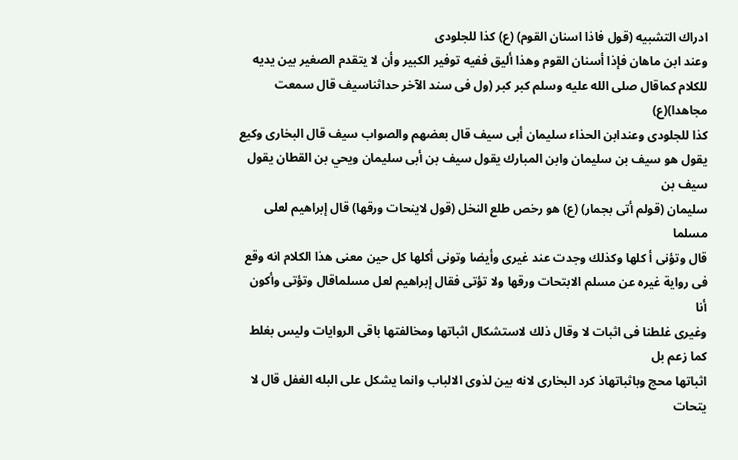ادراك التشبيه (قول فاذا اسنان القوم) (ع) كذا للجلودى
وعند ابن ماهان فإذا أسنان القوم وهذا أليق ففيه توفير الكبير وأن لا يتقدم الصغير بين يديه
للكلام كماقال صلى الله عليه وسلم كبر كبر (ول فى سند الآخر حداثناسيف قال سمعت مجاهدا)(ع)
كذا للجلودى وعندابن الحذاء سليمان أبى سيف قال بعضهم والصواب سيف قال البخارى وكيع
يقول هو سيف بن سليمان وابن المبارك يقول سيف بن أبى سليمان ويحي بن القطان يقول سيف بن
سليمان (قولم أتى بجمار) (ع) هو رخص طلع النخل (قول لاينحات ورقها) قال إبراهيم لعلى مسلما
قال وتؤنى أ كلها وكذلك وجدت عند غيرى وأيضا وتونى أكلها كل حين معنى هذا الكلام انه وقع
فى رواية غيره عن مسلم الابتحات ورقها ولا تؤتى فقال إبراهيم لعل مسلماقال وتؤتى وأكون أنا
وغيرى غلطنا فى اثبات لا وقال ذلك لاستشكال اثباتها ومخالفتها باقى الروايات وليس بغلط كما زعم بل
اثباتها محج وباثباتهاذ كرد البخارى لانه بين لذوى الالباب وانما يشكل على البله الغفل قال لا يتحات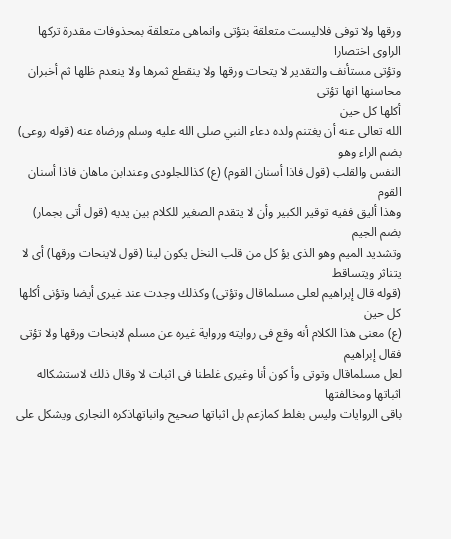ورقها ولا توفى فلاليست متعلقة بتؤتى وانماهى متعلقة بمحذوفات مقدرة تركها الراوى اختصارا
وتؤتى مستأنف والتقدير لا يتحات ورقها ولا ينقطع ثمرها ولا ينعدم ظلها ثم أخبران محاسنها انها تؤتى
أكلها كل حين
الله تعالى عنه أن يغتنم ولده دعاء النبي صلى الله عليه وسلم ورضاه عنه (قوله روعى) بضم الراء وهو
النفس والقلب (قول فاذا أسنان القوم) (ع) كذاللجلودى وعندابن ماهان فاذا أسنان القوم
وهذا أليق ففيه توقير الكبير وأن لا يتقدم الصغير للكلام بين يديه (قول أتى بجمار) بضم الجيم
وتشديد الميم وهو الذى يؤ كل من قلب النخل يكون لينا (قول لاينحات ورقها) أى لا يتناثر ويتساقط
(قوله قال إبراهيم لعلى مسلماقال وتؤتى) وكذلك وجدت عند غيرى أيضا وتؤنى أكلها كل حين
(ع) معنى هذا الكلام أنه وقع فى روايته ورواية غيره عن مسلم لابنحات ورقها ولا تؤتى فقال إبراهيم
لعل مسلماقال وتوتى وأ كون أنا وغيرى غلطنا فى اثبات لا وقال ذلك لاستشكاله اثباتها ومخالفتها
باقى الروايات وليس بغلط كمازعم بل اثباتها صحيح وانباتهاذكره النجارى ويشكل على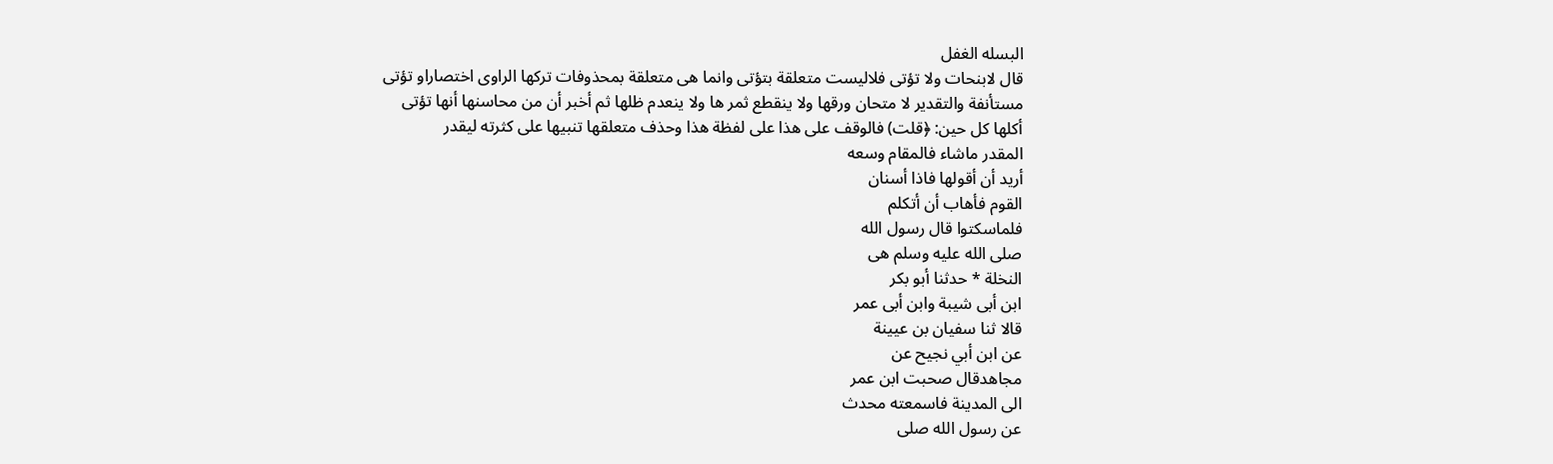البسله الغفل
قال لابنحات ولا تؤتى فلاليست متعلقة بتؤتى وانما هى متعلقة بمحذوفات تركها الراوى اختصاراو تؤتى
مستأنفة والتقدير لا متحان ورقها ولا ينقطع ثمر ها ولا ينعدم ظلها ثم أخبر أن من محاسنها أنها تؤتى
أكلها كل حين: ﴿قلت) فالوقف على هذا على لفظة هذا وحذف متعلقها تنبيها على كثرته ليقدر
المقدر ماشاء فالمقام وسعه
أريد أن أقولها فاذا أسنان
القوم فأهاب أن أتكلم
فلماسكتوا قال رسول الله
صلى الله عليه وسلم هى
النخلة * حدثنا أبو بكر
ابن أبى شيبة وابن أبى عمر
قالا ثنا سفيان بن عيينة
عن ابن أبي نجيح عن
مجاهدقال صحبت ابن عمر
الى المدينة فاسمعته محدث
عن رسول الله صلى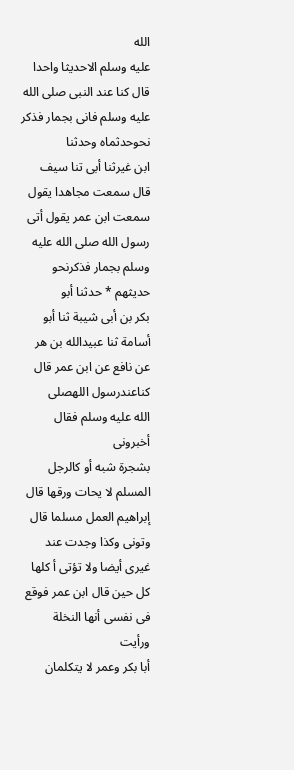الله
عليه وسلم الاحديثا واحدا
قال كنا عند النبى صلى الله
عليه وسلم فانى بجمار فذكر
نحوحدثماہ وحدثنا
ابن غيرثنا أبى تنا سيف
قال سمعت مجاهدا يقول
سمعت ابن عمر يقول أتى
رسول الله صلى الله عليه
وسلم بجمار فذكرنحو
حديثهم * حدثنا أبو
بكر بن أبى شيبة ثنا أبو
أسامة ثنا عبيدالله بن هر
عن نافع عن ابن عمر قال
کناعندرسول اللهصلى
الله عليه وسلم فقال أخبرونى
بشجرة شبه أو كالرجل
المسلم لا يحات ورقها قال
إبراهيم العمل مسلما قال
وتونى وكذا وجدت عند
غيرى أيضا ولا تؤتى أ كلها
كل حين قال ابن عمر فوقع
فى نفسى أنها النخلة ورأيت
أبا بكر وعمر لا يتكلمان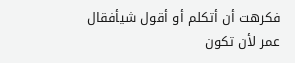فكرهت أن أتكلم أو أقول شيأفقال عمر لأن تكون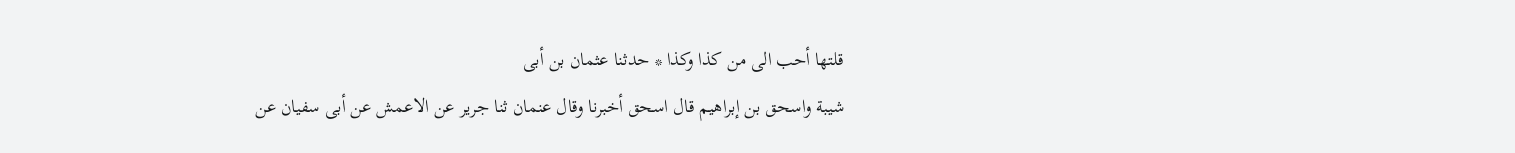قلتها أحب الى من كذا وكذا * حدثنا عثمان بن أبى
شيبة واسحق بن إبراهيم قال اسحق أخبرنا وقال عنمان ثنا جرير عن الاعمش عن أبى سفيان عن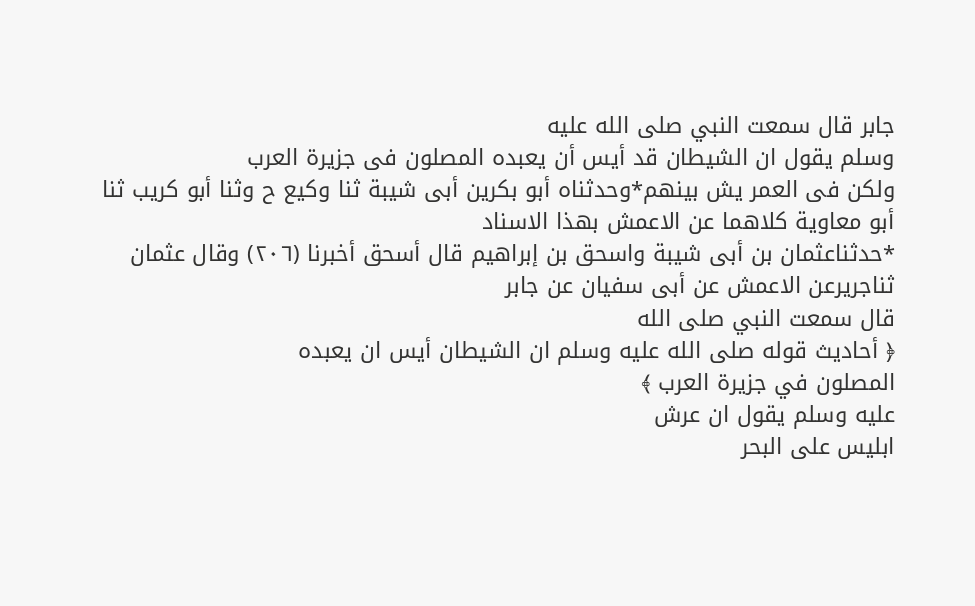جابر قال سمعت النبي صلى الله عليه
وسلم يقول ان الشيطان قد أيس أن يعبده المصلون فى جزيرة العرب
ولكن فى العمر يش بينهم*وحدثناه أبو بكرين أبى شيبة ثنا وكيع ح وثنا أبو كريب ثنا أبو معاوية كلاهما عن الاعمش بهذا الاسناد
*حدثناعثمان بن أبى شيبة واسحق بن إبراهيم قال أسحق أخبرنا (٢٠٦) وقال عثمان ثناجريرعن الاعمش عن أبى سفيان عن جابر
قال سمعت النبي صلى الله
﴿ أحاديث قوله صلى الله عليه وسلم ان الشيطان أيس ان يعبده
المصلون في جزيرة العرب ﴾
عليه وسلم يقول ان عرش
ابليس على البحر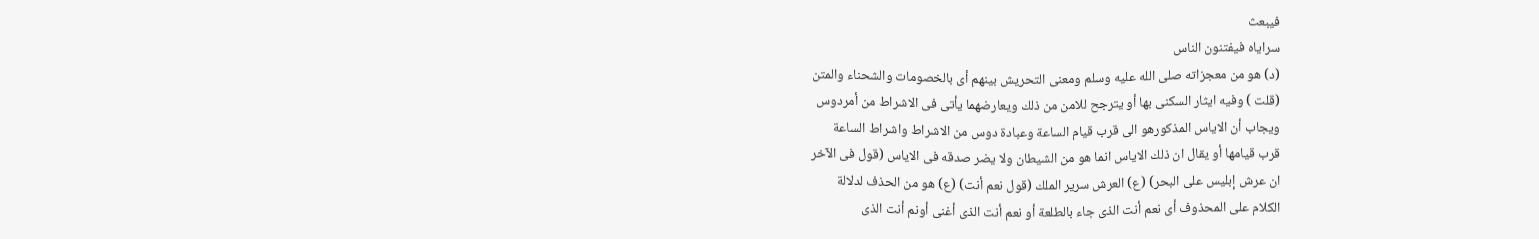فيبعث
سراياه فيفتنون الناس
(د) هو من معجزاته صلى الله عليه وسلم ومعنى التحريش بينهم أى بالخصومات والشحناء والمتن
(قلت ) وفيه ايثار السكنى بها أو يترجح للامن من ذلك ويعارضهما يأتى فى الاشراط من أمردوس
ويجاب أن الاياس المذكورهو الى قرب قيام الساعة وعبادة دوس من الاشراط واشراط الساعة
قرب قيامها أو يقال ان ذلك الاياس انما هو من الشيطان ولا يضر صدقه فى الاياس (قول فى الآخر
ان عرش إبليس على البحر) (ع) العرش سرير الملك (قول نعم أنت) (ع) هو من الحذف لدلالة
الكلام على المحذوف أى نعم أنت الذى جاء بالطلعة أو نعم أنت الذى أغنى أونم أنت الذى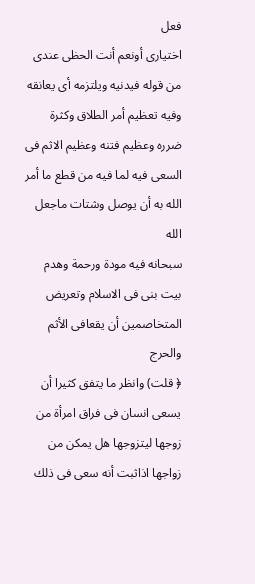فعل
اختيارى أونعم أنت الحظى عندى من قوله فيدنيه ويلتزمه أى يعانقه وفيه تعظيم أمر الطلاق وكثرة
ضرره وعظيم فتنه وعظيم الاثم فى السعى فيه لما فيه من قطع ما أمر الله به أن يوصل وشتات ماجعل الله
سبحانه فيه مودة ورحمة وهدم بيت بنى فى الاسلام وتعريض المتخاصمين أن يقعافى الأثم والحرج
﴿ قلت) وانظر ما يتفق كثيرا أن يسعى انسان فى فراق امرأة من زوجها ليتزوجها هل يمكن من
زواجها اذاثبت أنه سعى فى ذلك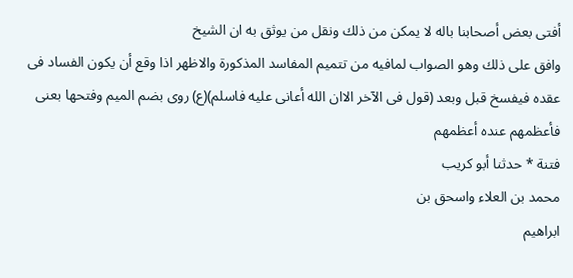أفتى بعض أصحابنا باله لا يمكن من ذلك ونقل من يوثق به ان الشيخ
وافق على ذلك وهو الصواب لمافيه من تتميم المفاسد المذكورة والاظهر اذا وقع أن يكون الفساد فى
عقده فيفسخ قبل وبعد (قول فى الآخر الاان الله أعانى عليه فاسلم)(ع) روى بضم الميم وفتحها بعنى
فأعظمهم عنده أعظمهم
فتنة * حدثنا أبو كريب
محمد بن العلاء واسحق بن
ابراهيم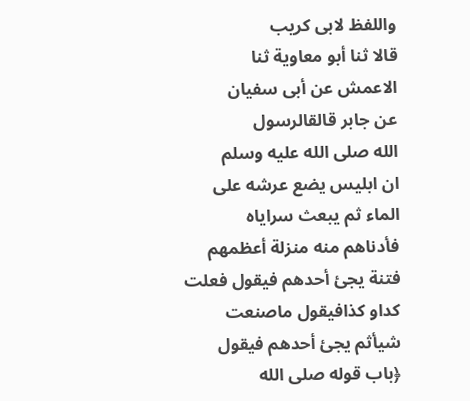واللفظ لابى كريب
قالا ثنا أبو معاوية ثنا
الاعمش عن أبى سفيان
عن جابر قالقالرسول
الله صلى الله عليه وسلم
ان ابليس يضع عرشه على
الماء ثم يبعث سراياه
فأدناهم منه منزلة أعظمهم
فتنة يجئ أحدهم فيقول فعلت
كداو كذافيقول ماصنعت
شيأثم يجئ أحدهم فيقول
﴿باب قوله صلى الله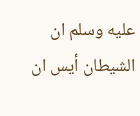عليه وسلم ان الشيطان أيس ان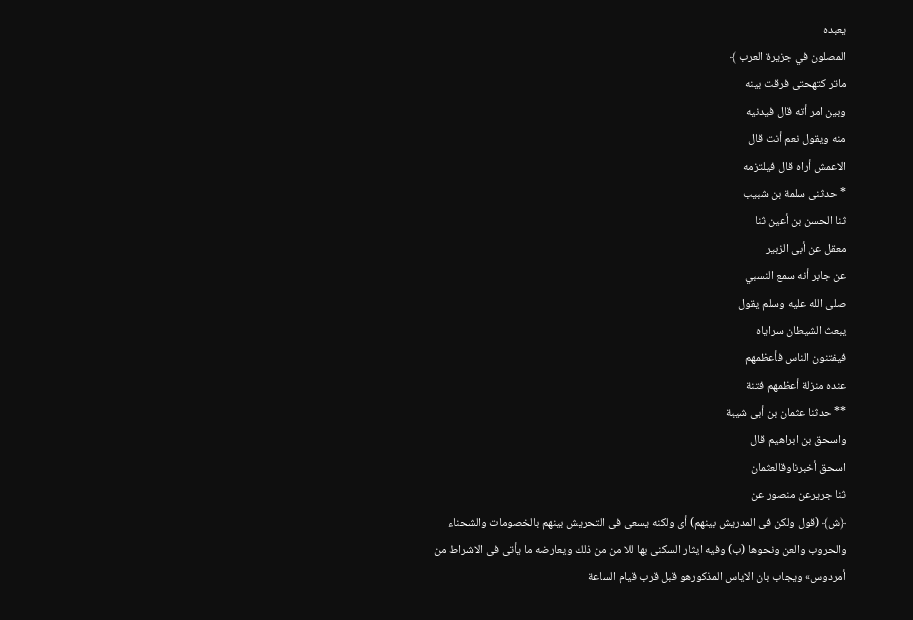يعبده
المصلون في جزيرة العرب ﴾
ماتر كتهحتى فرقت بينه
وبين امر أته قال فيدنيه
منه ويقول نعم أنت قال
الاعمش أراه قال فيلتزمه
* حدثنى سلمة بن شبيب
ثنا الحسن بن أعين ثنا
معقل عن أبى الزبير
عن جابر أنه سمع النسبي
صلى الله عليه وسلم يقول
يبعث الشيطان سراياه
فيفتنون الناس فأعظمهم
عنده منزلة أعظمهم فتنة
** حدثنا عثمان بن أبى شيبة
واسحق بن ابراهيم قال
اسحق أخبرناوقالعثمان
ثنا جريرعن منصور عن
﴿ش﴾ (قول ولكن فى المدريش بينهم) أى ولكنه يسعى فى التحريش بينهم بالخصومات والشحناء
والحروب والعن ونحوها (ب) وفيه ايثار السكنى بها للا من من ذلك ويعارضه ما يأتى فى الاشراط من
أمردوس» ويجاب بان الاياس المذكورهو قبل قرب قيام الساعة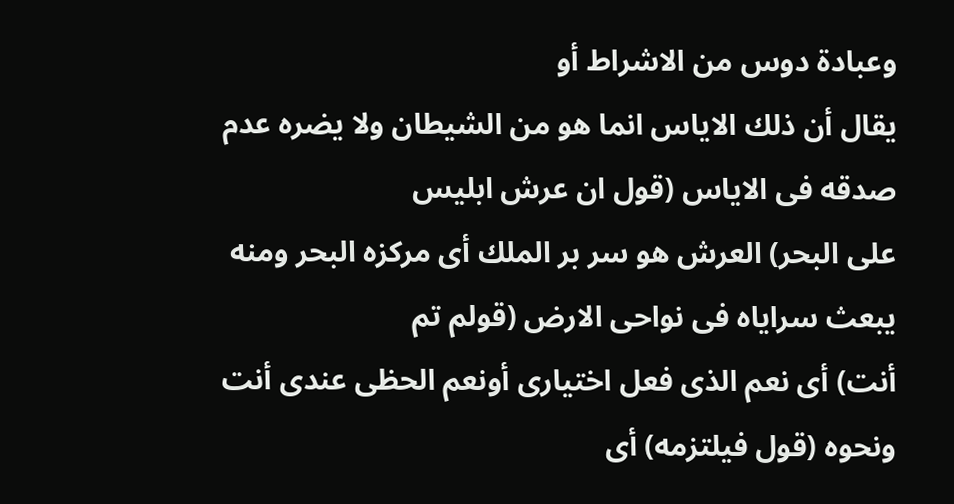وعبادة دوس من الاشراط أو
يقال أن ذلك الاياس انما هو من الشيطان ولا يضره عدم صدقه فى الاياس (قول ان عرش ابليس
على البحر) العرش هو سر بر الملك أى مركزه البحر ومنه يبعث سراياه فى نواحى الارض (قولم تم
أنت) أى نعم الذى فعل اختيارى أونعم الحظى عندى أنت ونحوه (قول فيلتزمه) أى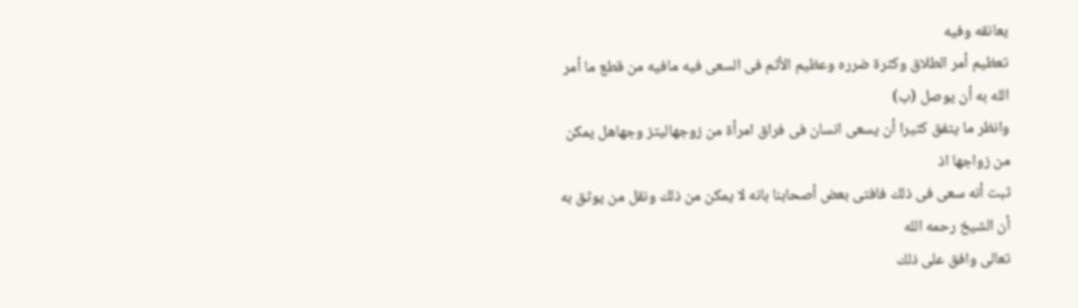يعانقه وفيه
تعظيم أمر الطلاق وكثرة ضرره وعظيم الأثم فى السعى فيه مافيه من قطع ما أمر الله به أن يوصل (ب)
وانظر ما يتفق كثيرا أن يسعى انسان فى فراق امرأة من زوجهاليتز وجهاهل يمكن من زواجها اذ
ثبت أنه سعى فى ذلك فافتى بعض أصحابنا بانه لا يمكن من ذلك ونقل من يوثق به أن الشيخ رحمه الله
تعالى وافق على ذلك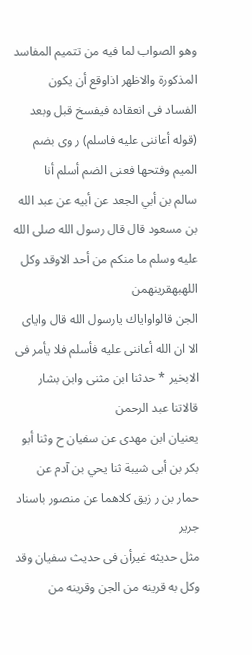وهو الصواب لما فيه من تتميم المفاسد المذكورة والاظهر اذاوقع أن يكون
الفساد فى انعقاده فيفسخ قبل وبعد (قوله أعاننى عليه فاسلم) ر وى بضم الميم وفتحها فعنى الضم أسلم أنا
سالم بن أبي الجعد عن أبيه عن عبد الله بن مسعود قال قال رسول الله صلى الله عليه وسلم ما منكم من أحد الاوقد وكل اللهبهقرينهمن
الجن قالواواياك يارسول الله قال واياى الا ان الله أعاننى عليه فأسلم فلا يأمر فى الابخير * حدثنا ابن مثنى وابن بشار قالاتنا عبد الرحمن
يعنيان ابن مهدى عن سفيان ح وثنا أبو بكر بن أبى شيبة ثنا يحي بن آدم عن حمار بن ر زيق كلاهما عن منصور باسناد جرير
مثل حديثه غيرأن فى حديث سفيان وقد وكل به قرينه من الجن وقرينه من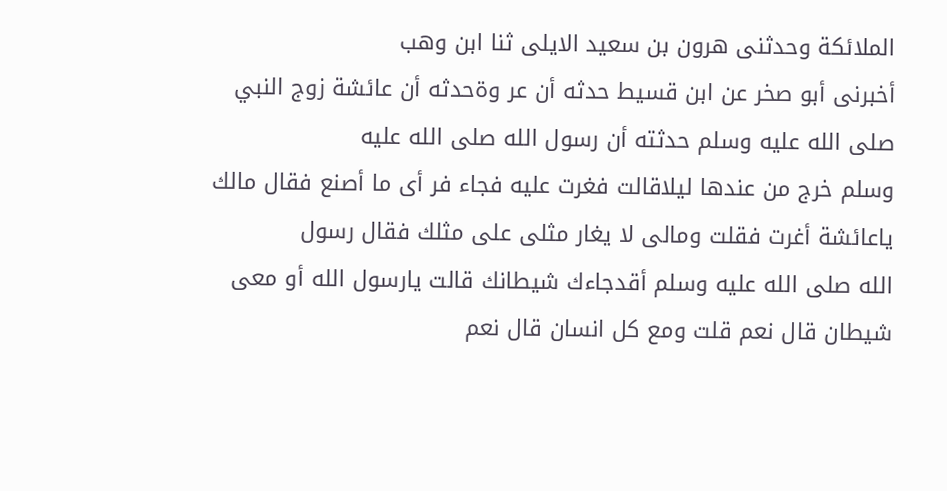الملائكة وحدثنى هرون بن سعيد الايلى ثنا ابن وهب
أخبرنى أبو صخر عن ابن قسيط حدثه أن عر وةحدثه أن عائشة زوج النبي صلى الله عليه وسلم حدثته أن رسول الله صلى الله عليه
وسلم خرج من عندها ليلاقالت فغرت عليه فجاء فر أى ما أصنع فقال مالك ياعائشة أغرت فقلت ومالى لا يغار مثلى على مثلك فقال رسول
الله صلى الله عليه وسلم أقدجاءك شيطانك قالت يارسول الله أو معى شيطان قال نعم قلت ومع كل انسان قال نعم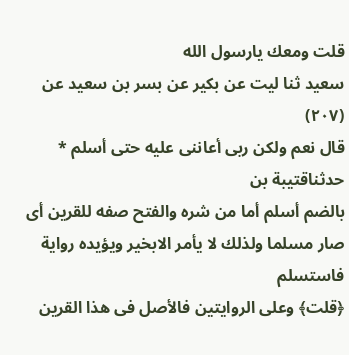قلت ومعك يارسول الله
سعيد ثنا ليت عن بكير عن بسر بن سعيد عن
(٢٠٧)
قال نعم ولكن ربى أعاننى عليه حتى أسلم * حدثناقتيبة بن
بالضم أسلم أما من شره والفتح صفه للقرين أى صار مسلما ولذلك لا يأمر الابخير ويؤيده رواية فاستسلم
﴿قلت﴾ وعلى الروايتين فالأصل فى هذا القرين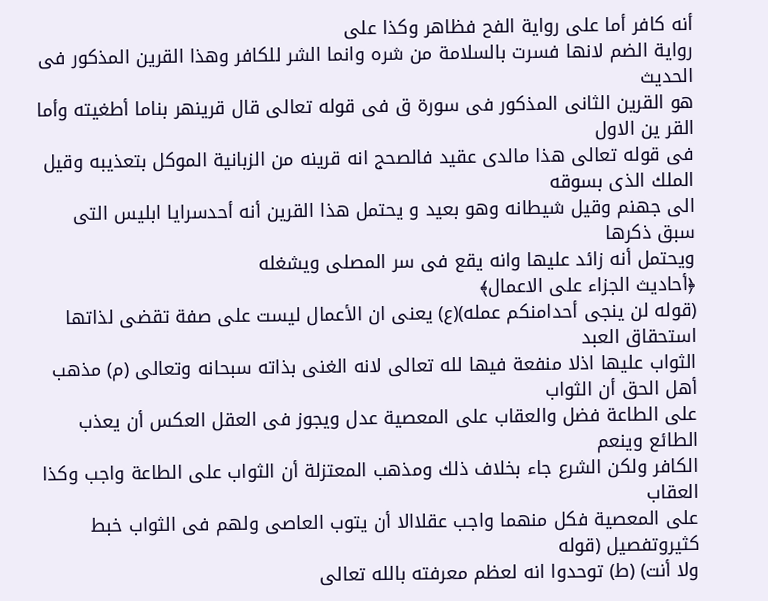أنه كافر أما على رواية الفح فظاهر وكذا على
رواية الضم لانها فسرت بالسلامة من شره وانما الشر للكافر وهذا القرين المذكور فى الحديث
هو القرين الثانى المذكور فى سورة ق فى قوله تعالى قال قرينهر بناما أطغيته وأما القر ين الاول
فى قوله تعالى هذا مالدى عقيد فالصحج انه قرينه من الزبانية الموكل بتعذيبه وقيل الملك الذى بسوقه
الى جهنم وقيل شيطانه وهو بعيد و يحتمل هذا القرين أنه أحدسرايا ابليس التى سبق ذكرها
ويحتمل أنه زائد عليها وانه يقع فى سر المصلى ويشغله
﴿أحاديث الجزاء على الاعمال﴾
(قوله لن ينجى أحدامنكم عمله)(ع) يعنى ان الأعمال ليست على صفة تقضى لذاتها استحقاق العبد
الثواب عليها اذلا منفعة فيها لله تعالى لانه الغنى بذاته سبحانه وتعالى (م) مذهب أهل الحق أن الثواب
على الطاعة فضل والعقاب على المعصية عدل ويجوز فى العقل العكس أن يعذب الطائع وينعم
الكافر ولكن الشرع جاء بخلاف ذلك ومذهب المعتزلة أن الثواب على الطاعة واجب وكذا العقاب
على المعصية فكل منهما واجب عقلاالا أن يتوب العاصى ولهم فى الثواب خبط كثيروتفصيل (قوله
ولا أنت) (ط) توحدوا انه لعظم معرفته بالله تعالى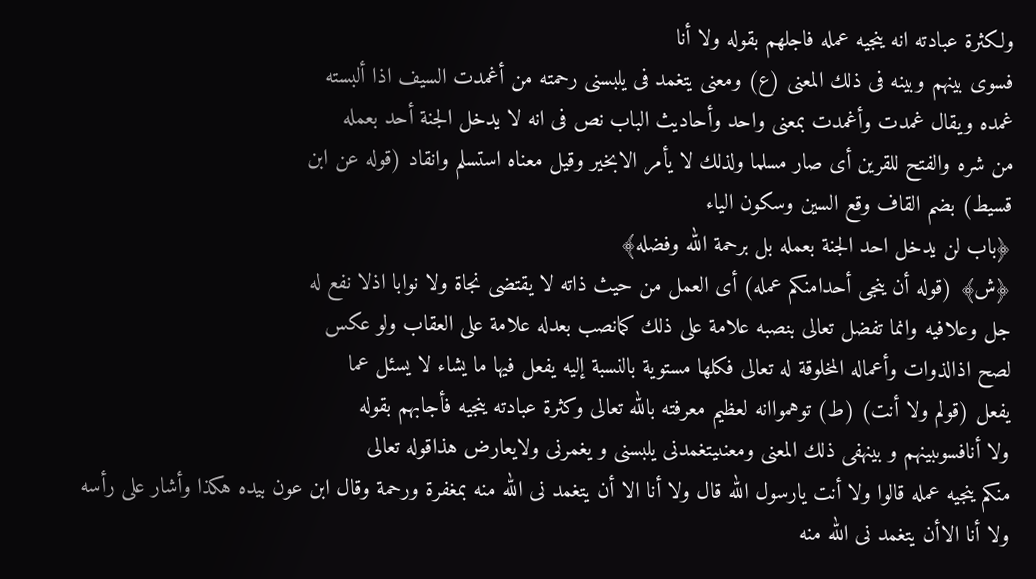ولكثرة عبادته انه ينجيه عمله فاجلهم بقوله ولا أنا
فسوى بينهم وبينه فى ذلك المعنى (ع) ومعنى يتغمد فى يلبسنى رحمته من أغمدت السيف اذا ألبسته
غمده ويقال غمدت وأغمدت بمعنى واحد وأحاديث الباب نص فى انه لا يدخل الجنة أحد بعمله
من شره والفتح للقرين أى صار مسلما ولذلك لا يأمر الابخير وقيل معناه استسلم وانقاد (قوله عن ابن
قسيط) بضم القاف وقع السين وسكون الياء
﴿باب لن يدخل احد الجنة بعمله بل برحمة الله وفضله﴾
﴿ش﴾ (قوله أن ينجى أحدامنكم عمله) أى العمل من حيث ذاته لا يقتضى نجاة ولا نوابا اذلا نفع له
جل وعلافيه وانما تفضل تعالى بنصبه علامة على ذلك كمانصب بعدله علامة على العقاب ولو عكس
لصح اذالذوات وأعماله المخلوقة له تعالى فكلها مستوية بالنسبة إليه يفعل فيها ما يشاء لا يسئل عما
يفعل (قولم ولا أنت) (ط) توهمواانه لعظيم معرفته بالله تعالى وكثرة عبادته ينجيه فأجابهم بقوله
ولا أنافسوىبينهم و بينهفى ذلك المعنى ومعنىيتغمدنى يلبسنی و یغمرنى ولايعارض هذاقوله تعالى
منكم ينجيه عمله قالوا ولا أنت يارسول الله قال ولا أنا الا أن يتغمد نى الله منه بمغفرة ورحمة وقال ابن عون بيده هكذا وأشار على رأسه
ولا أنا الاأن يتغمد نى الله منه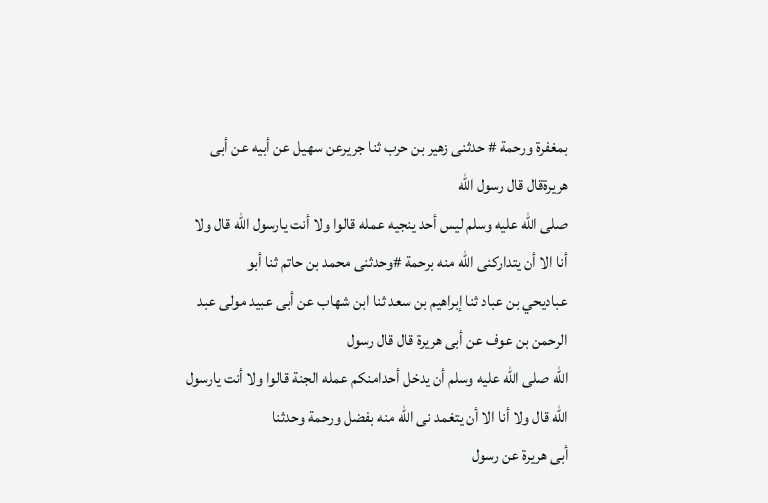بمغفرة ورحمة # حدثنى زهير بن حرب ثنا جريرعن سهيل عن أبيه عن أبى هريرةقال قال رسول الله
صلى الله عليه وسلم ليس أحد ينجيه عمله قالوا ولا أنت يارسول الله قال ولا أنا الا أن يتداركنى الله منه برحمة #وحدثنى محمد بن حاتم ثنا أبو
عباديحي بن عباد ثنا إبراهيم بن سعد ثنا ابن شهاب عن أبى عبيد مولى عبد الرحمن بن عوف عن أبى هريرة قال قال رسول
الله صلى الله عليه وسلم أن يدخل أحدامنكم عمله الجنة قالوا ولا أنت يارسول الله قال ولا أنا الا أن يتغمد نى الله منه بفضل ورحمة وحدثنا
أبى هريرة عن رسول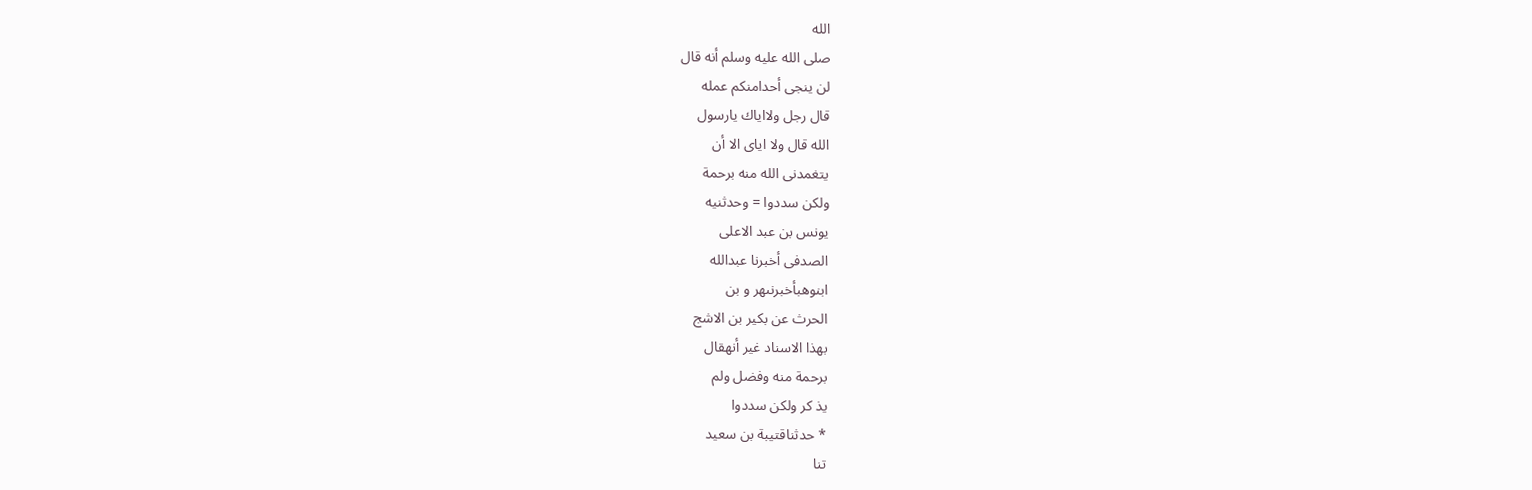الله
صلى الله عليه وسلم أنه قال
لن ينجى أحدامنكم عمله
قال رجل ولااياك يارسول
الله قال ولا ایاى الا أن
يتغمدنى الله منه برحمة
ولکن سددوا = وحدثنيه
يونس بن عبد الاعلى
الصدفى أخبرنا عبدالله
ابنوهبأخبرنىهر و بن
الحرث عن بكير بن الاشج
بهذا الاسناد غير أنهقال
برحمة منه وفضل ولم
یذ کر ولکن سددوا
* حدثناقتيبة بن سعيد
تنا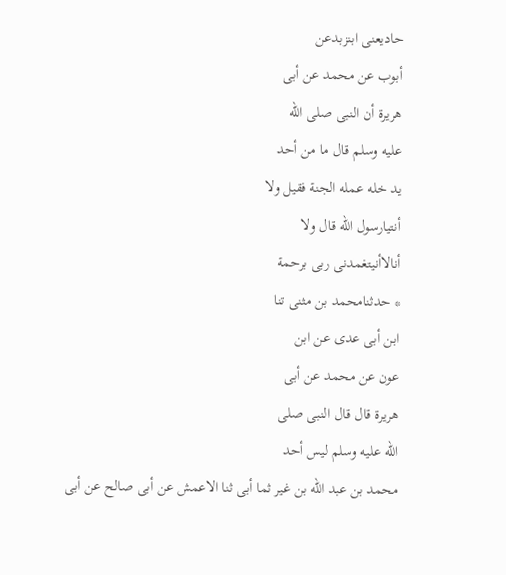حادیعنی ابنزبدعن
أبوب عن محمد عن أبى
هريرة أن النبى صلى الله
عليه وسلم قال ما من أحد
يد خله عمله الجنة فقيل ولا
أنتيارسول الله قال ولا
أنالاأنيتغمدنی ربی برحمة
* حدثنامحمد بن مثنى تنا
ابن أبى عدى عن ابن
عون عن محمد عن أبى
هريرة قال قال النبى صلى
الله عليه وسلم ليس أحد
محمد بن عبد الله بن غير ثما أبى ثنا الاعمش عن أبى صالح عن أبى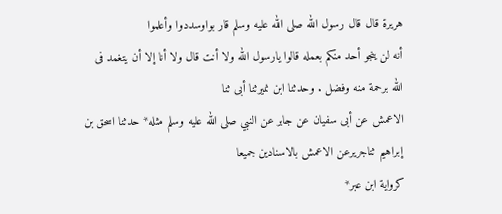هريرة قال قال رسول الله صلى الله عليه وسلم قار بواوسددوا وأعلموا
أنه لن ينجو أحد منكم بعمله قالوا يارسول الله ولا أنت قال ولا أنا إلا أن يتغمد فى الله برحمة منه وفضل . وحدثنا ابن نميرثنا أبى ثنا
الاعمش عن أبى سفيان عن جابر عن النبي صلى الله عليه وسلم مثله* حدثنا اسحق بن إبراهيم ثناجريرعن الاعمش بالاسنادين جميعا
كرواية ابن عبر*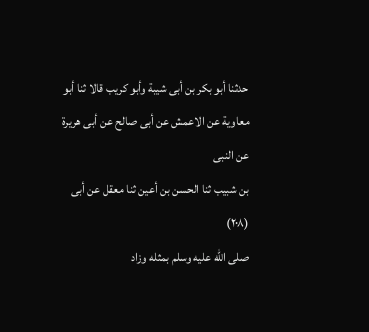حدثنا أبو بكر بن أبى شيبة وأبو كريب قالا ثنا أبو معاوية عن الاعمش عن أبى صالح عن أبى هريرة عن النبى
بن شبيب ثنا الحسن بن أعين ثنا معقل عن أبى
(٢٠٨)
صلى الله عليه وسلم بمثله وزاد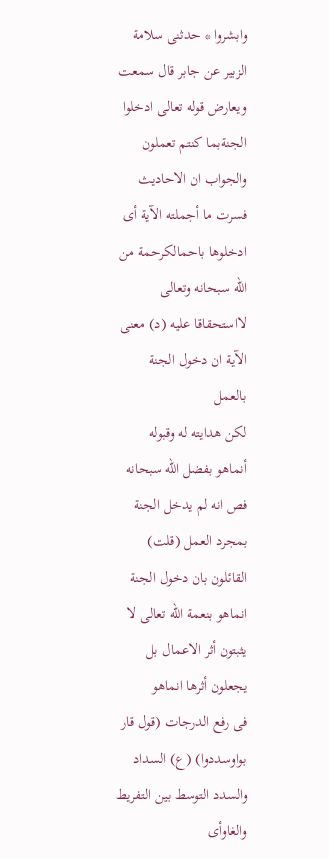وابشروا * حدثنى سلامة
الزبير عن جابر قال سمعت
ويعارض قوله تعالى ادخلوا الجنةبما كنتم تعملون والجواب ان الاحاديث فسرت ما أجملته الآية أى
ادخلوها باحمالكرحمة من الله سبحانه وتعالى لااستحقاقا عليه (د) معنى الآية ان دخول الجنة بالعمل
لكن هدايته له وقبوله أنماهو بفضل الله سبحانه فص انه لم يدخل الجنة بمجرد العمل (قلت)
القائلون بان دخول الجنة انماهو بنعمة الله تعالى لا يثبتون أثر الاعمال بل يجعلون أثرها انماهو
فى رفع الدرجات (قول قار بواوسددوا) (ع) السداد والسدد التوسط بين التفريط والغاوأى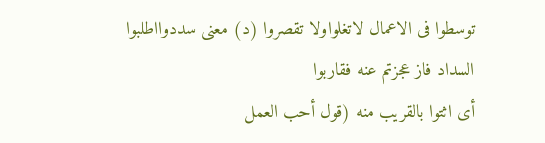توسطوا فى الاعمال لاتغلواولا تقصروا (د) معنى سددوااطلبوا السداد فاز عجزتم عنه فقاربوا
أى اثتوا بالقريب منه (قول أحب العمل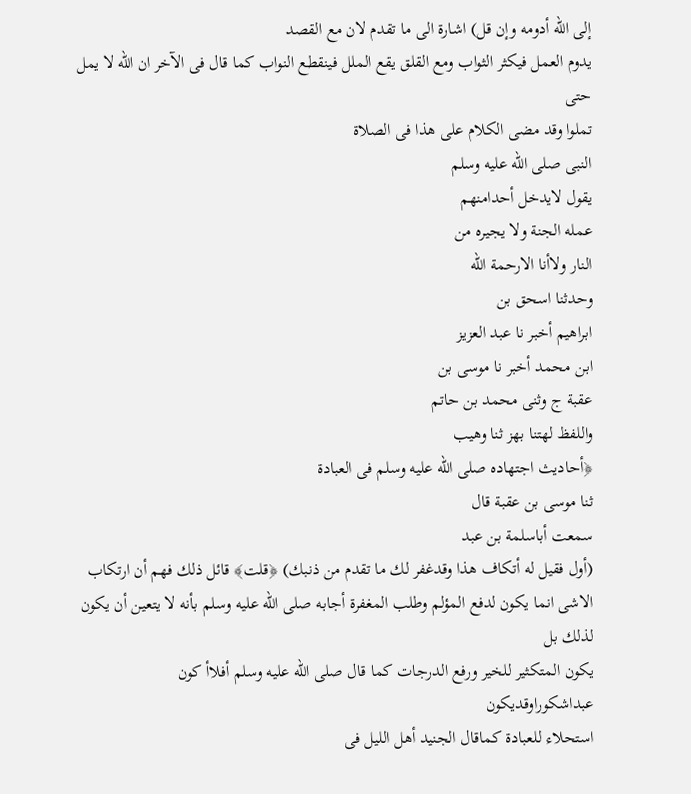إلى الله أدومه وإن قل) اشارة الى ما تقدم لان مع القصد
يدوم العمل فيكثر الثواب ومع القلق يقع الملل فينقطع النواب كما قال فى الآخر ان الله لا يمل حتى
تملوا وقد مضى الكلام على هذا فى الصلاة
النبى صلى الله عليه وسلم
يقول لايدخل أحدامنهم
عمله الجنة ولا يجيره من
النار ولاأنا الارحمة الله
وحدثنا اسحق بن
ابراهيم أخبر نا عبد العزيز
ابن محمد أخبر نا موسى بن
عقبة ج وثنى محمد بن حاتم
واللفظ لهتنا بهز ثنا وهيب
﴿أحاديث اجتهاده صلى الله عليه وسلم فى العبادة
ثنا موسى بن عقبة قال
سمعت أباسلمة بن عبد
(أول فقيل له أتكاف هذا وقدغفر لك ما تقدم من ذنبك) ﴿قلت﴾ قائل ذلك فهم أن ارتكاب
الاشى انما يكون لدفع المؤلم وطلب المغفرة أجابه صلى الله عليه وسلم بأنه لا يتعين أن يكون لذلك بل
يكون المتكثير للخير ورفع الدرجات كما قال صلى الله عليه وسلم أفلاأ كون عبداشكوراوقديكون
استحلاء للعبادة كماقال الجنيد أهل الليل فى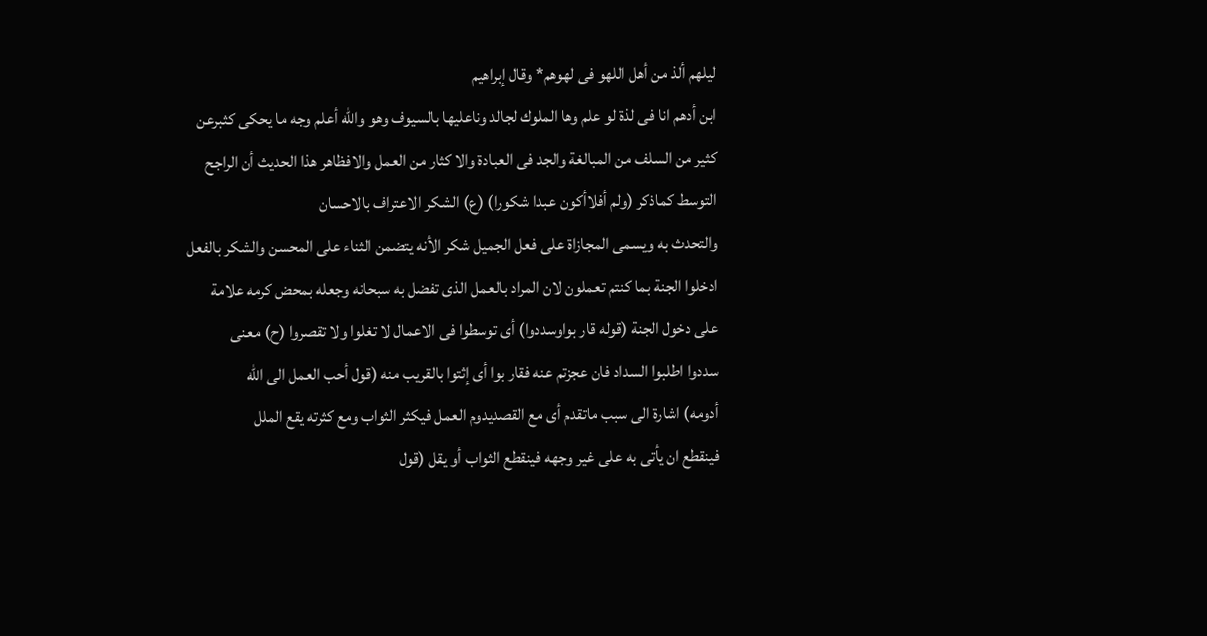ليلهم ألذ من أهل اللهو فى لهوهم* وقال إبراهيم
ابن أدهم انا فى لذة لو علم وها الملوك لجالد وناعليها بالسيوف وهو والله أعلم وجه ما يحكى كثبرعن
كثير من السلف من المبالغة والجد فى العبادة والا كثار من العمل والافظاهر هذا الحديث أن الراجح
التوسط كماذكر (ولم أفلاأكون عبدا شكورا) (ع) الشكر الاعتراف بالاحسان
والتحدث به ويسمى المجازاة على فعل الجميل شكر الأنه يتضمن الثناء على المحسن والشكر بالفعل
ادخلوا الجنة بما كنتم تعملون لان المراد بالعمل الذى تفضل به سبحانه وجعله بمحض كرمه علامة
على دخول الجنة (قوله قار بواوسددوا) أى توسطوا فى الاعمال لا تغلوا ولا تقصروا (ح) معنى
سددوا اطلبوا السداد فان عجزتم عنه فقار بوا أى إثتوا بالقريب منه (قول أحب العمل الى الله
أدومه) اشارة الى سبب ماتقدم أى مع القصديدوم العمل فيكثر الثواب ومع كثرته يقع الملل
فينقطع ان يأتى به على غير وجهه فينقطع الثواب أو يقل (قول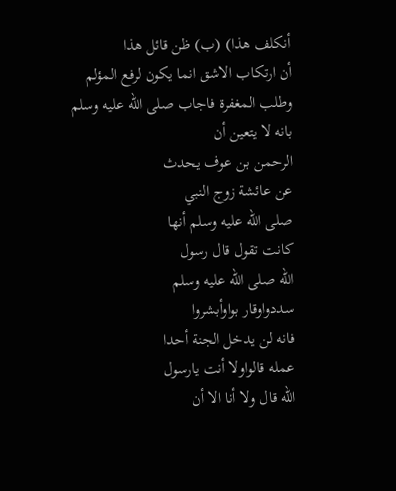أنكلف هذا) (ب) ظن قائل هذا
أن ارتكاب الاشق انما يكون لرفع المؤلم وطلب المغفرة فاجاب صلى الله عليه وسلم بانه لا يتعين أن
الرحمن بن عوف يحدث
عن عائشة زوج النبي
صلى الله عليه وسلم أنها
كانت تقول قال رسول
اللّه صلى الله عليه وسلم
سددواوقار بواوأبشروا
فانه لن يدخل الجنة أحدا
عمله قالواولا أنت يارسول
اللّه قال ولا أنا الا أن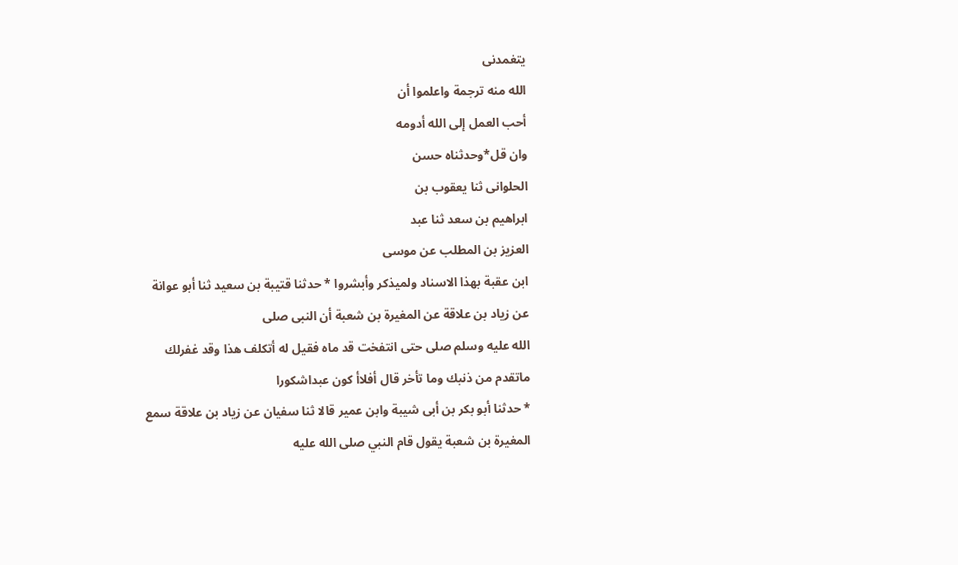يتغمدنى
الله منه ترجمة واعلموا أن
أحب العمل إلى الله أدومه
وان قل*وحدثناه حسن
الحلوانى ثنا يعقوب بن
ابراهيم بن سعد ثنا عبد
العزيز بن المطلب عن موسى
ابن عقبة بهذا الاسناد ولميذكر وأبشروا * حدثنا قتيبة بن سعيد ثنا أبو عوانة عن زياد بن علاقة عن المغيرة بن شعبة أن النبى صلى
الله عليه وسلم صلى حتى انتفخت قد ماه فقيل له أتكلف هذا وقد غفرلك ماتقدم من ذنبك وما تأخر قال أفلاأ كون عبداشكورا
* حدثنا أبو بكر بن أبى شيبة وابن عمير قالا ثنا سفيان عن زياد بن علاقة سمع المغيرة بن شعبة يقول قام النبي صلى الله عليه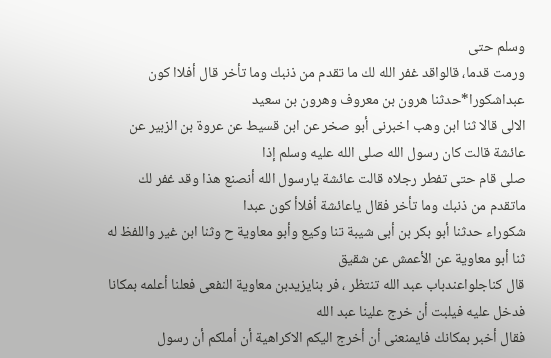وسلم حتى
ورمت قدما، قالواقد غفر الله لك ما تقدم من ذنبك وما تأخر قال أفلاا كون عبداشكورا*حدثنا هرون بن معروف وهرون بن سعيد
الالى قالا ثنا ابن وهب اخبرنى أبو صخر عن ابن قسيط عن عروة بن الزبير عن عائشة قالت كان رسول الله صلى الله عليه وسلم إذا
صلى قام حتى تفطر رجلاه قالت عائشة يارسول الله أنصنع هذا وقد غفر لك ماتقدم من ذنبك وما تأخر فقال ياعائشة أفلاأ كون عبدا
شكوراء حدثنا أبو بكر بن أبى شيبة تنا وكيع وأبو معاوية ح وثنا ابن غير واللفظ له ثنا أبو معاوية عن الأعمش عن شقيق
قال كناجلواعندباب عبد الله تنتظر ، فر بنايزيدبن معاوية النفعى فعلنا أعلمه بمكانا فدخل عليه فيلبت أن خرج علينا عبد الله
فقال أخبر بمكانك فايمنعنى أن أخرج اليكم الاكراهية أن أملكم أن رسول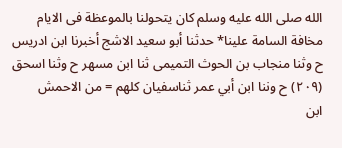الله صلى الله عليه وسلم كان يتحولنا بالموعظة فى الايام
مخافة السامة علينا* حدثنا أبو سعيد الاشج أخبرنا ابن ادريس ح وثنا منجاب بن الحوث التميمى ثنا ابن مسهر ح وثنا اسحق
(٢٠٩) ح وننا ابن أبي عمر ثناسفيان كلهم = من الاحمش
ابن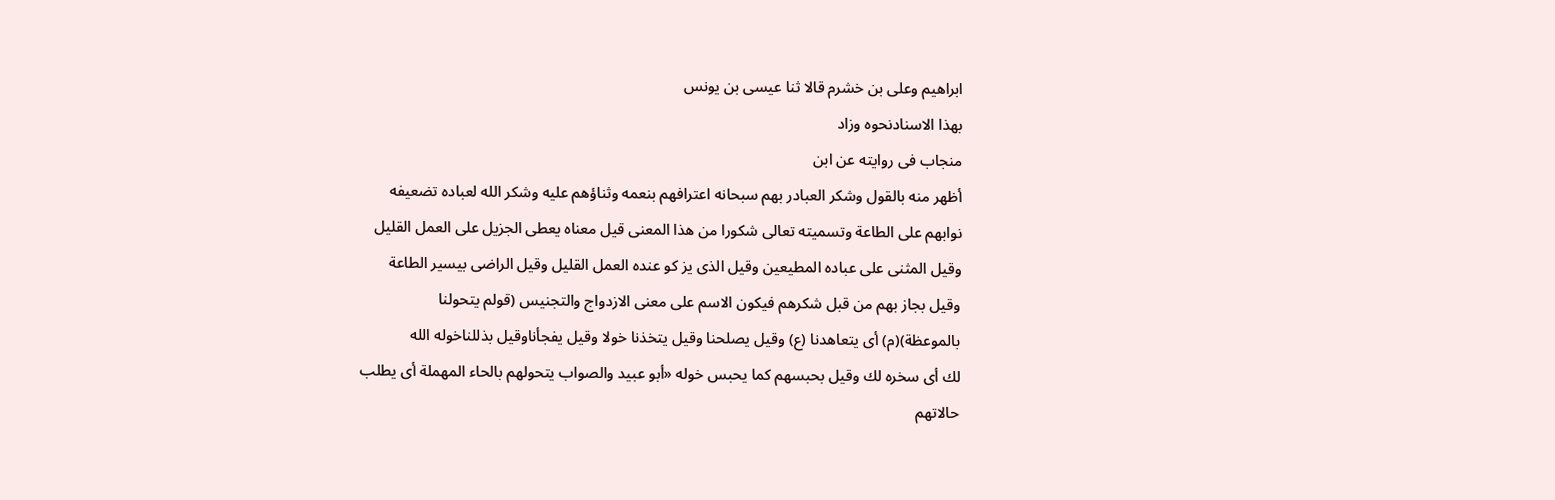ابراهيم وعلى بن خشرم قالا ثنا عيسى بن يونس
بهذا الاسنادنحوه وزاد
منجاب فى روايته عن ابن
أظهر منه بالقول وشكر العبادر بهم سبحانه اعترافهم بنعمه وثناؤهم عليه وشكر الله لعباده تضعيفه
نوابهم على الطاعة وتسميته تعالى شكورا من هذا المعنى قيل معناه يعطى الجزيل على العمل القليل
وقيل المثنى على عباده المطيعين وقيل الذى يز كو عنده العمل القليل وقيل الراضى بيسير الطاعة
وقيل بجاز بهم من قبل شكرهم فيكون الاسم على معنى الازدواج والتجنيس (قولم يتحولنا
بالموعظة)(م) أى يتعاهدنا (ع) وقيل يصلحنا وقيل يتخذنا خولا وقيل يفجأناوقيل بذللناخوله الله
لك أى سخره لك وقيل بحبسهم كما يحبس خوله «أبو عبيد والصواب يتحولهم بالحاء المهملة أى يطلب
حالاتهم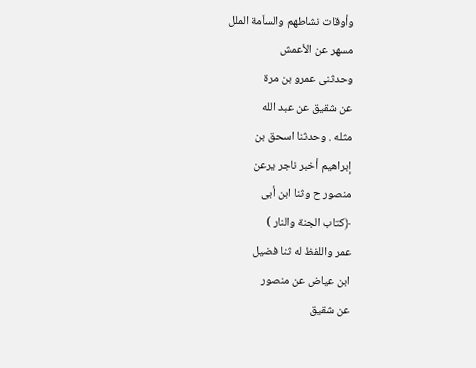وأوقات نشاطهم والساّمة الملل
مسهر عن الأعمش
وحدثنى عمرو بن مرة
عن شقيق عن عبد الله
مثله . وحدثنا اسحق بن
إبراهيم أخبر ناجر يرعن
منصور ح وثنا ابن أبى
﴿كتاب الجنة والنار )
عمر واللفظ له ثنا فضيل
ابن عياض عن منصور
عن شقيق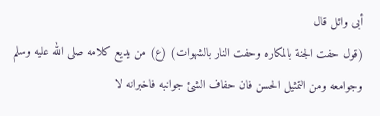أبى وائل قال
(قول حفت الجنة بالمكاره وحفت النار بالشهوات) (ع) من يديع كلامه صلى الله عليه وسلم
وجوامعه ومن التمثيل الحسن فان حفاف الشئ جوانبه فاخبرانه لا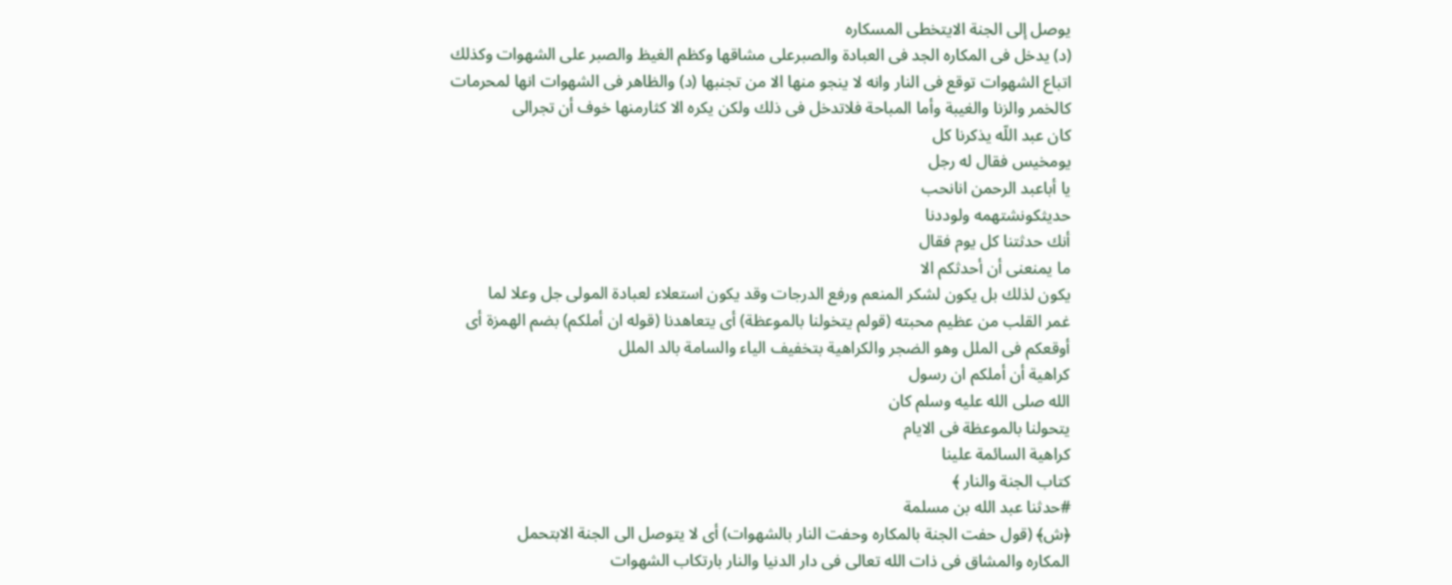يوصل إلى الجنة الايتخطى المسكاره
(د) يدخل فى المكاره الجد فى العبادة والصبرعلى مشاقها وكظم الغيظ والصبر على الشهوات وكذلك
اتباع الشهوات توقع فى النار وانه لا ينجو منها الا من تجنبها (د) والظاهر فى الشهوات انها لمحرمات
كالخمر والزنا والغيبة وأما المباحة فلاتدخل فى ذلك ولكن يكره الا كثارمنها خوف أن تجرالى
كان عبد اللّه يذكرنا كل
يومخیس فقال له رجل
يا أباعبد الرحمن انانحب
حديثكونشتهمه ولوددنا
أنك حدثتنا كل يوم فقال
ما يمنعنى أن أحدثكم الا
يكون لذلك بل يكون لشكر المنعم ورفع الدرجات وقد يكون استعلاء لعبادة المولى جل وعلا لما
غمر القلب من عظيم محبته (قولم يتخولنا بالموعظة) أى يتعاهدنا (قوله ان أملكم) بضم الهمزة أى
أوقعكم فى الملل وهو الضجر والكراهية بتخفيف الياء والسامة بالد الملل
كراهية أن أملكم ان رسول
الله صلى الله عليه وسلم كان
يتحولنا بالموعظة فى الايام
كراهية السائمة علينا
كتاب الجنة والنار ﴾
#حدثنا عبد الله بن مسلمة
﴿ش﴾ (قول حفت الجنة بالمكاره وحفت النار بالشهوات) أى لا يتوصل الى الجنة الابتحمل
المكاره والمشاق فى ذات الله تعالى فى دار الدنيا والنار بارتكاب الشهوات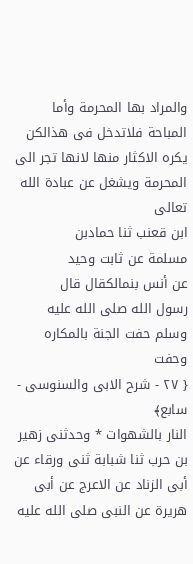والمراد بها المحرمة وأما
المباحة فلاتدخل فى هذالكن يكره الاكثار منها لانها تجر الى المحرمة ويشغل عن عبادة الله تعالى
ابن قعنب ثنا حمادبن
مسلمة عن ثابت وحيد
عن أنس بنمالكقال قال
رسول الله صلى الله عليه وسلم حفت الجنة بالمكاره وحفت
{ ٢٧ - شرح الابى والسنوسى - سابع﴾
النار بالشهوات * وحدثنى زهير بن حرب ثنا شبابة ثنى ورقاء عن أبى الزناد عن الاعرج عن أبى هريرة عن النبى صلى الله عليه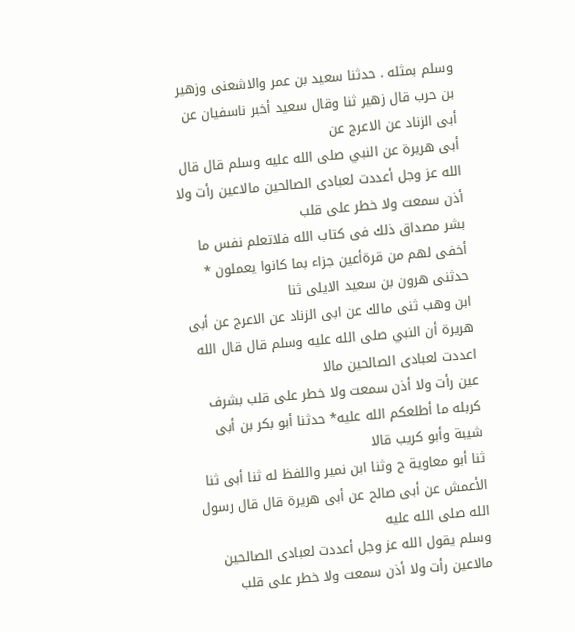وسلم بمثله . حدثنا سعيد بن عمر والاشعنى وزهير بن حرب قال زهير ثنا وقال سعيد أخبر ناسفيان عن أبى الزناد عن الاعرج عن
أبى هريرة عن النبي صلى الله عليه وسلم قال قال الله عز وجل أعددت لعبادى الصالحين مالاعين رأت ولا أذن سمعت ولا خطر على قلب
بشر مصداق ذلك فى كتاب الله فلاتعلم نفس ما أخفى لهم من قرةأعين جزاء بما كانوا يعملون * حدثنى هرون بن سعيد الايلى ثنا
ابن وهب ثنى مالك عن ابى الزناد عن الاعرج عن أبى هريرة أن النبي صلى الله عليه وسلم قال قال الله اعددت لعبادى الصالحين مالا
عين رأت ولا أذن سمعت ولا خطر على قلب بشرف كربله ما أطلعكم الله عليه* حدثنا أبو بكر بن أبى شيبة وأبو كريب قالا
ثنا أبو معاوية ح وثنا ابن نمير واللفظ له ثنا أبى ثنا الأعمش عن أبى صالح عن أبى هريرة قال قال رسول الله صلى الله عليه
وسلم يقول الله عز وجل أعددت لعبادى الصالحين مالاعين رأت ولا أذن سمعت ولا خطر على قلب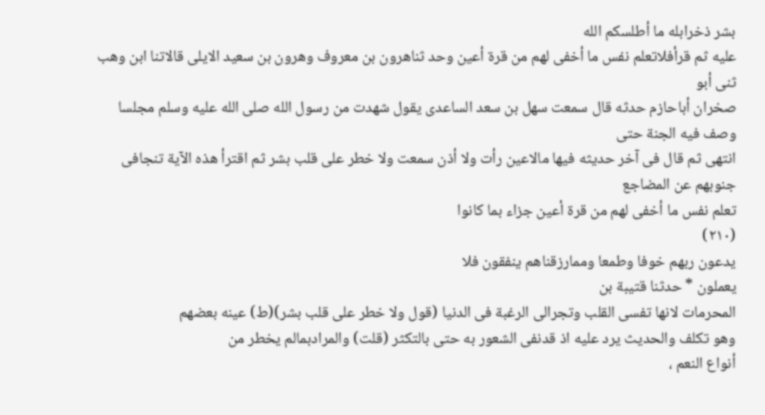بشر ذخرابله ما أطلسكم الله
عليه ثم قرأفلاتعلم نفس ما أخفى لهم من قرة أعين وحد ثناهرون بن معروف وهرون بن سعيد الايلى قالاتنا ابن وهب ثنى أبو
صخران أباحازم حدثه قال سمعت سهل بن سعد الساعدى يقول شهدت من رسول الله صلى الله عليه وسلم مجلسا وصف فيه الجنة حتى
انتهى ثم قال فى آخر حديثه فيها مالاعين رأت ولا أذن سمعت ولا خطر على قلب بشر ثم اقترأ هذه الآية تنجافى جنوبهم عن المضاجع
تعلم نفس ما أخفى لهم من قرة أعين جزاء بما كانوا
(٢١٠)
يدعون ربهم خوفا وطمعا وممارزقناهم ينفقون فلا
يعملون * حدثنا قتيبة بن
المحرمات لانها تفسى القلب وتجرالى الرغبة فى الدنيا (قول ولا خطر على قلب بشر)(ط) عينه بعضهم
وهو تكلف والحديث يرد عليه اذ قدنفى الشعور به حتى بالتكثر (قلت) والمرادبمالم يخطر من
أنواع النعم ،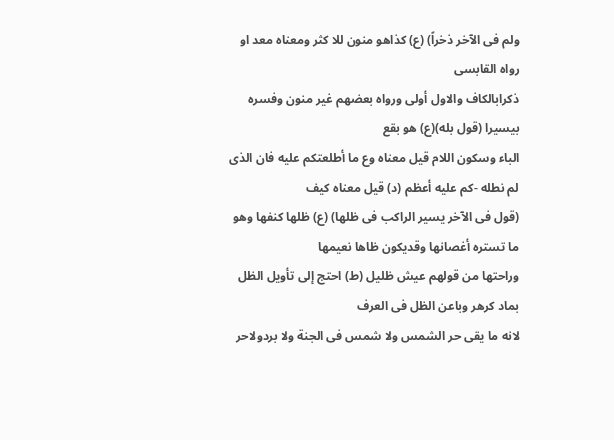ولم فى الآخر ذخراً) (ع) كذاهو منون للا كثر ومعناه معد او رواه القابسى
ذكرابالكاف والاول أولى ورواه بعضهم غير منون وفسره بيسيرا (قول بله)(ع) هو بقع
الباء وسكون اللام قيل معناه وع ما أطلعتكم عليه فان الذى لم نطله -كم عليه أعظم (د) قيل معناه كيف
(قول فى الآخر يسير الراكب فى ظلها) (ع) ظلها كنفها وهو ما تستره أغصانها وقديكون ظاها نعيمها
وراحتها من قولهم عيش ظليل (ط) احتج إلى تأويل الظل بماد كرهر وباعن الظل فى العرف
لانه ما يقى حر الشمس ولا شمس فى الجنة ولا بردولاحر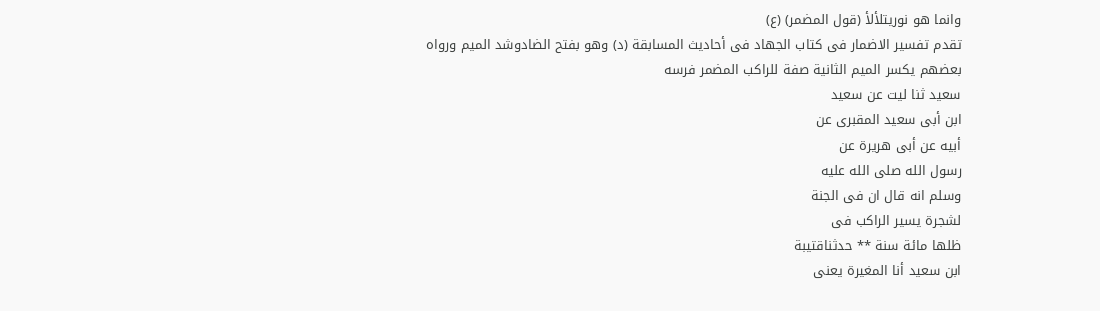وانما هو نوريتلألأ (قول المضمر) (ع)
تقدم تفسير الاضمار فى كتاب الجهاد فى أحاديث المسابقة (د) وهو بفتح الضادوشد الميم ورواه
بعضهم يكسر الميم الثانية صفة للراكب المضمر فرسه
سعيد ثنا ليت عن سعيد
ابن أبى سعيد المقبرى عن
أبيه عن أبى هريرة عن
رسول الله صلى الله عليه
وسلم انه قال ان فى الجنة
لشجرة يسير الراكب فى
ظلها مائة سنة ** حدثناقتيبة
ابن سعيد أنا المغيرة يعنى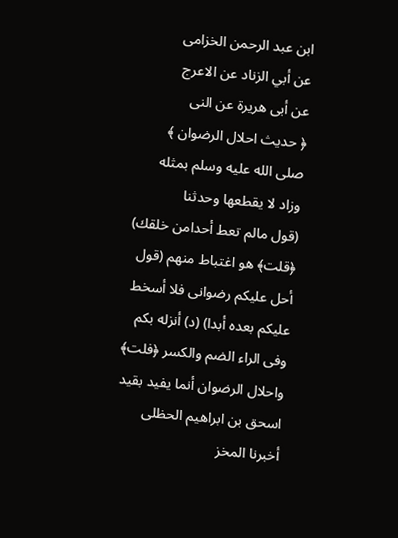ابن عبد الرحمن الخزامى
عن أبي الزناد عن الاعرج
عن أبى هريرة عن النى
﴿ حديث احلال الرضوان ﴾
صلى الله عليه وسلم بمثله
وزاد لا يقطعها وحدثنا
(قول مالم تعط أحدامن خلقك) ﴿قلت﴾ هو اغتباط منهم (قول أحل عليكم رضوانى فلا أسخط
عليكم بعده أبدا) (د) أنزله بكم وفى الراء الضم والكسر ﴿فلت﴾ واحلال الرضوان أنما يفيد بقيد
اسحق بن ابراهيم الحظلى
أخبرنا المخز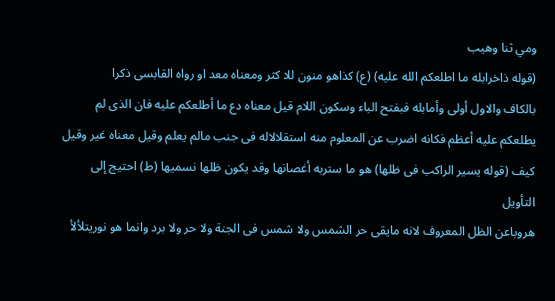ومي ثنا وهيب
(قوله ذاخرابله ما اطلعكم الله عليه) (ع) كذاهو منون للا كثر ومعناه معد او رواه القابسى ذكرا
بالكاف والاول أولى وأمابله فبفتح الباء وسكون اللام قيل معناه دع ما أطلعكم عليه فان الذى لم
يطلعكم عليه أعظم فكانه اضرب عن المعلوم منه استقلالاله فى جنب مالم يعلم وقيل معناه غير وقيل
كيف (قوله يسير الراكب فى ظلها) هو ما ستربه أغصانها وقد يكون ظلها نسميها (ط) احتيج إلى التأويل
هروباعن الظل المعروف لانه مايقى حر الشمس ولا شمس فى الجنة ولا حر ولا برد وانما هو نوريتلألأ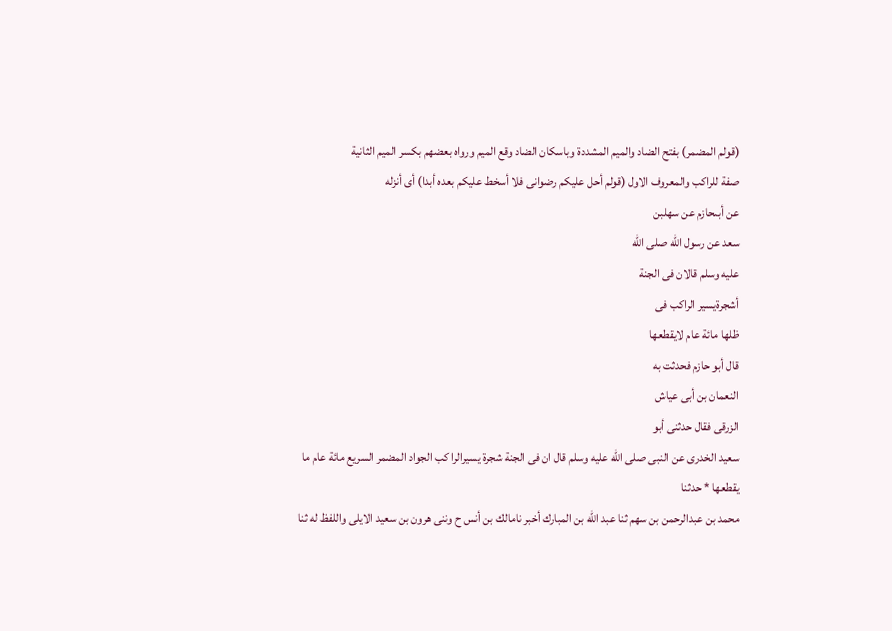(قولم المضمر) بفتح الضاد والميم المشددة وباسكان الضاد وقع الميم ورواه بعضهم بكسر الميم الثانية
صفة للراكب والمعروف الاول (قولم أحل عليكم رضوانى فلا أسخط عليكم بعده أبدا) أى أنزله
عن أبىحازم عن سهلبن
سعد عن رسول الله صلى الله
عليه وسلم قالان فى الجنة
أشجرةيسير الراكب فى
ظلها مائة عام لايقطعها
قال أبو حازم فحدثت به
النعمان بن أبى عياش
الزرقى فقال حدثنى أبو
سعيد الخدرى عن النبى صلى الله عليه وسلم قال ان فى الجنة شجرة يسيرالرا كب الجواد المضمر السريع مائة عام ما يقطعها * حدثنا
محمد بن عبدالرحمن بن سهم ثنا عبد الله بن المبارك أخبر نامالك بن أنس ح وننى هرون بن سعيد الايلى واللفظ له ثنا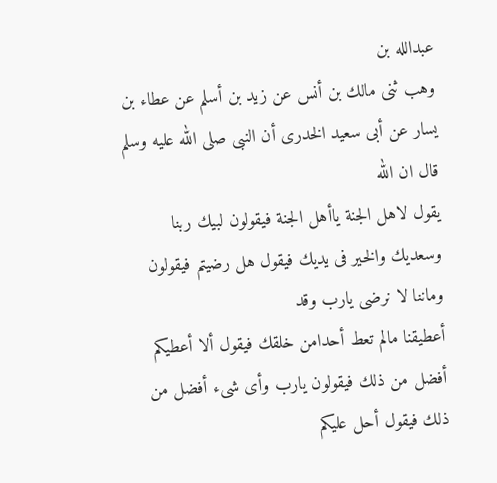عبدالله بن
وهب ثنى مالك بن أنس عن زيد بن أسلم عن عطاء بن يسار عن أبى سعيد الخدرى أن النبى صلى الله عليه وسلم قال ان الله
يقول لاهل الجنة ياأهل الجنة فيقولون لبيك ربنا وسعديك والخير فى يديك فيقول هل رضيتم فيقولون وماننا لا نرضى يارب وقد
أعطيقنا مالم تعط أحدامن خلقك فيقول ألا أعطيكم أفضل من ذلك فيقولون يارب وأى شىء أفضل من ذلك فيقول أحل عليكم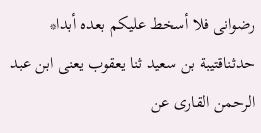رضوانى فلا أسخط عليكم بعده أبدا* حدثناقتيبة بن سعيد ثنا يعقوب يعنى ابن عبد الرحمن القارى عن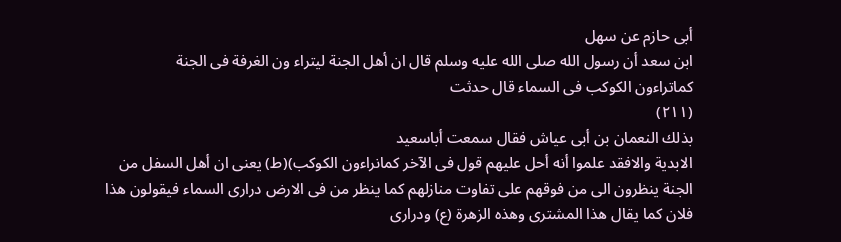أبى حازم عن سهل
ابن سعد أن رسول الله صلى الله عليه وسلم قال ان أهل الجنة ليتراء ون الغرفة فى الجنة
كماتراءون الكوكب فى السماء قال حدثت
(٢١١)
بذلك النعمان بن أبى عياش فقال سمعت أباسعيد
الابدية والافقد علموا أنه أحل عليهم قول فى الآخر كمانراءون الكوكب)(ط) يعنى ان أهل السفل من
الجنة ينظرون الى من فوقهم على تفاوت منازلهم كما ينظر من فى الارض درارى السماء فيقولون هذا
فلان كما يقال هذا المشترى وهذه الزهرة (ع) ودرارى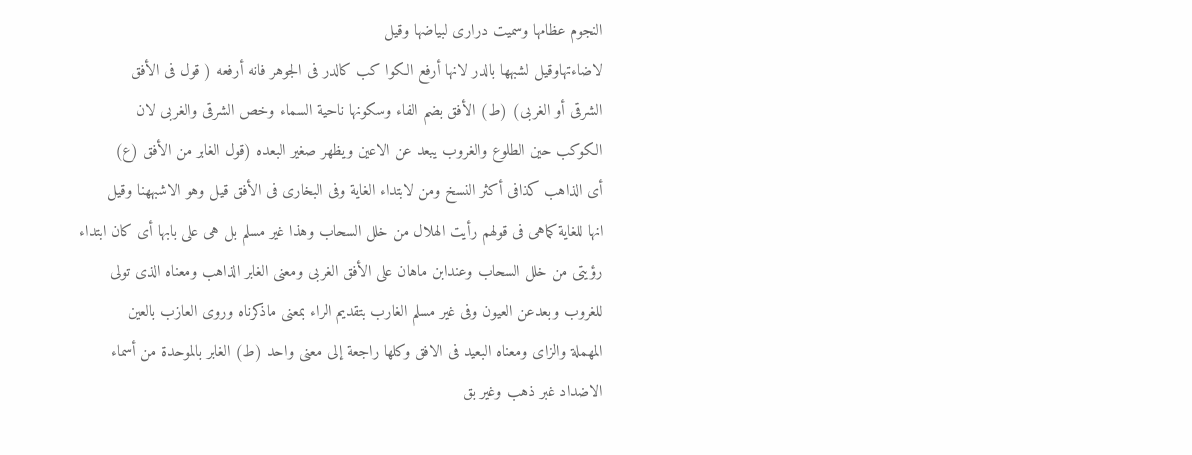النجوم عظامها وسميت درارى لبياضها وقيل
لاضاءتهاوقیل لشبهها بالدر لانها أرفع الکوا کب کالدر فى الجوهر فانه أرفعه ( قول فى الأفق
الشرقى أو الغربى) (ط) الأفق بضم الفاء وسكونها ناحية السماء وخص الشرقى والغربى لان
الكوكب حين الطلوع والغروب يبعد عن الاعين ويظهر صغير البعده (قول الغابر من الأفق (ع)
أى الذاهب كذافى أكثر النسخ ومن لابتداء الغاية وفى البخارى فى الأفق قيل وهو الاشبههنا وقيل
انها للغاية كماهى فى قولهم رأيت الهلال من خلل السحاب وهذا غير مسلم بل هى على بابها أى كان ابتداء
رؤيتى من خلل السحاب وعندابن ماهان على الأفق الغربى ومعنى الغابر الذاهب ومعناه الذى تولى
للغروب وبعدعن العيون وفى غير مسلم الغارب بتقديم الراء بمعنى ماذكرناه وروى العازب بالعين
المهملة والزاى ومعناه البعيد فى الافق وكلها راجعة إلى معنى واحد (ط) الغابر بالموحدة من أسماء
الاضداد غبر ذهب وغير بق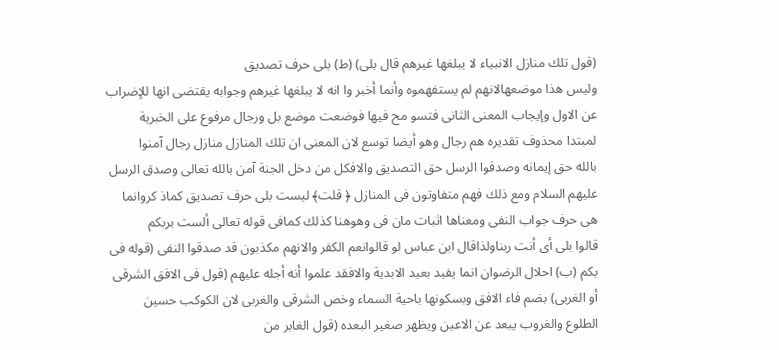(قول تلك منازل الانبياء لا يبلغها غيرهم قال بلى) (ط) بلی حرف تصديق
وليس هذا موضعهالانهم لم يستفهموه وأنما أخبر وا انه لا يبلغها غيرهم وجوابه يقتضى انها للإضراب
عن الاول وإيجاب المعنى الثانى فتسو مح فيها فوضعت موضع بل ورجال مرفوع على الخبرية
لمبتدا محذوف تقديره هم رجال وهو أيضا توسع لان المعنى ان تلك المنازل منازل رجال آمنوا
بالله حق إيمانه وصدقوا الرسل حق التصديق والافكل من دخل الجنة آمن بالله تعالى وصدق الرسل
عليهم السلام ومع ذلك فهم متفاوتون فى المنازل ﴿ قلت﴾ ليست بلى حرف تصديق كماذ كروانما
هى حرف جواب النفى ومعناها اثبات مان فى وهوهنا كذلك كمافى قوله تعالى ألست بربكم
قالوا بلى أى أنت ربناولذاقال ابن عباس لو قالوانعم الكفر والانهم مكذبون قد صدقوا النفى (قوله فى
بكم (ب) احلال الرضوان انما يفيد بعيد الابدية والافقد علموا أنه أجله عليهم (قول فى الافق الشرقى
أو الغربى) بضم فاء الافق وبسكونها باحية السماء وخص الشرقى والغربى لان الكوكب حسين
الطلوع والغروب يبعد عن الاعين ويظهر صغير البعده (قول الغابر من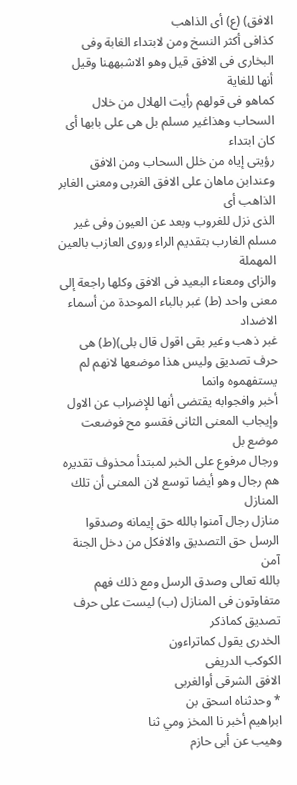الافق) (ع) أى الذاهب
كذافى أكثر النسخ ومن لابتداء الغابة وفى البخارى فى الافق قيل وهو الاشبههنا وقيل أنها للغاية
كماهو فى قولهم رأيت الهلال من خلال السحاب وهذاغير مسلم بل هى على بابها أى كان ابتداء
رؤيتى إياه من خلل السحاب ومن الافق وعندابن ماهان على الافق الغربى ومعنى الغابر الذاهب أى
الذى نزل للغروب وبعد عن العيون وفى غير مسلم الغارب بتقديم الراء وروى العازب بالعين المهملة
والزاى ومعناء البعيد فى الافق وكلها راجعة إلى معنى واحد (ط) غبر بالباء الموحدة من أسماء الاضداد
غبر ذهب وغير بقى اقول قال بلى)(ط) هى حرف تصديق وليس هذا موضعها لانهم لم يستفهموه وانما
أخبر وافجوابه يقتضى أنها للإضراب عن الاول وإيجاب المعنى الثانى فقسو مح فوضعت موضع بل
ورجال مرفوع على الخبر لمبتدأ محذوف تقديره هم رجال وهو أيضا توسع لان المعنى أن تلك المنازل
منازل رجال آمنوا بالله حق إيمانه وصدقوا الرسل حق التصديق والافكل من دخل الجنة آمن
بالله تعالى وصدق الرسل ومع ذلك فهم متفاوتون فى المنازل (ب) ليست على حرف تصديق كماذكر
الخدرى يقول كماتراءون
الكوكب الدریفی
الافق الشرقى أوالغربى
* وحدثناه اسحق بن
ابراهيم أخبر نا المخز ومي ثنا
وهيب عن أبى حازم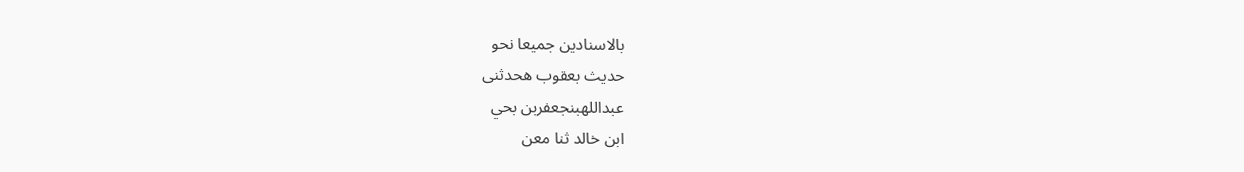بالاسنادين جميعا نحو
حدیث بعقوب هحدثنى
عبداللهبنجعفربن بحي
ابن خالد ثنا معن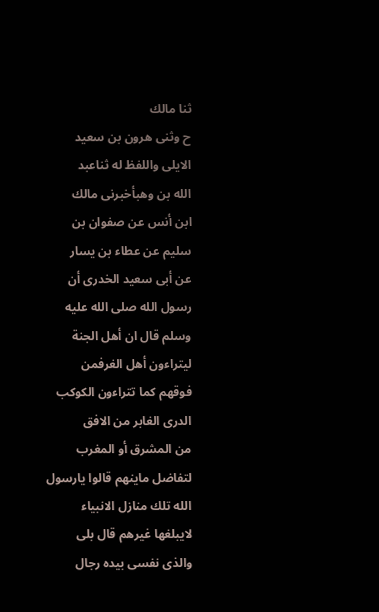ثنا مالك
ح وثنى هرون بن سعيد
الايلى واللفظ له ثناعبد
الله بن وهبأخبرنى مالك
ابن أنس عن صفوان بن
سليم عن عطاء بن يسار
عن أبى سعيد الخدرى أن
رسول الله صلى الله عليه
وسلم قال ان أهل الجنة
لیتراءون أهل الغرفمن
فوقهم كما تتراءون الكوكب
الدرى الغابر من الافق
من المشرق أو المغرب
لتفاضل ماينهم قالوا يارسول
الله تلك منازل الانبياء
لايبلغها غيرهم قال بلى
والذى نفسى بيده رجال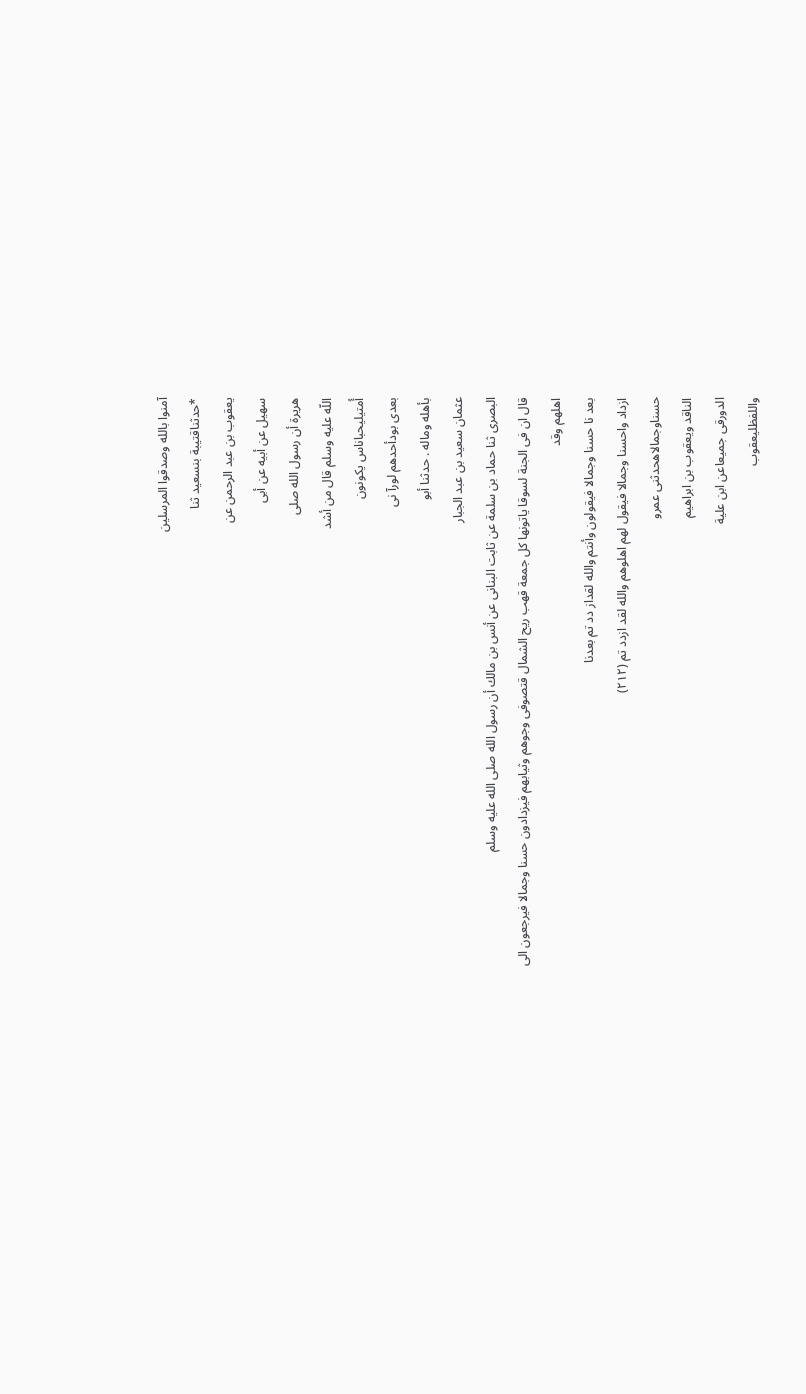آمنوا بالله وصدقوا المرسلين
*حدثناقتيبة بنسعيد ثنا
يعقوب بن عبد الرحمن عن
سهيل عن أبيه عن أبى
هريرة أن رسول الله صلى
اللّه عليه وسلم قال من أشد
أُمتیلیحباناس یکونون
بعدی بودأحدهم لورآ نى
بأهله وماله . حدثنا أبو
عثمان سعيد بن عبد الجبار
البصرى ثنا حماد بن سلمة عن ثابت البنانى عن أنس بن مالك أن رسول الله صلى الله عليه وسلم
قال ان فى الجنة لسوقا ياتونها كل جمعة قهب ريح الشمال قتصوفى وجوهم وثيابهم فيزدادون حسنا وجمالا فيرجعون الى اهلهم وقد
بعد نا حسنا وجمالا فيقولون وأنتم والله لقداز دد تم بعدنا
ازداد واحسنا وجمالا فيقول لهم اهلوهم والله لقد ازدد تم (٢١٢)
حسناوجمالاهحدثنی عمرو
الناقد ويعقوب بن ابراهيم
الدورقى جميعاعن ابن علية
واللفظليعقوب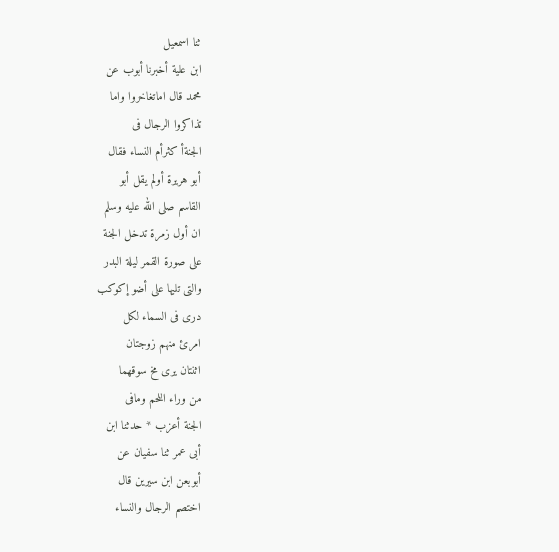ثنا اسمعيل
ابن علية أخبرنا أبوب عن
محمد قال اماتغاخروا واما
تذاكروا الرجال فى
الجنةأ كثرأم النساء فقال
أبو هريرة أولم يقل أبو
القاسم صلى الله عليه وسلم
ان أول زمرة تدخل الجنة
على صورة القمر ليلة البدر
والتى تليها على أضو إكوكب
درى فى السماء لكل
امرئ منهم زوجتان
اثنتان يرى مخ سوقهما
من وراء اللحم ومافى
الجنة أعزب * حدثنا ابن
أبى عمر ثنا سفيان عن
أبوبعن ابن سيرين قال
اختصم الرجال والنساء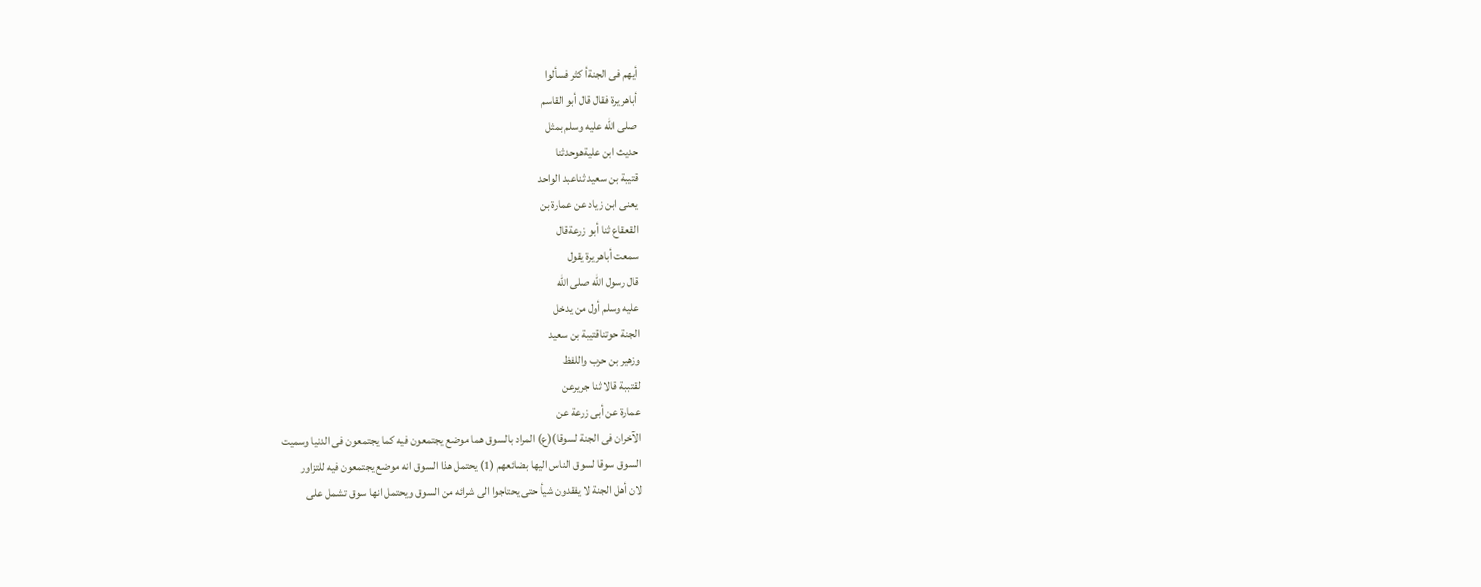أيهم فى الجنةأ كثر فسألوا
أباهريرة فقال قال أبو القاسم
صلى الله عليه وسلم بمثل
حديث ابن عليةهوحدثنا
قتيبة بن سعيد ثناعبد الواحد
يعنى ابن زياد عن عمارة بن
القعقاع ثنا أبو زرعةقال
سمعت أباهريرة يقول
قال رسول الله صلى الله
عليه وسلم أول من يدخل
الجنة حوتناقتيبة بن سعيد
وزهير بن حرب واللفظ
لقتببة قالا ثنا جريرعن
عمارة عن أبى زرعة عن
الآخران فى الجنة لسوقا)(ع) المراد بالسوق هما موضع يجتمعون فيه كما يجتمعون فى الدنيا وسميت
السوق سوقا لسوق الناس اليها بضائعهم (1) يحتمل هذا السوق انه موضع يجتمعون فيه للتزاور
لان أهل الجنة لا يفقدون شيأ حتى يحتاجوا الى شرائه من السوق ويحتمل انها سوق تشمل على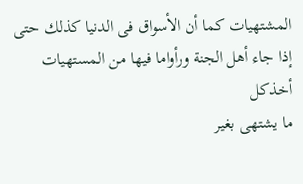المشتهيات كما أن الأسواق فى الدنيا كذلك حتى إذا جاء أهل الجنة ورأواما فيها من المستهيات أخذكل
ما يشتهى بغير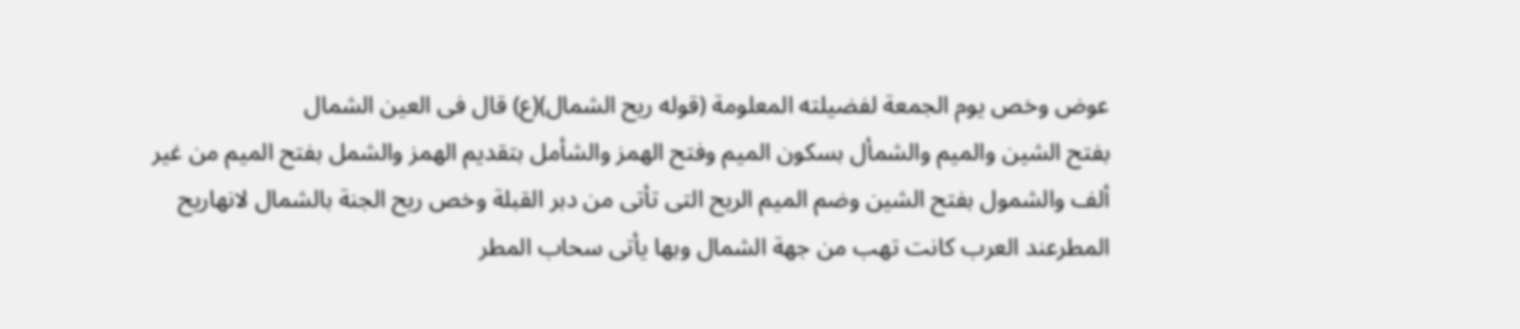عوض وخص يوم الجمعة لفضيلته المعلومة (قوله ريح الشمال)(ع) قال فى العين الشمال
بفتح الشين والميم والشمأل بسكون الميم وفتح الهمز والشأمل بتقديم الهمز والشمل بفتح الميم من غير
ألف والشمول بفتح الشين وضم الميم الريح التى تأتى من دبر القبلة وخص ريح الجنة بالشمال لانهاريح
المطرعند العرب كانت تهب من جهة الشمال وبها يأتى سحاب المطر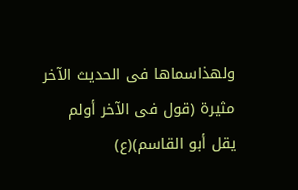ولهذاسماها فى الحديث الآخر
مثيرة (قول فى الآخر أولم يقل أبو القاسم)(ع)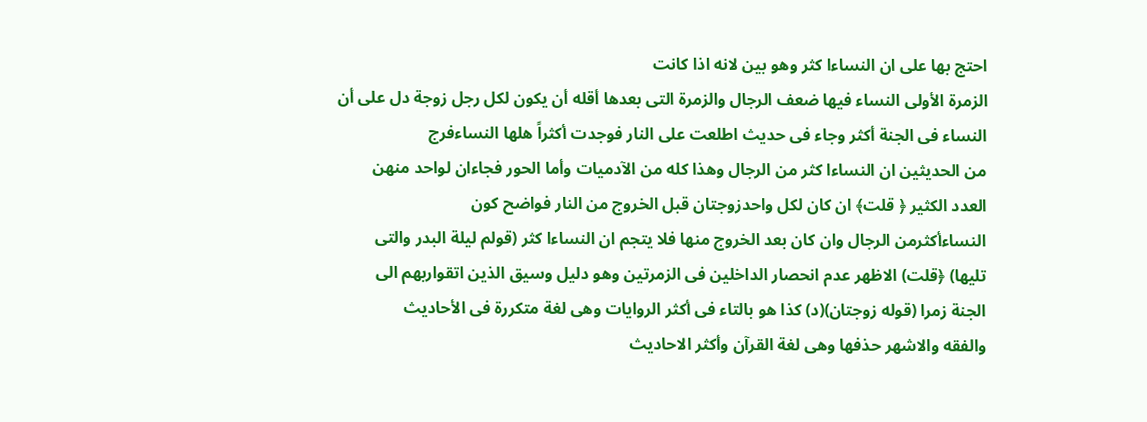احتج بها على ان النساءا كثر وهو بين لانه اذا كانت
الزمرة الأولى النساء فيها ضعف الرجال والزمرة التى بعدها أقله أن يكون لكل رجل زوجة دل على أن
النساء فى الجنة أكثر وجاء فى حديث اطلعت على النار فوجدت أكثراً هلها النساءفرج
من الحديثين ان النساءا كثر من الرجال وهذا كله من الآدميات وأما الحور فجاءان لواحد منهن
العدد الكثير ﴿ قلت﴾ ان كان لكل واحدزوجتان قبل الخروج من النار فواضح كون
النساءأكثرمن الرجال وان كان بعد الخروج منها فلا يتجم ان النساءا كثر (قولم ليلة البدر والتى
تليها) ﴿قلت) الاظهر عدم انحصار الداخلين فى الزمرتين وهو دليل وسيق الذين اتقواربهم الى
الجنة زمرا (قوله زوجتان)(د) كذا هو بالتاء فى أكثر الروايات وهى لغة متكررة فى الأحاديث
والفقه والاشهر حذفها وهى لغة القرآن وأكثر الاحاديث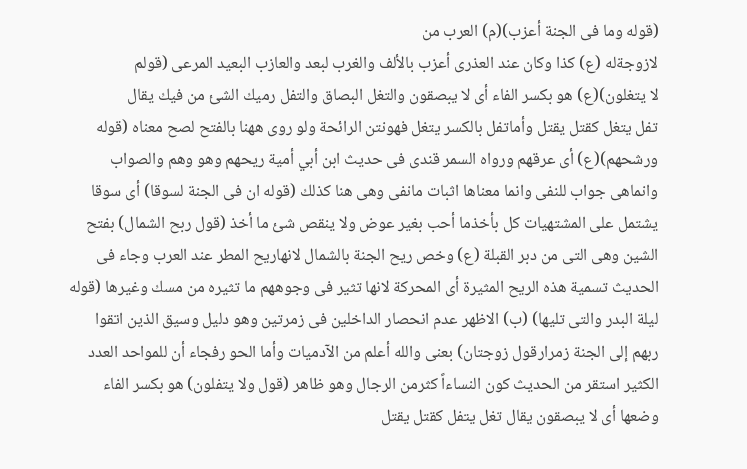(قوله وما فى الجنة أعزب)(م) العرب من
لازوجةله (ع) كذا وكان عند العذرى أعزب بالألف والغرب لبعد والعازب البعيد المرعى (قولم
لا يتغلون)(ع) هو بكسر الفاء أى لا يبصقون والتغل البصاق والتفل رميك الشئ من فيك يقال
تفل يتغل كقتل يقتل وأماتفل بالكسر يتغل فهونتن الرائحة ولو روى ههنا بالفتح لصح معناه (قوله
ورشحهم)(ع) أى عرقهم ورواه السمر قندى فى حديث ابن أبي أمية ريحهم وهو وهم والصواب
وانماهى جواب للنفى وانما معناها اثبات مانفى وهى هنا كذلك (قوله ان فى الجنة لسوقا) أى سوقا
يشتمل على المشتهيات كل بأخذما أحب بغير عوض ولا ينقص شئ ما أخذ (قول ربح الشمال) بفتح
الشين وهى التى من دبر القبلة (ع) وخص ريح الجنة بالشمال لانهاريح المطر عند العرب وجاء فى
الحديث تسمية هذه الريح المثيرة أى المحركة لانها تثير فى وجوههم ما تثيره من مسك وغيرها (قوله
ليلة البدر والتى تليها) (ب) الاظهر عدم انحصار الداخلين فى زمرتين وهو دليل وسيق الذين اتقوا
ربهم إلى الجنة زمرارقول زوجتان) بعنى والله أعلم من الآدميات وأما الحو رفجاء أن للمواحد العدد
الكثير استقر من الحديث كون النساءاً كثرمن الرجال وهو ظاهر (قول ولا يتفلون) هو بكسر الفاء
وضعها أى لا يبصقون يقال تغل يتفل كقتل يقتل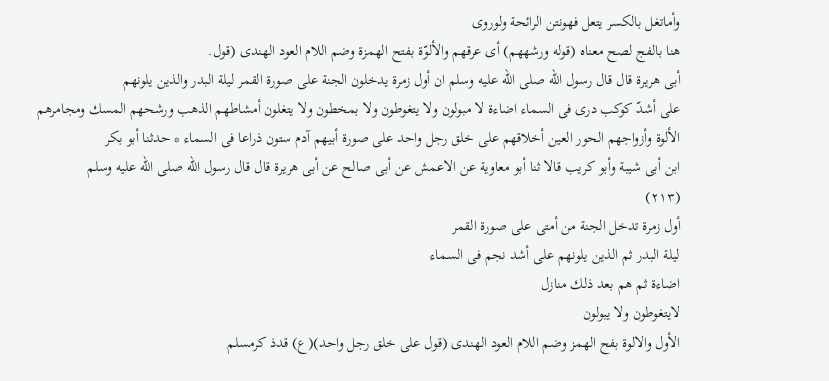وأماتغل بالكسر يتعل فهونتن الرائحة ولوروى
هنا بالفج لصح معناه (قوله ورشههم) أى عرقهم والألوّة بفتح الهمزة وضم اللام العود الهندى (قول.
أبى هريرة قال قال رسول الله صلى الله عليه وسلم ان أول زمرة يدخلون الجنة على صورة القمر ليلة البدر والذين يلونهم
على أشدّ كوكب درى فى السماء اضاءة لا مبولون ولا يتغوطون ولا بمخطون ولا يتغلون أمشاطهم الذهب ورشحهم المسك ومجامرهم
الألوة وأزواجهم الحور العين أخلاقهم على خلق رجل واحد على صورة أبيهم آدم ستون ذراعا فى السماء * حدثنا أبو بكر
ابن أبى شيبة وأبو كريب قالا ثنا أبو معاوية عن الاعمش عن أبى صالح عن أبى هريرة قال قال رسول الله صلى الله عليه وسلم
(٢١٣)
أول زمرة تدخل الجنة من أمتى على صورة القمر
ليلة البدر ثم الذين يلونهم على أشد نجم فى السماء
اضاءة ثم هم بعد ذلك منازل
لايتغوطون ولا يبولون
الأول والالوة بفح الهمز وضم اللام العود الهندى (قول على خلق رجل واحد)(ع) قدذ كرمسلم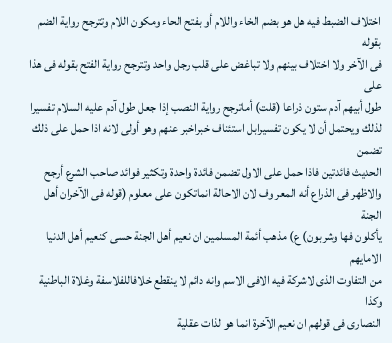اختلاف الضبط فيه هل هو بضم الخاء واللام أو بفتح الحاء ومكون اللام وتترجح رواية الضم بقوله
فى الآخر ولا اختلاف بينهم ولا تباغض على قلب رجل واحد وتترجح رواية الفتح بقوله فى هذا على
طول أبيهم آدم ستون ذراعا (قلت) أماترجح رواية النصب إذا جعل طول آدم عليه السلام تفسيرا
لذلك ويحتمل أن لا يكون تفسيرابل استئناف خبراخبر عنهم وهو أولى لانه اذا حمل على ذلك تضمن
الحديث فائدتين فاذا حمل على الاول تضمن فائدة واحدة وتكثير فوائد صاحب الشرع أرجح
والاظهر فى الذراع أنه المعر وف لان الاحالة انماتكون على معلوم (قوله فى الآخران أهل الجنة
يأكلون فها وشربون) ع) مذهب أئمة المسلمين ان نعيم أهل الجنة حسى كنعيم أهل الدنيا الامايهم
من التفاوت الذى لاشركة فيه الافى الاسم وانه دائم لا ينقطع خلافاللفلاسفة وغلاة الباطنية وكذا
النصارى فى قولهم ان نعيم الآخرة انما هو لذات عقلية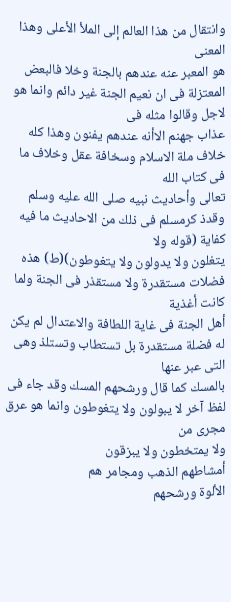وانتقال من هذا العالم إلى الملأ الأعلى وهذا المعنى
هو المعبر عنه عندهم بالجنة وخلا فالبعض المعتزلة فى ان نعيم الجنة غير دائم وانما هو لاجل وقالوا مثله فى
عذاب جهنم الاأنه عندهم يفنون وهذا كله خلاف ملة الاسلام وسخافة عقل وخلاف ما فى كتاب الله
تعالى وأحاديث نبيه صلى الله عليه وسلم وقدذ كرمسلم فى ذلك من الاحاديث ما فيه كفاية (قوله ولا
يتغلون ولا يدولون ولا يتغوطون)(ط) هذه فضلات مستقدرة ولا مستقذر فى الجنة ولما كانت أغذية
أهل الجنة فى غاية اللطافة والاعتدال لم يكن له فضلة مستقدرة بل تستطاب وتستلذ وهى التى عبر عنها
بالمسك كما قال ورشحهم المسك وقد جاء فى لفظ آخر لا يبولون ولا يتغوطون وانما هو عرق مجرى من
ولا يمتخطون ولا يبزقون
أمشاطهم الذهب ومجامر هم
الألوة ورشحهم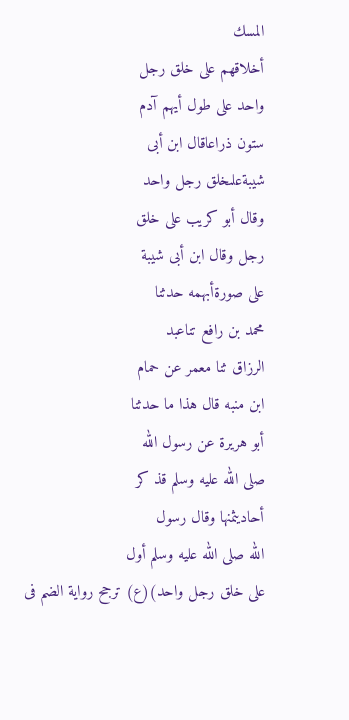المسك
أخلاقهم على خلق رجل
واحد على طول أيهم آدم
ستون ذراعاقال ابن أبى
شيبةعلىخلق رجل واحد
وقال أبو كريب على خلق
رجل وقال ابن أبى شيبة
على صورةأبهمه حدثنا
محمد بن رافع تناعبد
الرزاق ثنا معمر عن حمام
ابن منبه قال هذا ما حدثنا
أبو هريرة عن رسول الله
صلى الله عليه وسلم قذ كر
أحاديثمنها وقال رسول
الله صلى الله عليه وسلم أول
على خلق رجل واحد)(ع) ترجح رواية الضم فى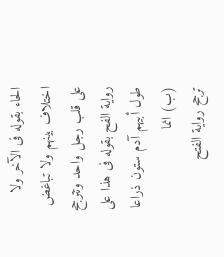الحاء بقوله فى الآخر ولا اختلاف بينهم ولا تباغض
على قلب رجل واحد وتترجح رواية الفح بقوله فى هذا على طول أبيهم آدم ستون ذراعا (ب) انما
ترجح رواية الفتح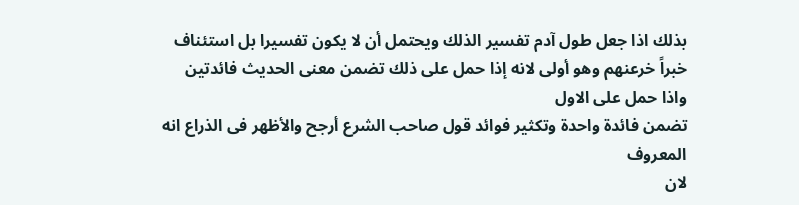بذلك اذا جعل طول آدم تفسير الذلك ويحتمل أن لا يكون تفسيرا بل استئناف
خبراً خرعنهم وهو أولى لانه إذا حمل على ذلك تضمن معنى الحديث فائدتين واذا حمل على الاول
تضمن فائدة واحدة وتكثير فوائد قول صاحب الشرع أرجح والأظهر فى الذراع انه المعروف
لان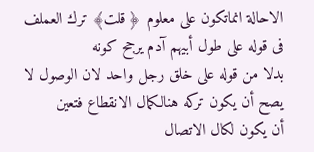الاحالة انماتكون على معلوم ﴿ قلت﴾ ترك العملف فى قوله على طول أبيهم آدم يرجح كونه
بدلا من قوله على خلق رجل واحد لان الوصول لا يصح أن يكون تركه هنالكمال الانقطاع فتعين
أن يكون لكال الاتصال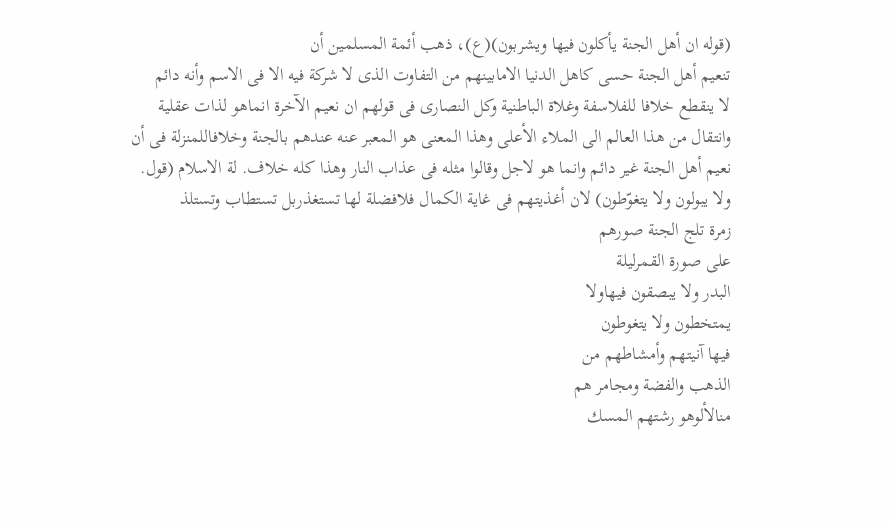(قوله ان أهل الجنة يأكلون فيها ويشربون)(ع)، ذهب أئمة المسلمين أن
تنعيم أهل الجنة حسى كاهل الدنيا الامابينهم من التفاوت الذى لا شركة فيه الا فى الاسم وأنه دائم
لا ينقطع خلافا للفلاسفة وغلاة الباطنية وكل النصارى فى قولهم ان نعيم الآخرة انماهو لذات عقلية
وانتقال من هذا العالم الى الملاء الأعلى وهذا المعنى هو المعبر عنه عندهم بالجنة وخلافاللمنزلة فى أن
نعيم أهل الجنة غير دائم وانما هو لاجل وقالوا مثله فى عذاب النار وهذا كله خلاف. لة الاسلام (قول.
ولا يبولون ولا يتغوّطون) لان أغذيتهم فى غاية الكمال فلافضلة لها تستغذربل تستطاب وتستلذ
زمرة تلج الجنة صورهم
على صورة القمرليلة
البدر ولا يبصقون فيهاولا
يمتخطون ولا يتغوطون
فيها آنيتهم وأمشاطهم من
الذهب والفضة ومجامر هم
منالألوهو رشتهم المسك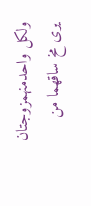ولكل واحدمنهمزوجتان
يرى مخ ساقهما من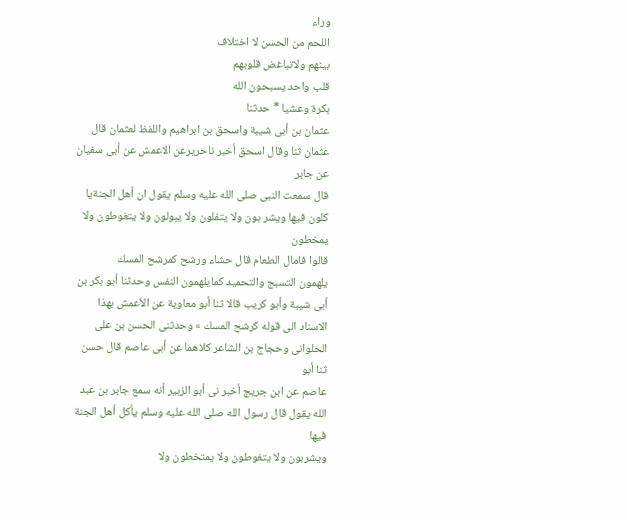وراء
اللحم من الحسن لا اختلاف
بينهم ولاتباغض قلوبهم
قلب واحد يسبحون الله
بكرة وعشيا * حدثنا
عثمان بن أبى شيبة واسحق بن ابراهيم واللفظ لعثمان قال عثمان ثنا وقال اسحق أخبر ناحريرعن الاعمش عن أبى سفيان عن جابر
قال سمعت النبى صلى الله عليه وسلم يقول ان أهل الجنةيا كلون فيها ويشر بون ولا يتفلون ولا يبولون ولا يتغوطون ولا يمخطون
قالوا فامال الطعام قال حشاء ورشح كمرشح المسك
يلهمون التسبج والتحميد كمايلهمون النفس وحدثنا أبو بكر بن أبى شيبة وأبو كريب قالا ثنا أبو معاوية عن الأعمش بهذا
الاسناد الى قوله كرشح المسك » وحدثنى الحسن بن على الحلوانى وحجاج بن الشاعر كلاهما عن أبى عاصم قال حسن ثنا أبو
عاصم عن ابن جريج أخبر نى أبو الزبير أنه سمع جابر بن عبد الله يقول قال رسول الله صلى الله عليه وسلم يأكل أهل الجنة فيها
ويشربون ولا يتغوطون ولا يمتخطون ولا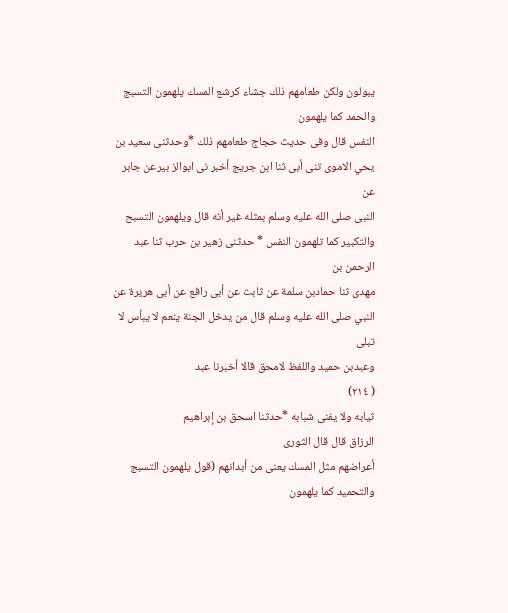يبولون ولكن طعامهم ذلك جشاء كرشع المسك يلهمون التسبج والحمد كما يلهمون
النفس قال وفى حديث حجاج طعامهم ذلك *وحدثنى سعيد بن يحي الاموى تنى أبى ثنا ابن جريج أخبر نى ابوالز بيرعن جابر عن
النبى صلى الله عليه وسلم بمثله غير أنه قال ويلهمون التسبح والتكبير كما تلهمون النفس * حدثنى زهير بن حرب ثنا عبد الرحمن بن
مهدى ثنا حمادبن سلمة عن ثابت عن أبى رافع عن أبى هريرة عن النبي صلى الله عليه وسلم قال من يدخل الجنة ينعم لا يبأس لا تبلى
وعبدبن حميد واللفظ لامحق قالا أخبرنا عبد
( ٢١٤)
ثيابه ولا يفنى شبابه *حدثنا اسحق بن إبراهيم
الرزاق قال قال الثورى
أعراضهم مثل المسك يعنى من أبدانهم (قول يلهمون التسبج والتحميد كما يلهمون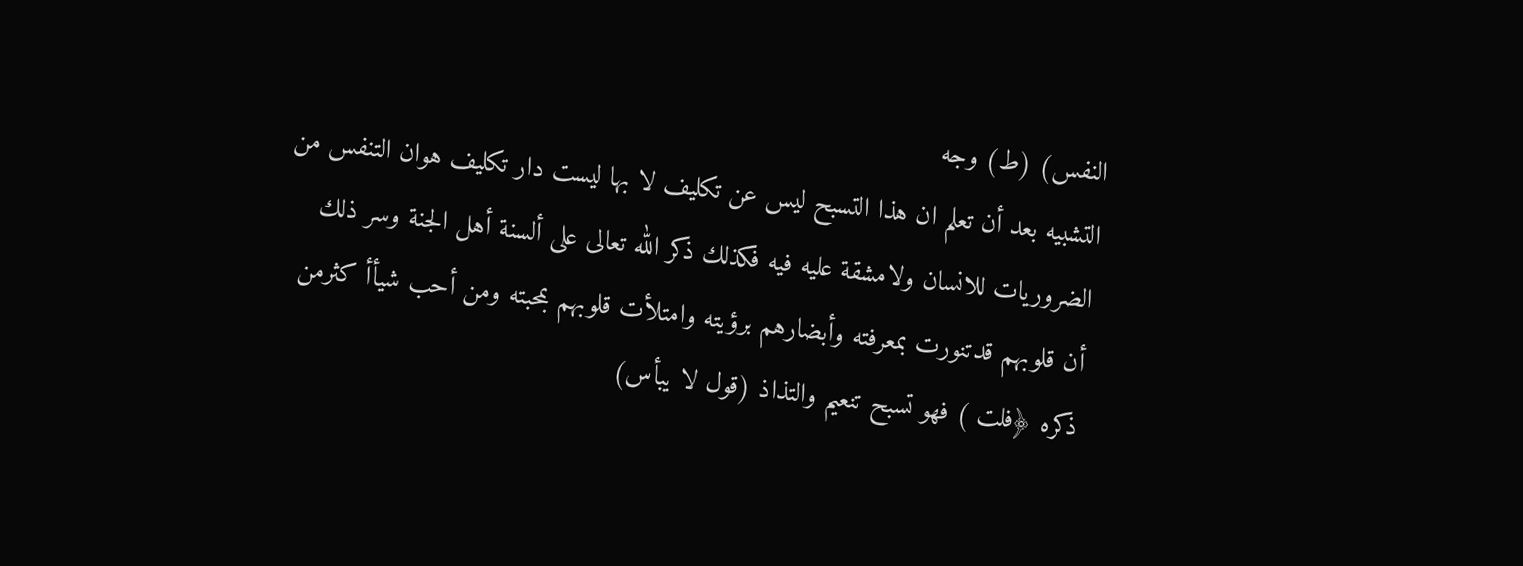النفس) (ط) وجه
التشبيه بعد أن تعلم ان هذا التسبح ليس عن تكليف لا بها ليست دار تكليف هوان التنفس من
الضروريات للانسان ولامشقة عليه فيه فكذلك ذكر الله تعالى على ألسنة أهل الجنة وسر ذلك
أن قلوبهم قدتنورت بمعرفته وأبضارهم برؤيته وامتلأت قلوبهم بمحبته ومن أحب شيأأ كثرمن
ذكره ﴿فلت ) فهو تسبح تنعيم والتذاذ (قول لا يبأس)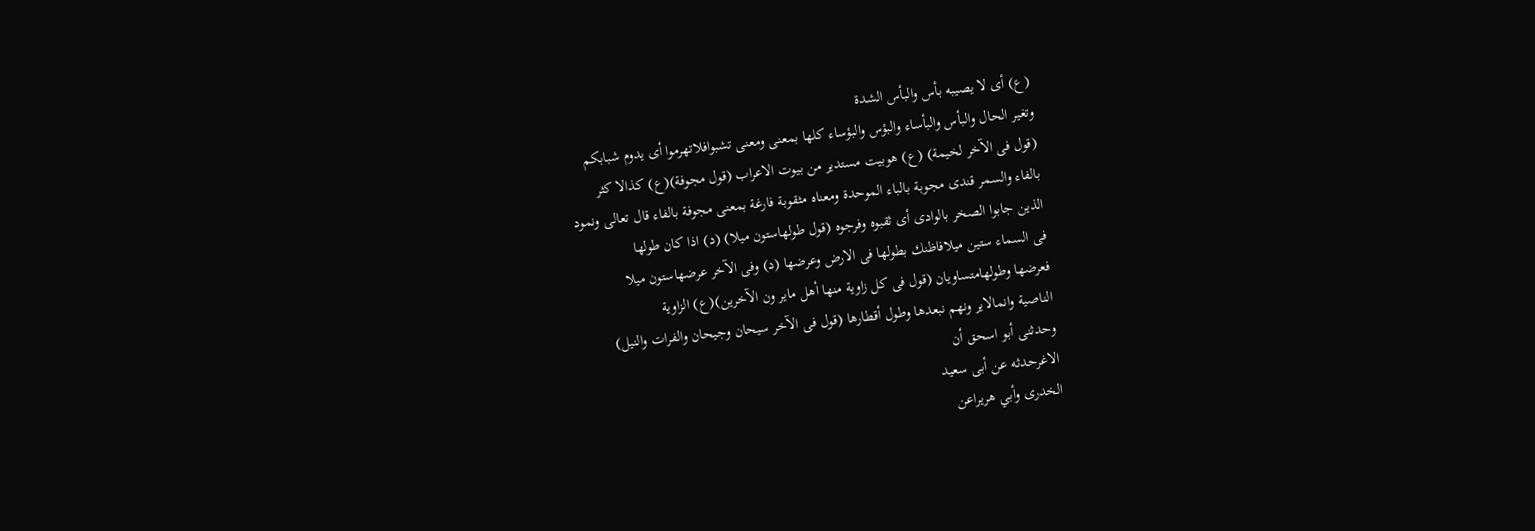(ع) أى لا يصيبه بأس والبأس الشدة
وتغير الحال والبأس والبأساء والبؤس والبؤساء كلها بمعنى ومعنى تشبوافلاتهرموا أى يدوم شبابكم
(قول فى الآخر لخيمة) (ع) هوبيت مستدير من بيوت الاعراب (قول مجوفة)(ع) كذالا كثر
بالفاء والسمر قندى مجوبة بالباء الموحدة ومعناه مثقوبة فارغة بمعنى مجوفة بالفاء قال تعالى ونمود
الذين جابوا الصخر بالوادى أى ثقبوه وفرجوه (قول طولهاستون ميلا) (د) اذا كان طولها
فى السماء ستين ميلافاظنك بطولها فى الارض وعرضها (د) وفى الآخر عرضهاستون ميلا
فعرضها وطولهامتساويان (قول فى كل زاوية منها أهل ماير ون الآخرين)(ع) الزاوية
الناصية وانمالاير ونهم نبعدها وطول أقطارها (قول فى الآخر سيحان وجيحان والفرات والنيل)
وحدثنى أبو اسحق أن
الاغرحدثه عن أبى سعيد
الخدرى وأبي هريراعن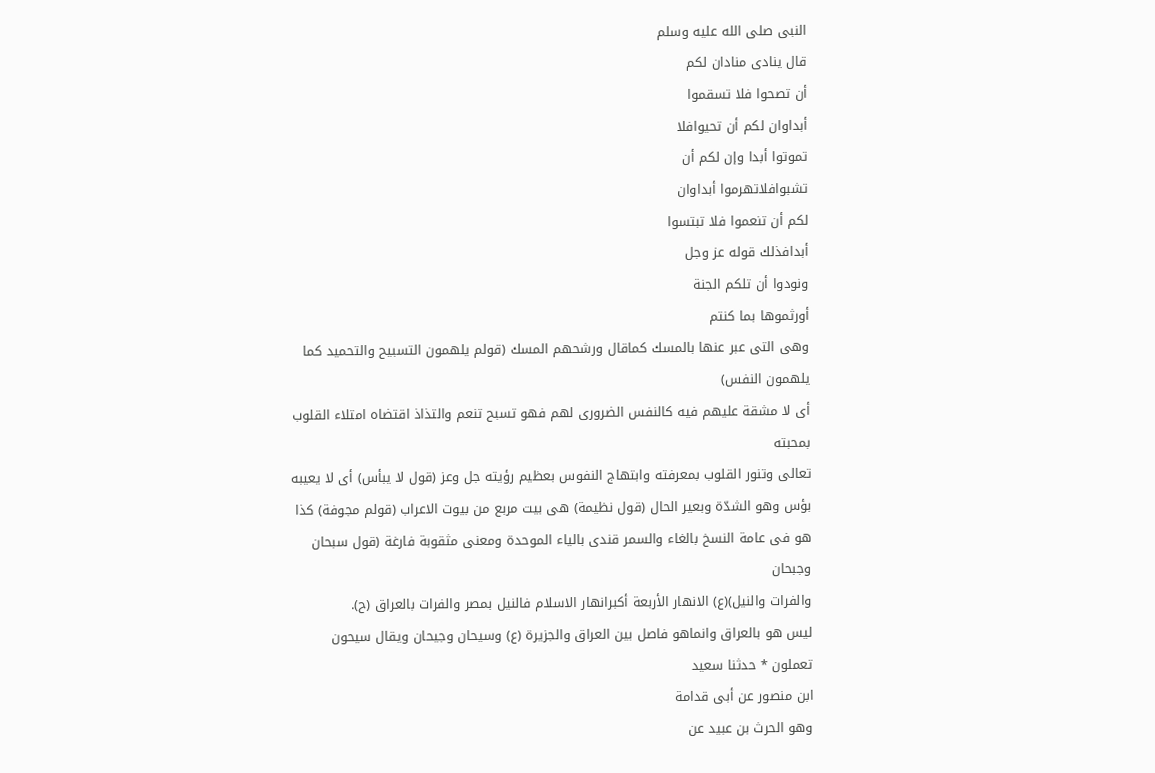النبى صلى الله عليه وسلم
قال ينادى منادان لكم
أن تصحوا فلا تسقموا
أبداوان لكم أن تحيوافلا
تموتوا أبدا وإن لكم أن
تشبوافلاتهرموا أبداوان
لكم أن تنعموا فلا تبتسوا
أبدافذلك قوله عز وجل
ونودوا أن تلكم الجنة
أورثموها بما كنتم
وهى التى عبر عنها بالمسك كماقال ورشحهم المسك (قولم يلهمون التسبيح والتحميد كما يلهمون النفس)
أى لا مشقة عليهم فيه كالنفس الضرورى لهم فهو تسبح تنعم والتذاذ اقتضاه امتلاء القلوب بمحبته
تعالى وتنور القلوب بمعرفته وابتهاج النفوس بعظيم رؤيته جل وعز (قول لا يبأس) أى لا يعيبه
بؤس وهو الشدّة وبعير الحال (قول نظيمة) هى بيت مربع من بيوت الاعراب (قولم مجوفة) كذا
هو فى عامة النسخ بالغاء والسمر قندى بالياء الموحدة ومعنى مثقوبة فارغة (قول سبحان وجبحان
والفرات والنيل)(ع) الانهار الأربعة أكبرانهار الاسلام فالنيل بمصر والفرات بالعراق (ح).
ليس هو بالعراق وانماهو فاصل بين العراق والجزيرة (ع) وسيحان وجيحان ويقال سيحون
تعملون * حدثنا سعيد
ابن منصور عن أبى قدامة
وهو الحرث بن عبيد عن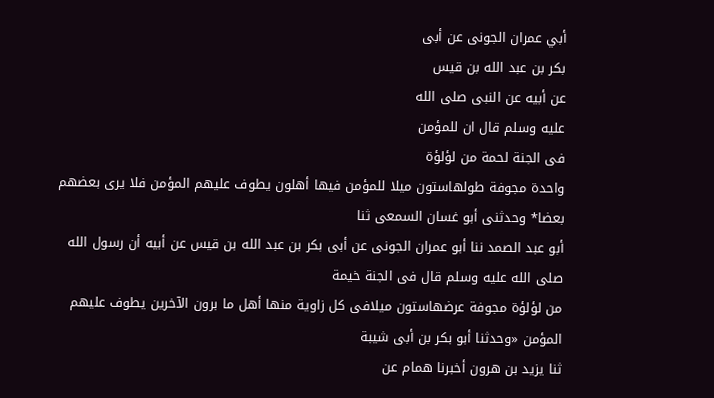أبي عمران الجونى عن أبى
بكر بن عبد الله بن قيس
عن أبيه عن النبى صلى الله
عليه وسلم قال ان للمؤمن
فى الجنة لحمة من لؤلؤة
واحدة مجوفة طولهاستون ميلا للمؤمن فيها أهلون يطوف عليهم المؤمن فلا يرى بعضهم بعضا* وحدثنى أبو غسان السمعى ثنا
أبو عبد الصمد ننا أبو عمران الجونى عن أبى بكر بن عبد الله بن قيس عن أبيه أن رسول الله صلى الله عليه وسلم قال فى الجنة خيمة
من لؤلؤة مجوفة عرضهاستون ميلافى كل زاوية منها أهل ما برون الآخرين يطوف عليهم المؤمن «وحدثنا أبو بكر بن أبى شيبة
ثنا يزيد بن هرون أخبرنا همام عن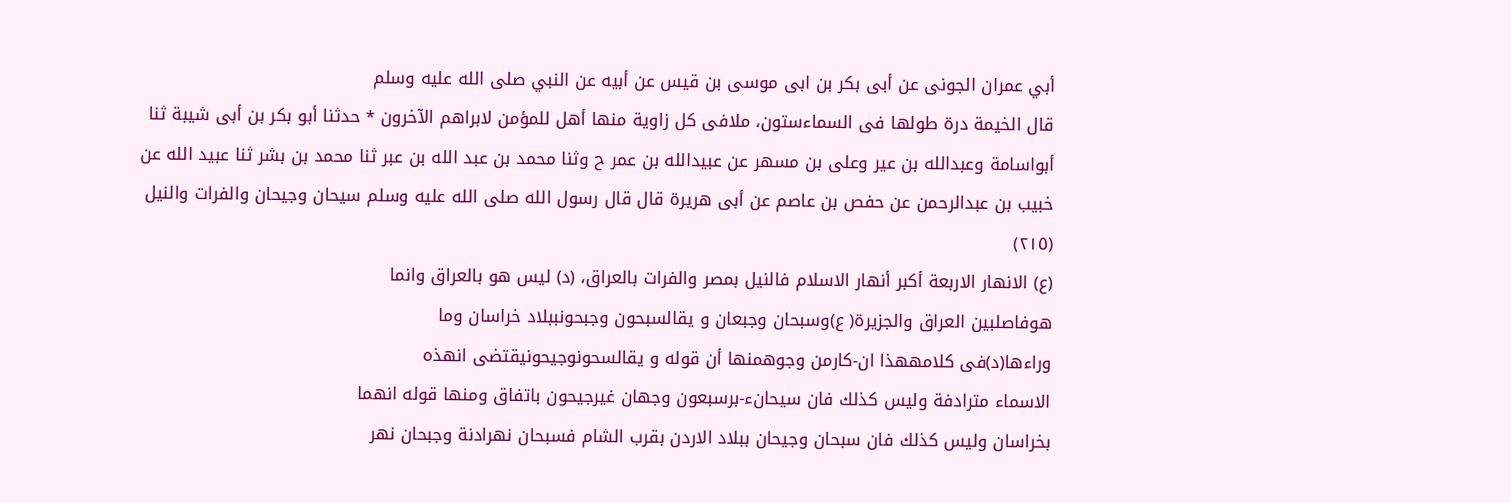أبي عمران الجونى عن أبى بكر بن ابى موسى بن قيس عن أبيه عن النبي صلى الله عليه وسلم
قال الخيمة درة طولها فى السماءستون، ملافى كل زاوية منها أهل للمؤمن لابراهم الآخرون * حدثنا أبو بكر بن أبى شيبة ثنا
أبواسامة وعبدالله بن عير وعلى بن مسهر عن عبيدالله بن عمر ح وثنا محمد بن عبد الله بن عبر ثنا محمد بن بشر ثنا عبيد الله عن
خبيب بن عبدالرحمن عن حفص بن عاصم عن أبى هريرة قال قال رسول الله صلى الله عليه وسلم سيحان وجيحان والفرات والنيل
(٢١٥)
(ع) الانهار الاربعة أكبر أنهار الاسلام فالنيل بمصر والفرات بالعراق، (د) ليس هو بالعراق وانما
هوفاصلبين العراق والجزيرة( ع)وسبحان وجبعان و یقالسبحون وجبحونببلاد خراسان وما
وراءها(د)فى كلامههذا ان-کارمن وجوهمنها أن قوله و يقالسحونوجيحونيقتضى انهذه
الاسماء مترادفة وليس كذلك فان سيحانء-برسبعون وجهان غيرجيحون باتفاق ومنها قوله انهما
بخراسان وليس كذلك فان سبحان وجيحان ببلاد الاردن بقرب الشام فسبحان نهرادنة وجبحان نهر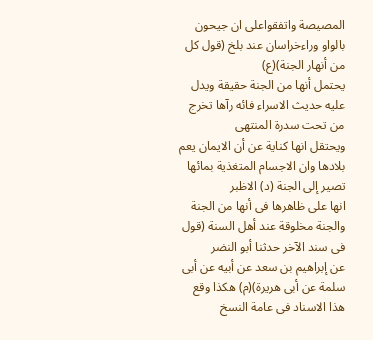المصيصة واتفقواعلى ان جيحون بالواو وراءخراسان عند بلخ (قول كل من أنهار الجنة)(ع)
يحتمل أنها من الجنة حقيقة ويدل عليه حديث الاسراء فائه رآها تخرج من تحت سدرة المنتهى
ويحتقل انها كناية عن أن الايمان يعم بلادها وان الاجسام المتغذية بمائها تصير إلى الجنة (د) الاظبر
انها على ظاهرها فى أنها من الجنة والجنة مخلوقة عند أهل السنة (قول فى سند الآخر حدثنا أبو النضر
عن إبراهيم بن سعد عن أبيه عن أبى سلمة عن أبى هريرة)(م) هكذا وقع هذا الاسناد فى عامة النسخ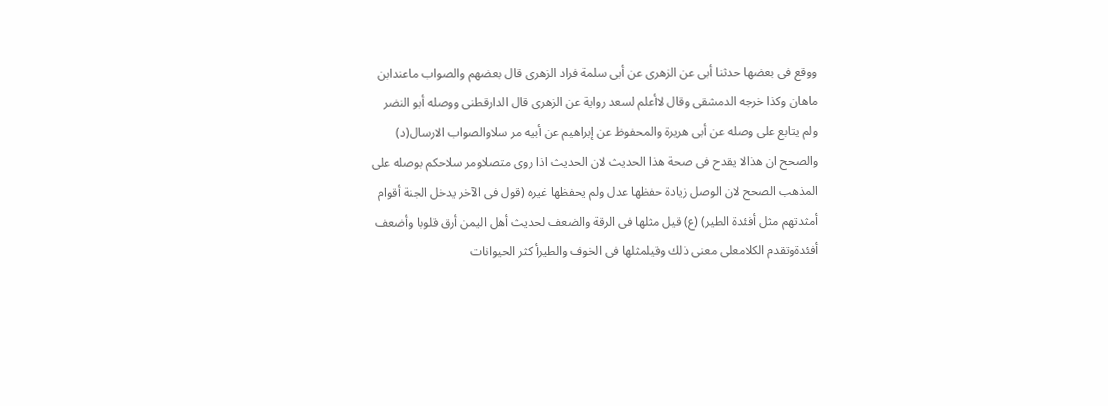ووقع فى بعضها حدثنا أبى عن الزهرى عن أبى سلمة فراد الزهرى قال بعضهم والصواب ماعندابن
ماهان وكذا خرجه الدمشقى وقال لاأعلم لسعد رواية عن الزهرى قال الدارقطنى ووصله أبو النضر
ولم يتابع على وصله عن أبى هريرة والمحفوظ عن إبراهيم عن أبيه مر سلاوالصواب الارسال(د)
والصحح ان هذالا يقدح فى صحة هذا الحديث لان الحديث اذا روى متصلاومر سلاحكم بوصله على
المذهب الصحح لان الوصل زيادة حفظها عدل ولم يحفظها غيره (قول فى الآخر يدخل الجنة أقوام
أمثدتهم مثل أفئدة الطير) (ع) قيل مثلها فى الرقة والضعف لحديث أهل اليمن أرق قلوبا وأضعف
أفئدةوتقدم الكلامعلى معنى ذلك وقيلمثلها فى الخوف والطيرأ کثر الحيوانات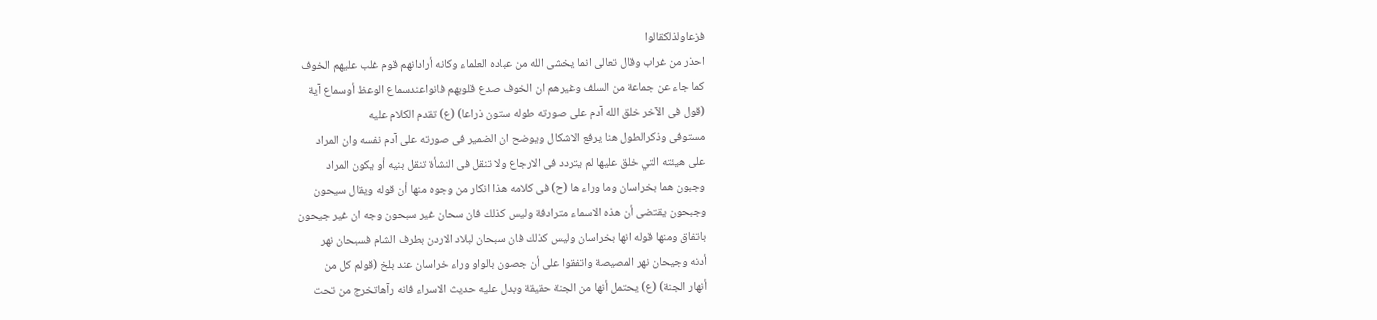فزعاولذلكقالوا
احذر من غراب وقال تعالى انما يخشى الله من عباده العلماء وكانه أرادانهم قوم غلب عليهم الخوف
كما جاء عن جماعة من السلف وغيرهم ان الخوف صدع قلوبهم فانواعندسماع الوعظ أوسماع آية
(قول فى الآخر خلق الله آدم على صورته طوله ستون ذراعا) (ع) تقدم الكلام عليه
مستوفى وذكرالطول هنا يرفع الاشكال ويوضح ان الضمير فى صورته على آدم نفسه وان المراد
على هيئته التي خلق عليها لم يتردد فى الارجاع ولا تنقل فى النشأة تنقل بنيه أو يكون المراد
وجبون هما بخراسان وما وراء ها (ح) فى كلامه هذا انكار من وجوه منها أن قوله ويقال سيحون
وجبحون يقتضى أن هذه الاسماء مترادفة وليس كذلك فان سحان غير سبحون وجه ان غير جيحون
باتفاق ومنها قوله انها بخراسان وليس كذلك فان سبحان لبلاد الاردن بطرف الشام فسبحان نهر
أدنه وجيحان نهر المصيصة واتفقوا على أن جصون بالواو وراء خراسان عند بلخ (قولم كل من
أنهار الجنة) (ع) يحتمل أنها من الجنة حقيقة وبدل عليه حديث الاسراء فانه رآهاتخرج من تحت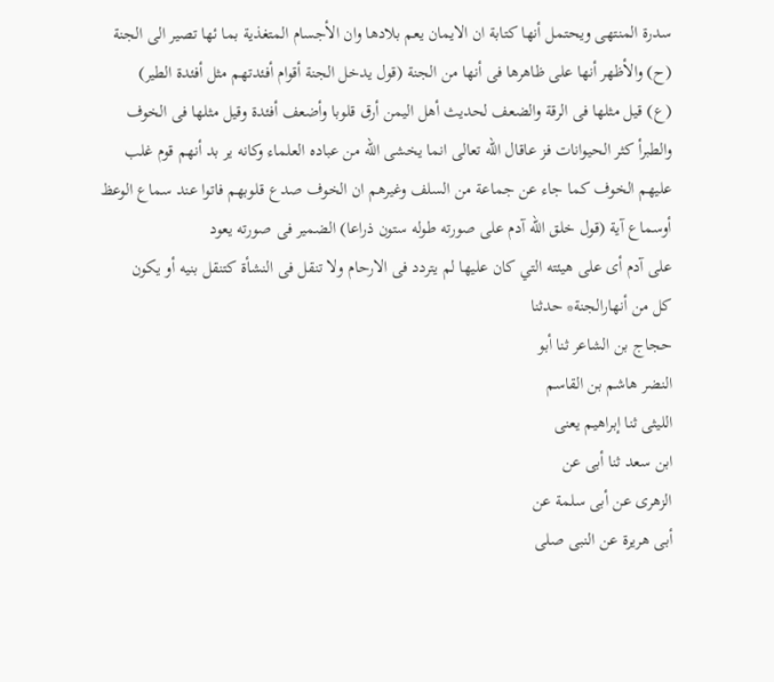سدرة المنتهى ويحتمل أنها كتابة ان الايمان يعم بلادها وان الأجسام المتغذية بما ئها تصير الى الجنة
(ح) والأظهر أنها على ظاهرها فى أنها من الجنة (قول يدخل الجنة أقوام أفئدتهم مثل أفئدة الطير)
(ع) قيل مثلها فى الرقة والضعف لحديث أهل اليمن أرق قلوبا وأضعف أفئدة وقيل مثلها فى الخوف
والطبرأ كثر الحيوانات فز عاقال الله تعالى انما يخشى الله من عباده العلماء وكانه ير بد أنهم قوم غلب
عليهم الخوف كما جاء عن جماعة من السلف وغيرهم ان الخوف صدع قلوبهم فاتوا عند سماع الوعظ
أوسماع آية (قول خلق الله آدم على صورته طوله ستون ذراعا) الضمير فى صورته يعود
على آدم أى على هيئته التي كان عليها لم يتردد فى الارحام ولا تنقل فى النشأة كتنقل بنيه أو يكون
کل من أنهارالجنة* حدثنا
حجاج بن الشاعر ثنا أبو
النضر هاشم بن القاسم
الليثى ثنا إبراهيم يعنى
ابن سعد ثنا أبى عن
الزهرى عن أبى سلمة عن
أبى هريرة عن النبى صلى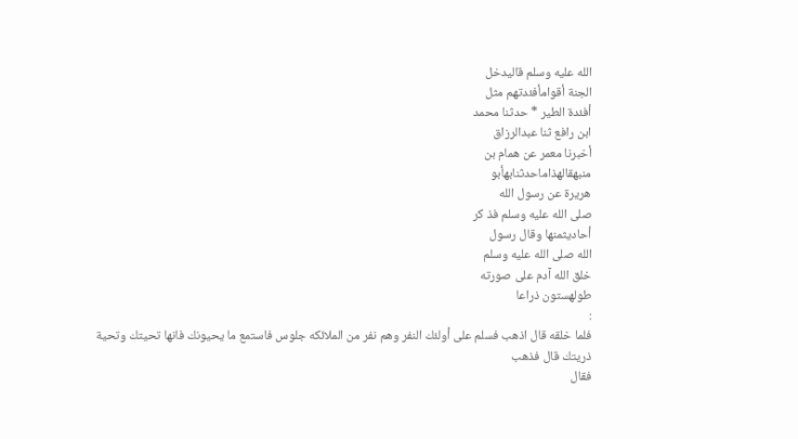الله عليه وسلم قاليدخل
الجنة أقوامأفئدتهم مثل
أفئدة الطير * حدثنا محمد
ابن رافع ثنا عبدالرزاق
أخبرنا معمر عن همام بن
منبهقالهذاماحدثنابهأبو
هريرة عن رسول الله
صلى الله عليه وسلم فذ كر
أحادیثمنها وقال رسول
الله صلى الله عليه وسلم
خلق الله آدم على صورته
طولهستون ذراعا
:
فلما خلقه قال اذهب فسلم على أولئك النفر وهم نفر من الملائكه جلوس فاستمع ما يحيونك فانها تحيتك وتحية ذريتك قال فذهب
فقال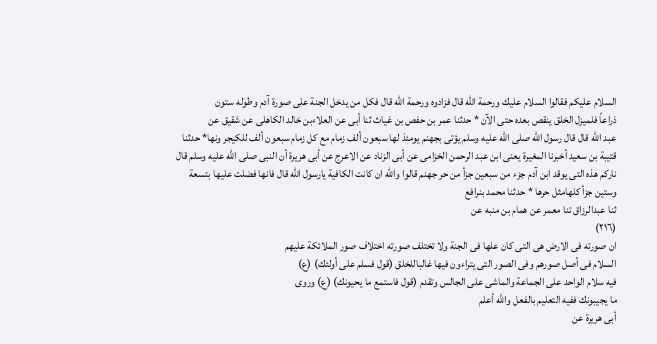السلام عليكم فقالوا السلام عليك ورحمة الله قال فزادوه ورحمة الله قال فكل من يدخل الجنة على صورة آدم وطوله ستون
ذراعاً فلميزل الخلق ينقص بعده حتى الآن * حدثنا عمر بن حفص بن غياث ثنا أبى عن العلاءبن خالد الكاهلى عن شقيق عن
عبد الله قال قال رسول الله صلى الله عليه وسلم يؤتى بجهنم يومئذ لها سبعون ألف زمام مع كل زمام سبعون ألف للكيجر ونها* حدثنا
قتيبة بن سعيد أخبرنا المغيرة يعنى ابن عبد الرحمن الخزامى عن أبى الزناد عن الاعرج عن أبى هريرة أن النبى صلى الله عليه وسلم قال
ناركم هذه التى يوقد ابن آدم جزء من سبعين جزأ من حر جهنم قالوا والله ان كانت الكافية يارسول الله قال فانها فضلت عليها بتسعة
وستين جزأ كلهامثل حرها * حدثنا محمد بنرافع
ثنا عبدالرزاق تنا معمر عن همام بن منبه عن
(٢١٦)
ان صورته فى الارض هى التى كان علها فى الجنة ولا تختلف صورته اختلاف صور الملائكة عليهم
السلام فى أصل صورهم وفى الصور التى يتراءون فيها غالباللخلق (قول فسلم على أولئك) (ع)
فيه سلام الواحد على الجماعة والماشى على الجالس وتقدم (قول فاستمع ما يحيونك) (ع) وروى
ما يجيبونك ففيه التعليم بالفعل والله أعلم
أبى هريرة عن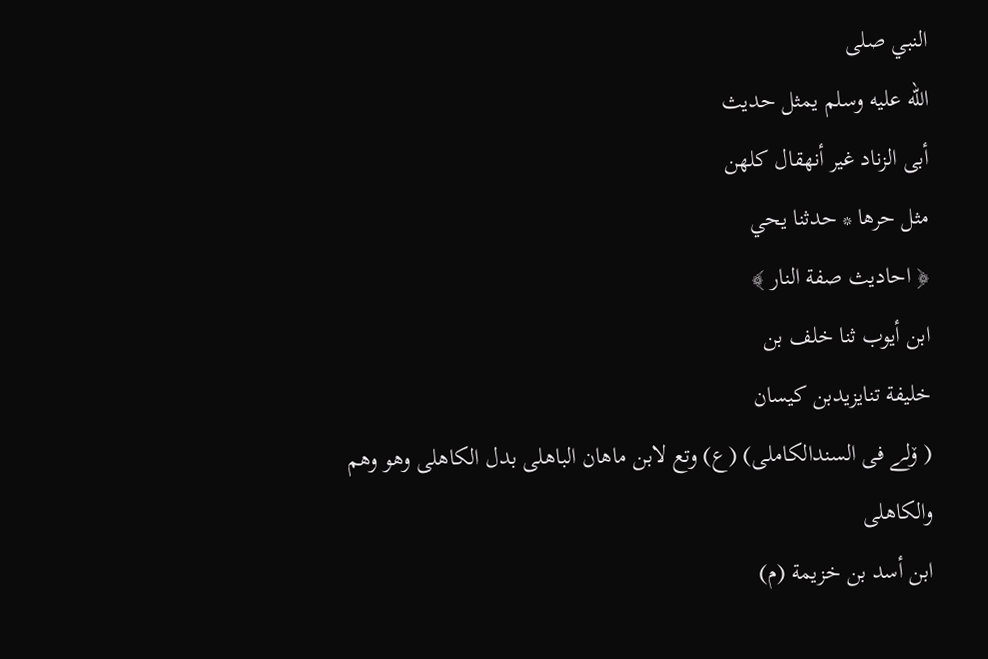النبي صلى
الله عليه وسلم يمثل حديث
أبى الزناد غير أنهقال كلهن
مثل حرها * حدثنا يحي
﴿ احاديث صفة النار ﴾
ابن أيوب ثنا خلف بن
خليفة تنايزيدبن كيسان
( ۆلے فى السندالکاملى) (ع) وتع لابن ماهان الباهلى بدل الكاهلى وهو وهم والكاهلى
ابن أسد بن خزيمة (م)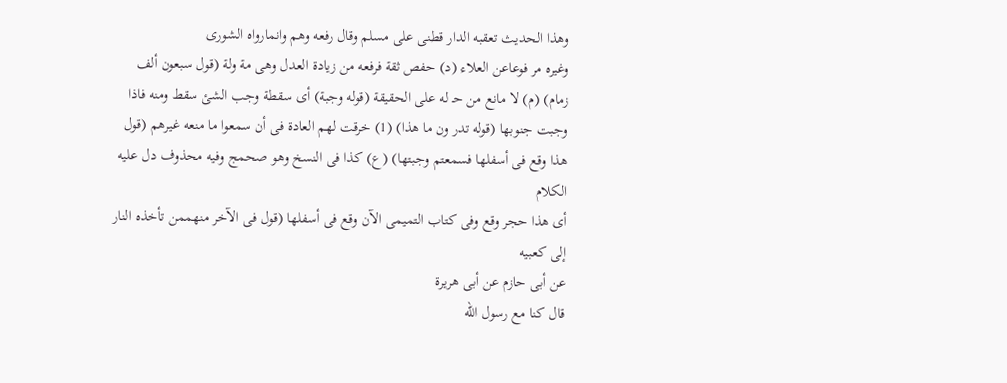وهذا الحديث تعقبه الدار قطنى على مسلم وقال رفعه وهم وانمارواه الشورى
وغيره مر فوعاعن العلاء (د) حفص ثقة فرفعه من زيادة العدل وهى مة ولة (قول سبعون ألف
زمام) (م) لا مانع من حـ له على الحقيقة (قوله وجبة) أى سقطة وجب الشئ سقط ومنه فاذا
وجبت جنوبها (قوله تدر ون ما هذا) (1) خرقت لهم العادة فى أن سمعوا ما منعه غيرهم (قول
هذا وقع فى أسفلها فسمعتم وجبتها) (ع) كذا فى النسخ وهو صحمج وفيه محذوف دل عليه الكلام
أى هذا حجر وقع وفى كتاب التميمى الآن وقع فى أسفلها (قول فى الآخر منهممن تأخذه النار إلى كعبيه
عن أبى حازم عن أبى هريرة
قال كنا مع رسول الله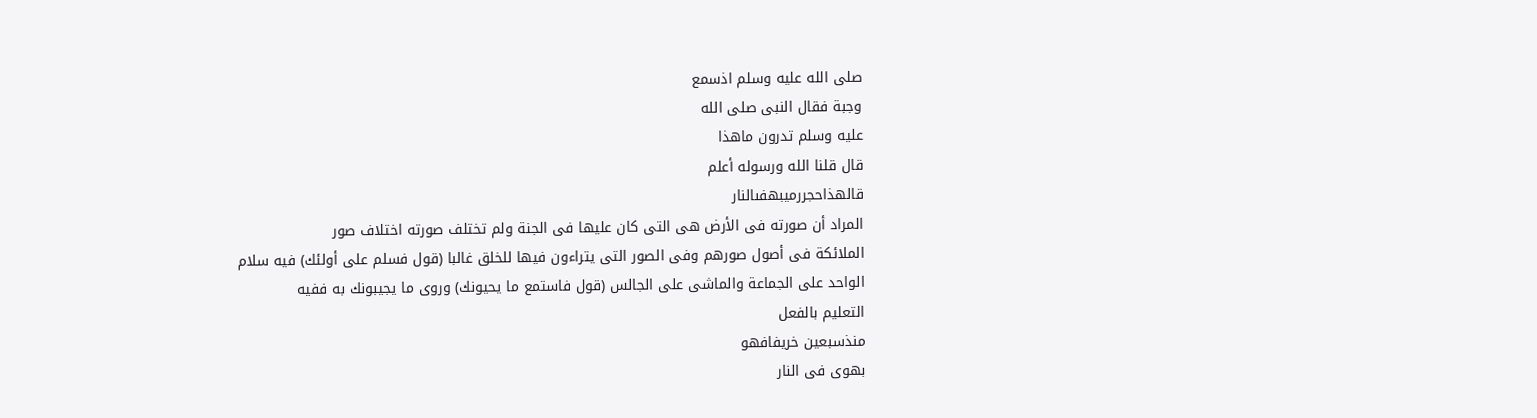صلى الله عليه وسلم اذسمع
وجبة فقال النبى صلى الله
عليه وسلم تدرون ماهذا
قال قلنا الله ورسوله أعلم
قالهذاحجررمیبهفىالنار
المراد أن صورته فى الأرض هى التى كان عليها فى الجنة ولم تختلف صورته اختلاف صور
الملائكة فى أصول صورهم وفى الصور التى يتراءون فيها للخلق غالبا (قول فسلم على أولئك) فيه سلام
الواحد على الجماعة والماشى على الجالس (قول فاستمع ما يحيونك) وروى ما يجيبونك به ففيه
التعليم بالفعل
منذسبعين خريفافهو
بهوى فى النار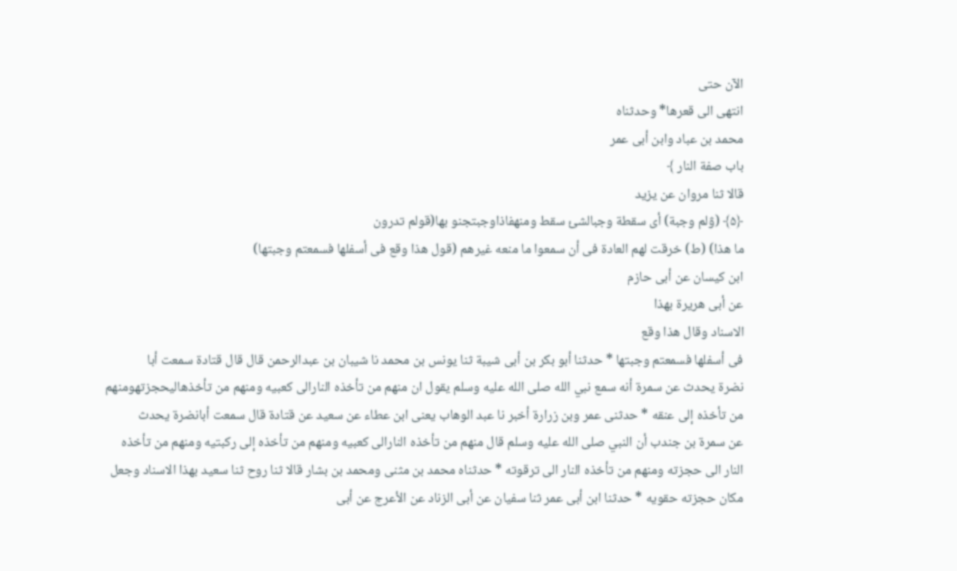الآن حتى
انتهى الى قعرها* وحدثناه
محمد بن عباد وابن أبى عمر
باب صفة النار ﴾
قالا ثنا مروان عن يزيد
﴿۵﴾ (ۋلم وجبة) أى سقطة وجبالشئ سقط ومنهفاذاوجبتجنو بها(قولم تدرون
ما هذا) (ط) خرقت لهم العادة فى أن سمعوا ما منعه غيرهم (قول هذا وقع فى أسفلها فسمعتم وجبتها)
ابن كيسان عن أبى حازم
عن أبى هريرة بهذا
الاسناد وقال هذا وقع
فى أسفلها فسمعتم وجبتها * حدثنا أبو بكر بن أبى شيبة ثنا يونس بن محمد نا شيبان بن عبدالرحمن قال قال قتادة سمعت أبا
نضرة يحدث عن سمرة أنه سمع نبي الله صلى الله عليه وسلم يقول ان منهم من تأخذه النارالى كعبيه ومنهم من تأخذهالیحجزتهومنهم
من تأخذه إلى عنقه * حدثنى عمر وبن زرارة أخبر نا عبد الوهاب يعنى ابن عطاء عن سعيد عن قتادة قال سمعت أبانضرة يحدث
عن سمرة بن جندب أن النبي صلى الله عليه وسلم قال منهم من تأخذه النارالى كعبيه ومنهم من تأخذه إلى ركبتيه ومنهم من تأخذه
النار الى حجزته ومنهم من تأخذه النار الى ترقوته * حدثناه محمد بن مثنى ومحمد بن بشار قالا ثنا روح ثنا سعيد بهذا الاسناد وجعل
مكان حجزته حقويه * حدثنا ابن أبى عمر ثنا سفيان عن أبى الزناد عن الأعرج عن أبى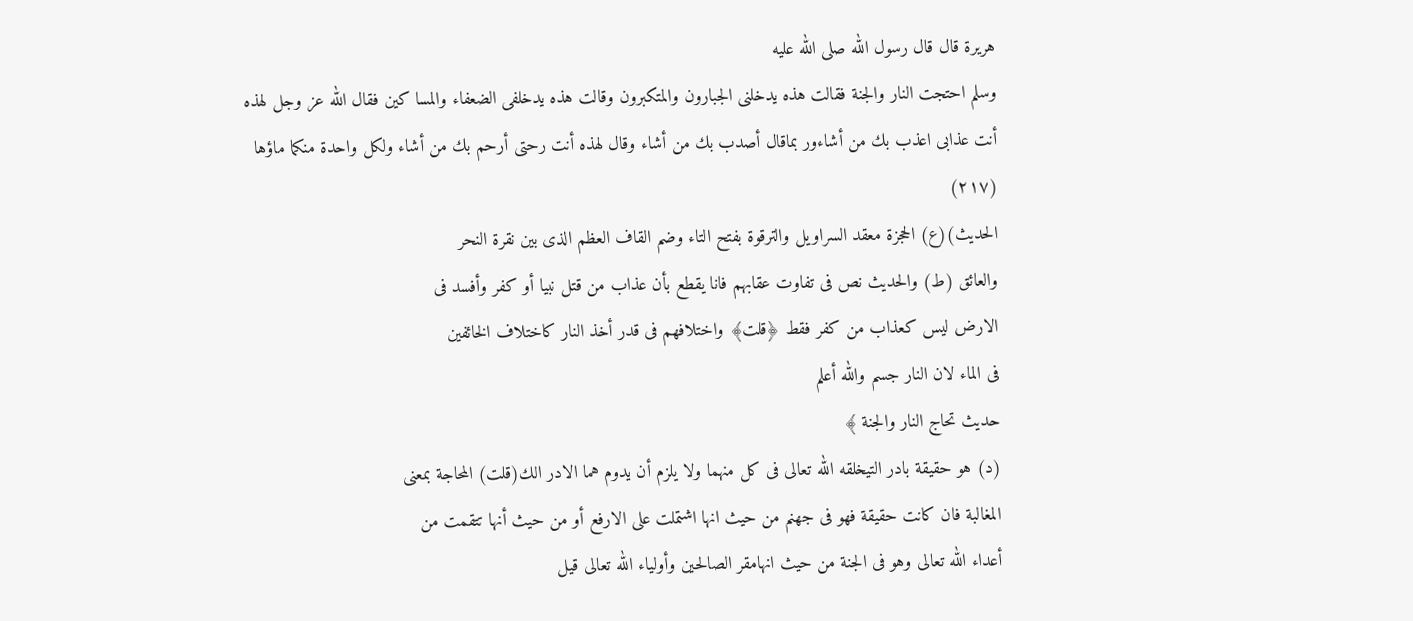هريرة قال قال رسول الله صلى الله عليه
وسلم احتجت النار والجنة فقالت هذه يدخلنى الجبارون والمتكبرون وقالت هذه يدخلفى الضعفاء والمسا كين فقال الله عز وجل لهذه
أنت عذابى اعذب بك من أشاءور بماقال أصدب بك من أشاء وقال لهذه أنت رحتى أرحم بك من أشاء ولكل واحدة منكما ماؤها
(٢١٧)
الحديث)(ع) الحجزة معقد السراويل والترقوة بفتح التاء وضم القاف العظم الذى بين نقرة النحر
والعائق (ط) والحديث نص فى تفاوت عقابهم فانا يقطع بأن عذاب من قتل نبيا أو كفر وأفسد فى
الارض ليس كعذاب من كفر فقط ﴿قلت﴾ واختلافهم فى قدر أخذ النار كاختلاف الخائفين
فى الماء لان النار جسم والله أعلم
حديث تحاج النار والجنة ﴾
(د) هو حقيقة بادر التيخلقه الله تعالى فى كل منهما ولا يلزم أن يدوم هما الادر الك(قلت) المحاجة بمعنى
المغالبة فان كانت حقيقة فهو فى جهنم من حيث انها اشتملت على الارفع أو من حيث أنها تتقمت من
أعداء الله تعالى وهو فى الجنة من حيث انهامقر الصالحين وأولياء الله تعالى قيل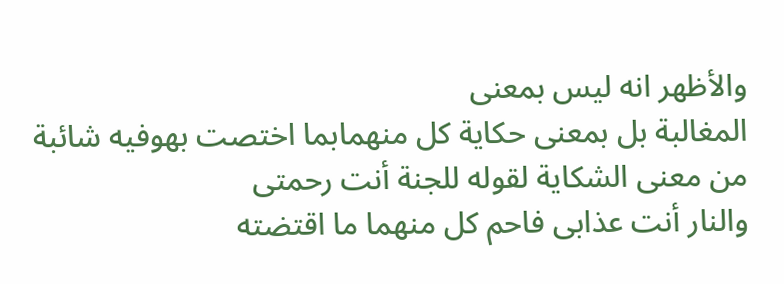والأظهر انه ليس بمعنى
المغالبة بل بمعنى حكاية كل منهمابما اختصت بهوفيه شائبة من معنى الشكاية لقوله للجنة أنت رحمتى
والنار أنت عذابى فاحم كل منهما ما اقتضته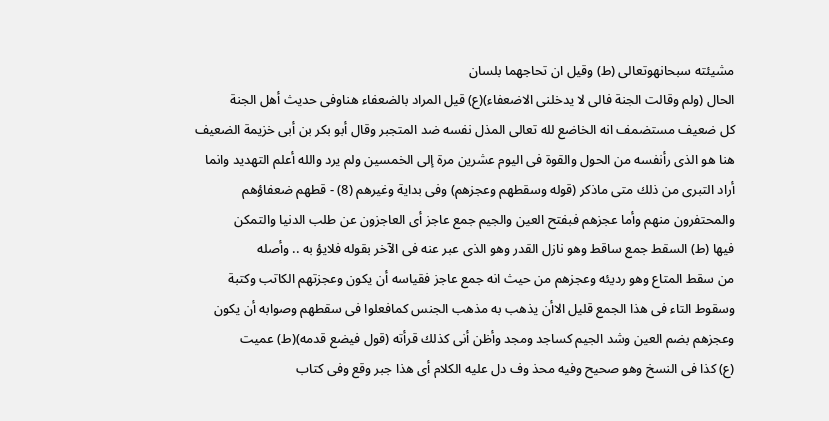مشيئته سبحانهوتعالى (ط) وقيل ان تحاجهما بلسان
الحال (ولم وقالت الجنة فالى لا يدخلنى الاضعفاء)(ع) قيل المراد بالضعفاء هناوفى حديث أهل الجنة
كل ضعيف مستضمف انه الخاضع لله تعالى المذل نفسه ضد المتجبر وقال أبو بكر بن أبى خزيمة الضعيف
هنا هو الذى رأنفسه من الحول والقوة فى اليوم عشرين مرة إلى الخمسين ولم يرد والله أعلم التهديد وانما
أراد التبرى من ذلك متى ماذكر (قوله وسقطهم وعجزهم) وفى بداية وغيرهم (8) - قطهم ضعفاؤهم
والمحتفرون منهم وأما عجزهم فبفتح العين والجيم جمع عاجز أى العاجزون عن طلب الدنيا والتمكن
فيها (ط) السقط جمع ساقط وهو نازل القدر وهو الذى عبر عنه فى الآخر بقوله فلايؤ به .. وأصله
من سقط المتاع وهو رديئه وعجزهم من حيث انه جمع عاجز فقياسه أن يكون وعجزتهم الكاتب وكتبة
وسقوط التاء فى هذا الجمع قليل الاأن يذهب به مذهب الجنس كمافعلوا فى سقطهم وصوابه أن يكون
وعجزهم بضم العين وشد الجيم كساجد ومجد وأظن أنى كذلك قرأته (قول فيضع قدمه)(ط) عميت
(ع) كذا فى النسخ وهو صحيح وفيه محذ وف دل عليه الكلام أى هذا جبر وقع وفى كتاب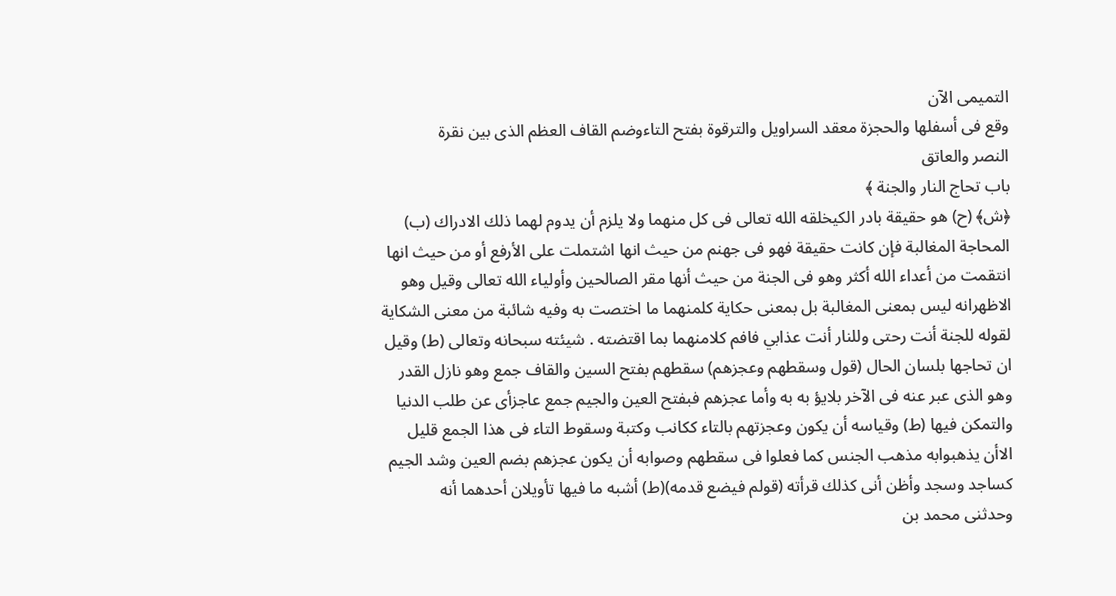التميمى الآن
وقع فى أسفلها والحجزة معقد السراويل والترقوة بفتح التاءوضم القاف العظم الذى بين نقرة
النصر والعاتق
باب تحاج النار والجنة ﴾
﴿ش﴾ (ح) هو حقيقة بادر الكيخلقه الله تعالى فى كل منهما ولا يلزم أن يدوم لهما ذلك الادراك (ب)
المحاجة المغالبة فإن كانت حقيقة فهو فى جهنم من حيث انها اشتملت على الأرفع أو من حيث انها
انتقمت من أعداء الله أكثر وهو فى الجنة من حيث أنها مقر الصالحين وأولياء الله تعالى وقيل وهو
الاظهرانه ليس بمعنى المغالبة بل بمعنى حكاية كلمنهما ما اختصت به وفيه شائبة من معنى الشكاية
لقوله للجنة أنت رحتى وللنار أنت عذابي فافم كلامنهما بما اقتضته . شيئته سبحانه وتعالى (ط) وقيل
ان تحاجها بلسان الحال (قول وسقطهم وعجزهم) سقطهم بفتح السين والقاف جمع وهو نازل القدر
وهو الذى عبر عنه فى الآخر بلايؤ به به وأما عجزهم فبفتح العين والجيم جمع عاجزأى عن طلب الدنيا
والتمكن فيها (ط) وقياسه أن يكون وعجزتهم بالتاء ككانب وكتبة وسقوط التاء فى هذا الجمع قليل
الاأن يذهبوابه مذهب الجنس كما فعلوا فى سقطهم وصوابه أن يكون عجزهم بضم العين وشد الجيم
كساجد وسجد وأظن أنى كذلك قرأته (قولم فيضع قدمه)(ط) أشبه ما فيها تأويلان أحدهما أنه
وحدثنى محمد بن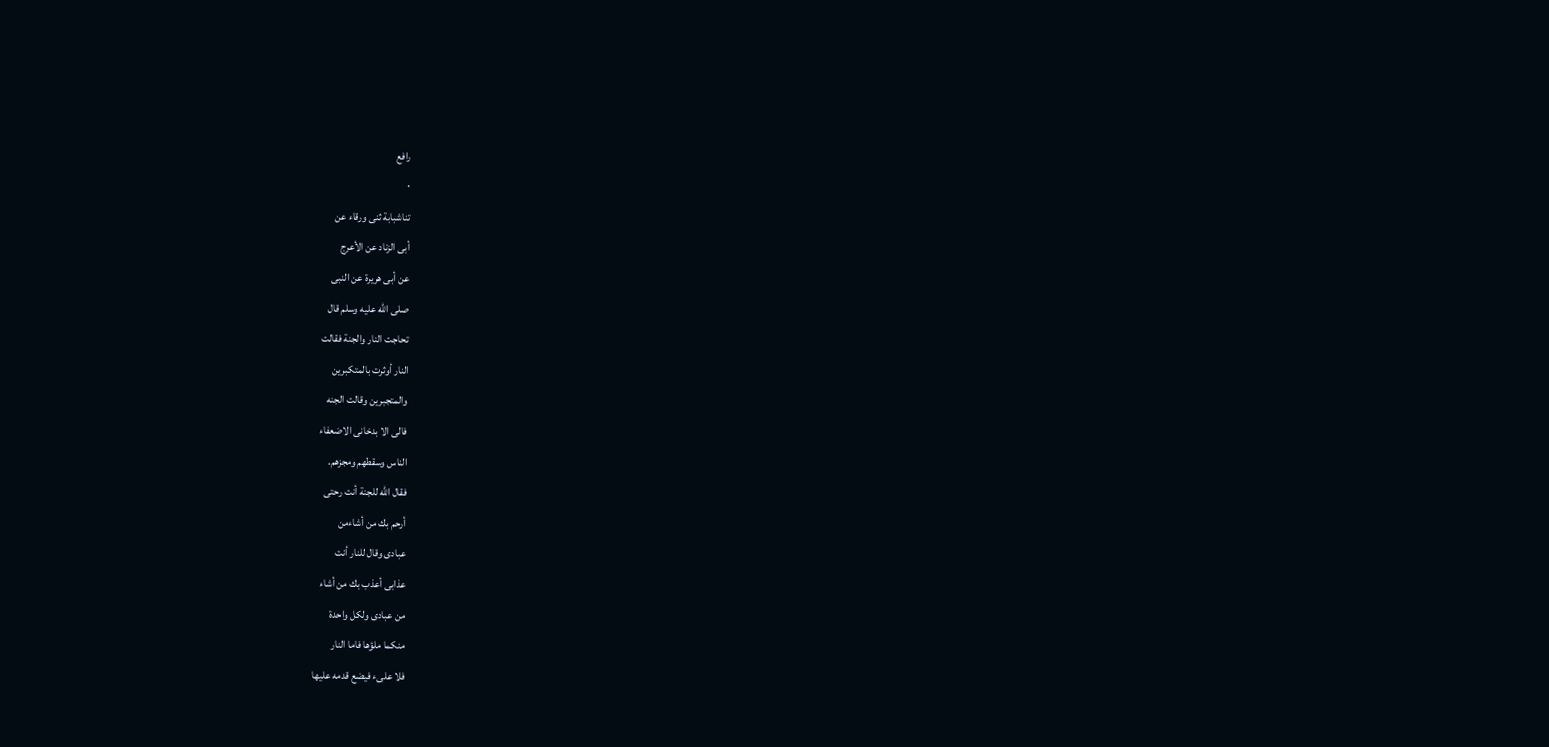رافع
٠
تناشبابة ثنى ورقاء عن
أبى الزناد عن الأعرج
عن أبى هريرة عن النبى
صلى الله عليه وسلم قال
تحاجت النار والجنة فقالت
النار أوثرت بالمتكبرين
والمتجبرين وقالت الجنه
فالى الا بدخانى الاضعفاء
الناس وسقطهم ومجزهم.
فقال الله للجنة أنت رحتى
أرحم بك من أشاءمن
عبادى وقال للنار أنت
عذابى أعذب بك من أشاء
من عبادى ولكل واحدة
منكما ملؤها فاما النار
فلا علىء فيضع قدمه عليها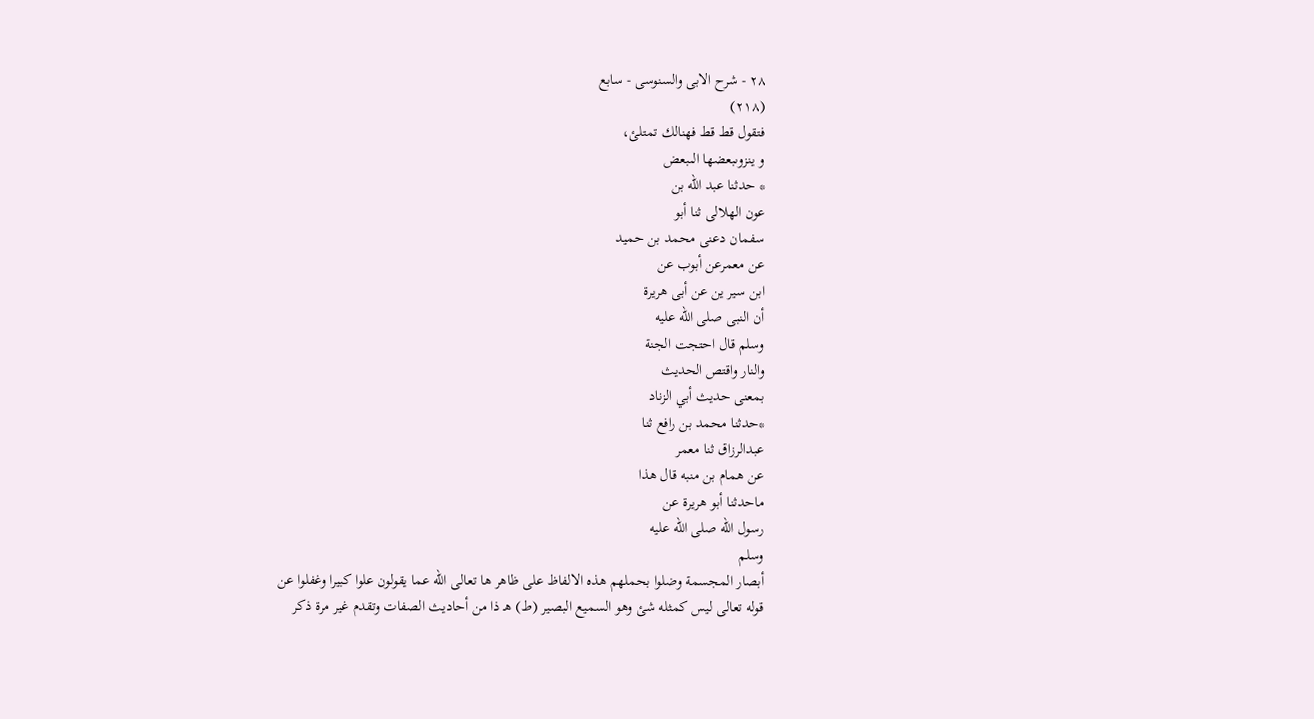٢٨ - شرح الابى والسنوسى - سابع
(٢١٨)
فتقول قط قط فهنالك تمتلئ،
و ینزوىبعضها الىبعض
* حدثنا عبد الله بن
عون الهلالى ثنا أبو
سفمان دعنی محمد بن حميد
عن معمرعن أبوب عن
ابن سير ين عن أبى هريرة
أن النبى صلى الله عليه
وسلم قال احتجت الجنة
والنار واقتص الحديث
بمعنى حديث أبي الزناد
*حدثنا محمد بن رافع ثنا
عبدالرزاق ثنا معمر
عن همام بن منبه قال هذا
ماحدثنا أبو هريرة عن
رسول الله صلى الله عليه
وسلم
أبصار المجسمة وضلوا بحملهم هذه الالفاظ على ظاهر ها تعالى الله عما يقولون علوا كبيرا وغفلوا عن
قوله تعالى ليس كمثله شئ وهو السميع البصير (ط) هـ ذا من أحاديث الصفات وتقدم غير مرة ذكر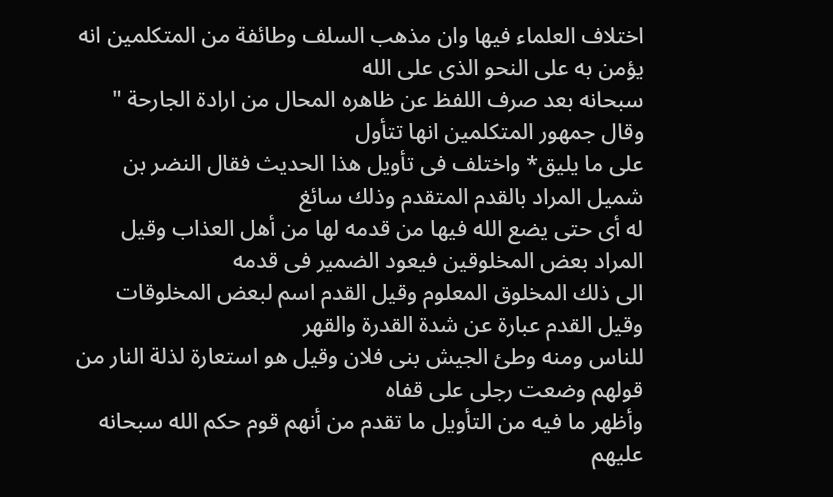اختلاف العلماء فيها وان مذهب السلف وطائفة من المتكلمين انه يؤمن به على النحو الذى على الله
سبحانه بعد صرف اللفظ عن ظاهره المحال من ارادة الجارحة " وقال جمهور المتكلمين انها تتأول
على ما يليق* واختلف فى تأويل هذا الحديث فقال النضر بن شميل المراد بالقدم المتقدم وذلك سائغ
له أى حتى يضع الله فيها من قدمه لها من أهل العذاب وقيل المراد بعض المخلوقين فيعود الضمير فى قدمه
الى ذلك المخلوق المعلوم وقيل القدم اسم لبعض المخلوقات وقيل القدم عبارة عن شدة القدرة والقهر
للناس ومنه وطئ الجيش بنى فلان وقيل هو استعارة لذلة النار من قولهم وضعت رجلى على قفاه
وأظهر ما فيه من التأويل ما تقدم من أنهم قوم حكم الله سبحانه عليهم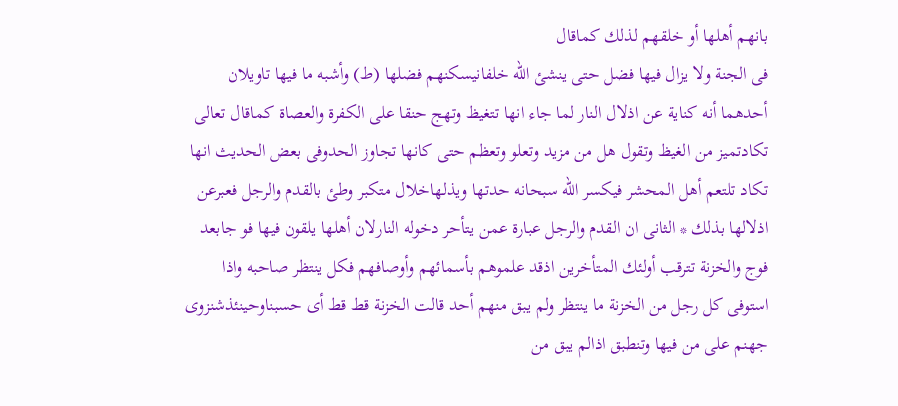بانهم أهلها أو خلقهم لذلك كماقال
فى الجنة ولا يزال فيها فضل حتى ينشئ الله خلفانيسكنهم فضلها (ط) وأشبه ما فيها تاويلان
أحدهما أنه كناية عن اذلال النار لما جاء انها تتغيظ وتهج حنقا على الكفرة والعصاة كماقال تعالى
تكادتميز من الغيظ وتقول هل من مزيد وتعلو وتعظم حتى كانها تجاوز الحدوفى بعض الحديث انها
تكاد تلتعم أهل المحشر فيكسر الله سبحانه حدتها ويذلهاخلال متكبر وطئ بالقدم والرجل فعبرعن
اذلالها بذلك * الثانى ان القدم والرجل عبارة عمن يتأحر دخوله النارلان أهلها يلقون فيها فو جابعد
فوج والخزنة تترقب أولئك المتأخرين اذقد علموهم بأسمائهم وأوصافهم فكل ينتظر صاحبه واذا
استوفى كل رجل من الخزنة ما ينتظر ولم يبق منهم أحد قالت الخزنة قط قط أى حسبناوحينئذشنزوى
جهنم على من فيها وتنطبق اذالم يبق من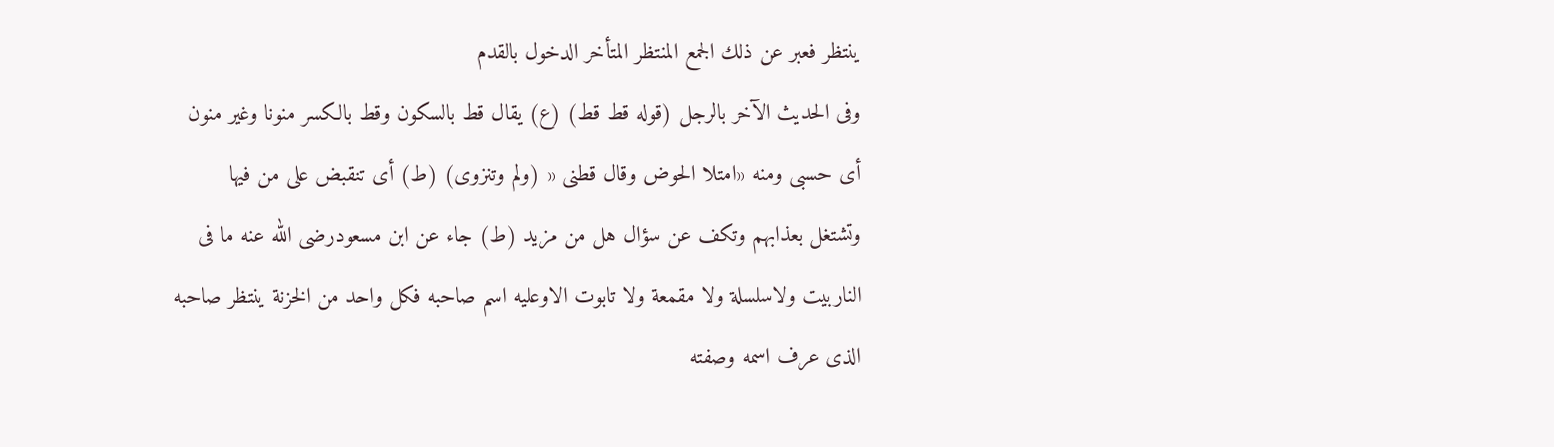ينتظر فعبر عن ذلك الجمع المنتظر المتأخر الدخول بالقدم
وفى الحديث الآخر بالرجل (قوله قط قط) (ع) يقال قط بالسكون وقط بالكسر منونا وغير منون
أى حسبى ومنه «امتلا الحوض وقال قطنى « (ولم وتنزوى) (ط) أى تنقبض على من فيها
وتشتغل بعذابهم وتكف عن سؤال هل من مزيد (ط) جاء عن ابن مسعودرضى الله عنه ما فى
الناربيت ولاسلسلة ولا مقمعة ولا تابوت الاوعليه اسم صاحبه فكل واحد من الخزنة ينتظر صاحبه
الذى عرف اسمه وصفته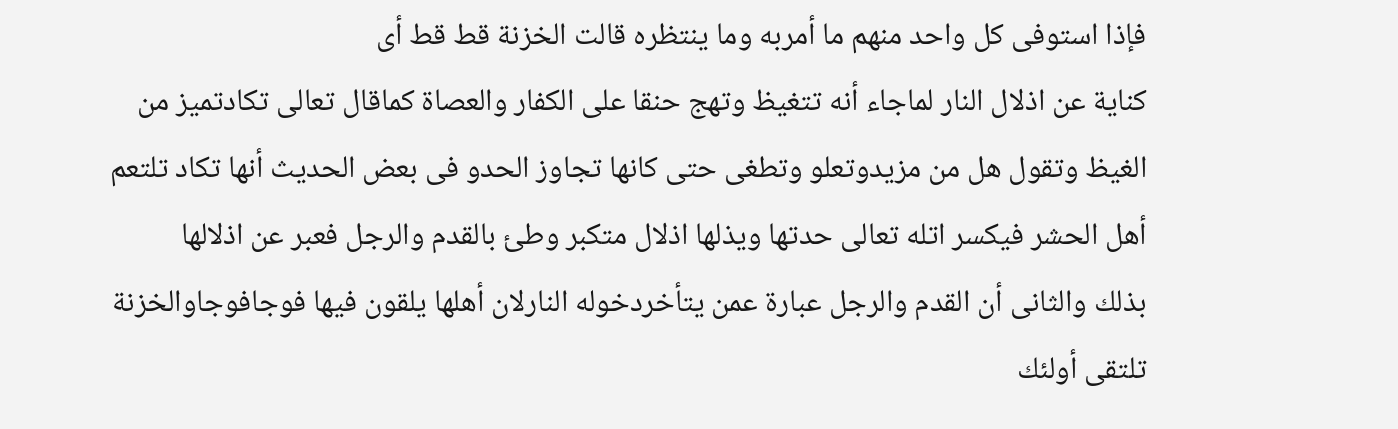فإذا استوفى كل واحد منهم ما أمربه وما ينتظره قالت الخزنة قط قط أى
كناية عن اذلال النار لماجاء أنه تتغيظ وتهج حنقا على الكفار والعصاة كماقال تعالى تكادتميز من
الغيظ وتقول هل من مزيدوتعلو وتطغى حتى كانها تجاوز الحدو فى بعض الحديث أنها تكاد تلتعم
أهل الحشر فيكسر اتله تعالى حدتها ويذلها اذلال متكبر وطئ بالقدم والرجل فعبر عن اذلالها
بذلك والثانى أن القدم والرجل عبارة عمن يتأخردخوله النارلان أهلها يلقون فيها فوجافوجاوالخزنة
تلتقى أولئك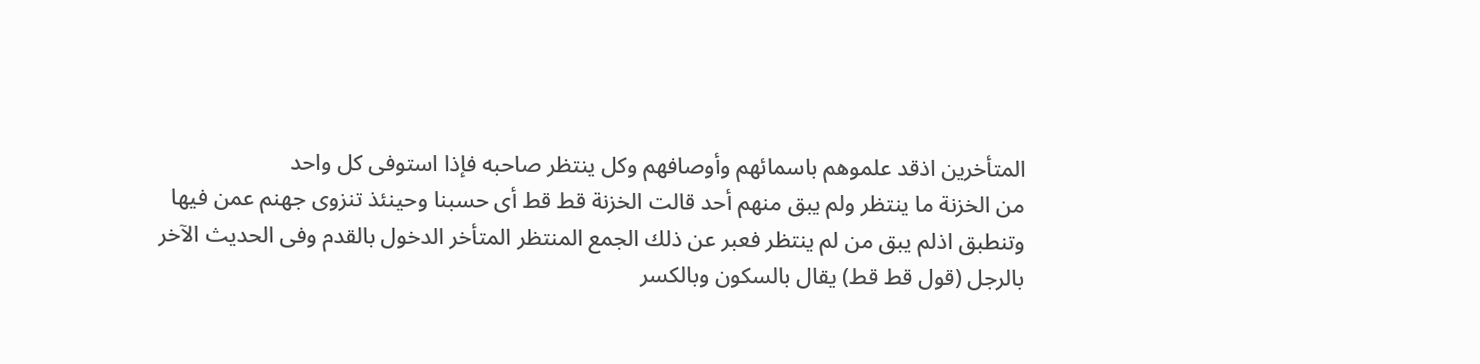المتأخرين اذقد علموهم باسمائهم وأوصافهم وكل ينتظر صاحبه فإذا استوفى كل واحد
من الخزنة ما ينتظر ولم يبق منهم أحد قالت الخزنة قط قط أى حسبنا وحينئذ تنزوى جهنم عمن فيها
وتنطبق اذلم يبق من لم ينتظر فعبر عن ذلك الجمع المنتظر المتأخر الدخول بالقدم وفى الحديث الآخر
بالرجل (قول قط قط) يقال بالسكون وبالكسر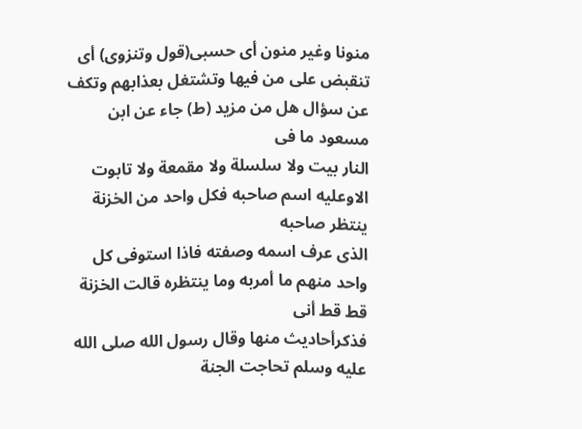منونا وغير منون أى حسبى(قول وتنزوى) أى
تنقبض على من فيها وتشتغل بعذابهم وتكف عن سؤال هل من مزيد (ط) جاء عن ابن مسعود ما فى
النار بيت ولا سلسلة ولا مقمعة ولا تابوت الاوعليه اسم صاحبه فكل واحد من الخزنة ينتظر صاحبه
الذى عرف اسمه وصفته فاذا استوفى كل واحد منهم ما أمربه وما ينتظره قالت الخزنة قط قط أنى
فذكرأحاديث منها وقال رسول الله صلى الله عليه وسلم تحاجت الجنة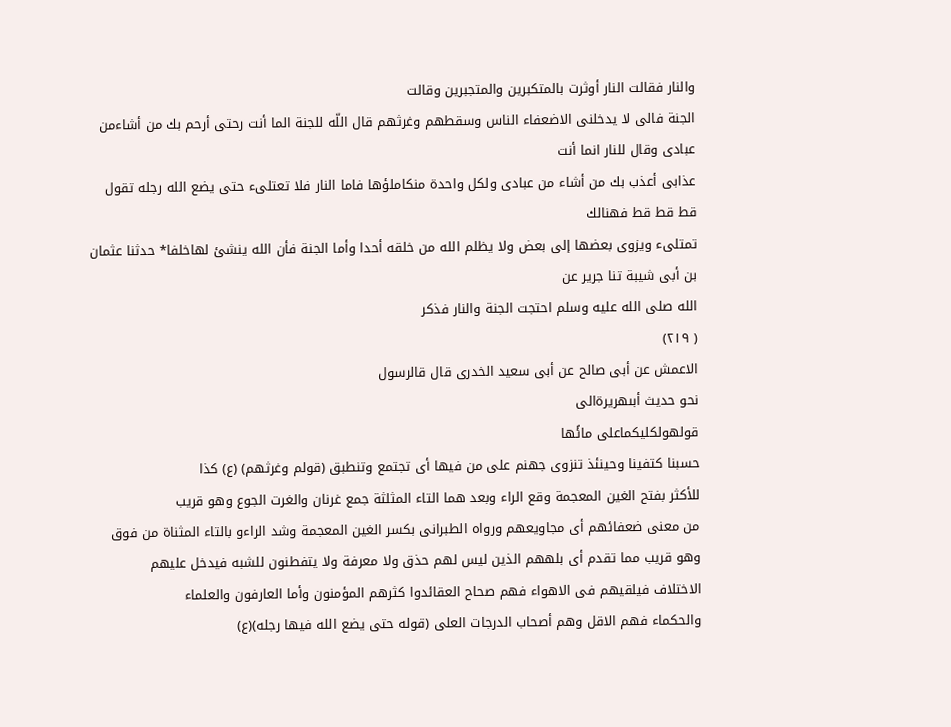والنار فقالت النار أوثرت بالمتكبرين والمتجبرين وقالت
الجنة فالى لا يدخلنى الاضعفاء الناس وسقطهم وغرثهم قال اللّه للجنة الما أنت رحتى أرحم بك من أشاءمن عبادى وقال للنار انما أنت
عذابى أعذب بك من أشاء من عبادى ولكل واحدة منكاملؤها فاما النار فلا تعتلىء حتى يضع الله رجله تقول قط قط قط فهنالك
تمتلىء ويزوى بعضها إلى بعض ولا يظلم الله من خلقه أحدا وأما الجنة فأن الله ينشئ لهاخلفا* حدثنا عثمان بن أبى شيبة تنا جرير عن
الله صلى الله عليه وسلم احتجت الجنة والنار فذكر
( ٢١٩)
الاعمش عن أبى صالح عن أبى سعيد الخدرى قال قالرسول
نحو حديث أبىهريرةالی
قولهولكلیكماعلى مائًها
حسبنا كتفينا وحينئذ تنزوى جهنم على من فيها أى تجتمع وتنطبق (قولم وغرثهم) (ع) كذا
للأكثر بفتح الغين المعجمة وقع الراء وبعد هما التاء المثلثة جمع غرنان والغرت الجوع وهو قريب
من معنى ضعفائهم أى مجاويعهم ورواه الطبرانى بكسر الغين المعجمة وشد الراءو بالتاء المثناة من فوق
وهو قريب مما تقدم أى بلههم الذين ليس لهم حذق ولا معرفة ولا يتفطنون للشبه فيدخل عليهم
الاختلاف فيلقيهم فى الاهواء فهم صحاح العقائدوا كثرهم المؤمنون وأما العارفون والعلماء
والحكماء فهم الاقل وهم أصحاب الدرجات العلى (قوله حتى يضع الله فيها رجله)(ع)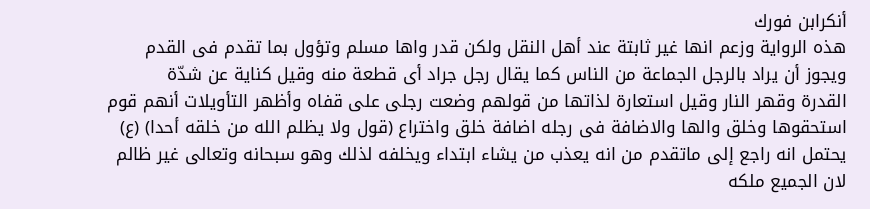أنكرابن فورك
هذه الرواية وزعم انها غير ثابتة عند أهل النقل ولكن قدر واها مسلم وتؤول بما تقدم فى القدم
ويجوز أن يراد بالرجل الجماعة من الناس كما يقال رجل جراد أى قطعة منه وقيل كناية عن شدّة
القدرة وقهر النار وقيل استعارة لذاتها من قولهم وضعت رجلى على قفاه وأظهر التأويلات أنهم قوم
استحقوها وخلق والها والاضافة فى رجله اضافة خلق واختراع (قول ولا يظلم الله من خلقه أحدا) (ع)
يحتمل انه راجع إلى ماتقدم من انه يعذب من يشاء ابتداء ويخلفه لذلك وهو سبحانه وتعالى غير ظالم
لان الجميع ملكه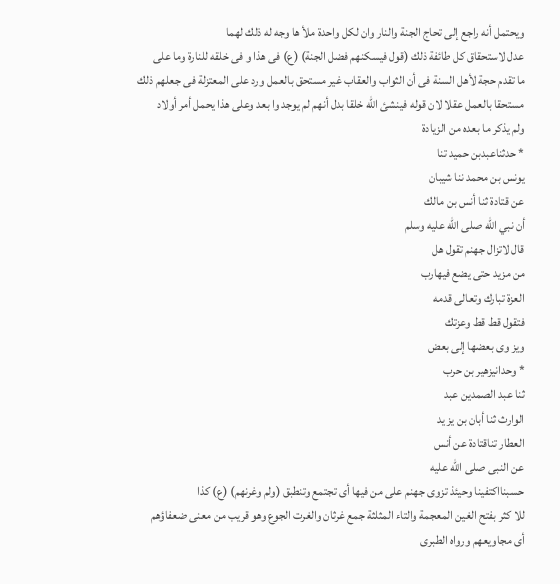ويحتمل أنه راجع إلى تحاج الجنة والنار وان لكل واحدة ملأ ها وجه له ذلك لهما
عدل لاستحقاق كل طائفة ذلك (قول فيسكنهم فضل الجنة) (ع) فى هذا و فى خلقه للنارة وما على
ما تقدم حجة لأهل السنة فى أن الثواب والعقاب غير مستحق بالعمل ورد على المعتزلة فى جعلهم ذلك
مستحقا بالعمل عقلا لان قوله فينشئ اللّه خلقا بدل أنهم لم يوجد وا بعد وعلى هذا يحمل أمر أولاد
ولم يذكر ما بعده من الزيادة
* حدثناعبدبن حميد تنا
يونس بن محمد ننا شيبان
عن قتادة ثنا أنس بن مالك
أن نبي الله صلى الله عليه وسلم
قال لاتزال جهنم تقول هل
من مزيد حتى يضع فيهارب
العزة تبارك وتعالى قدمه
فتقول قط قط وعزتك
ويز وى بعضها إلى بعض
* وحدانیزهير بن حرب
ثنا عبد الصمدين عبد
الوارث ثنا أبان بن یز ید
العطار تناقتادة عن أنس
عن النبى صلى الله عليه
حسبنااكتفينا وحيئذ تزوى جهنم على من فيها أى تجتمع وتنطبق (ولم وغرنهم) (ع) كذا
للا كثر بفتح الغين المعجمة والتاء المثلثة جمع غرثان والغرت الجوع وهو قريب من معنى ضعفاؤهم
أى مجاويعهم ورواه الطبرى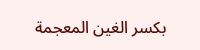بكسر الغين المعجمة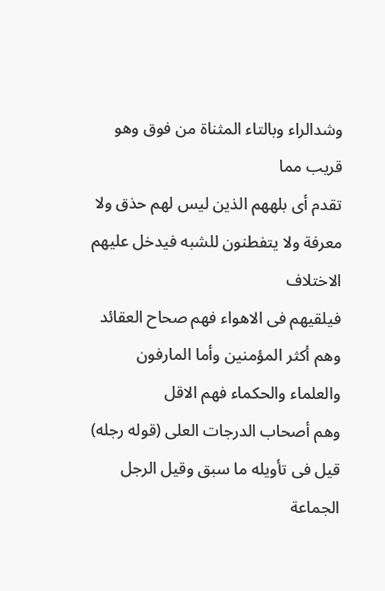وشدالراء وبالتاء المثناة من فوق وهو قريب مما
تقدم أى بلههم الذين ليس لهم حذق ولا معرفة ولا يتفطنون للشبه فيدخل عليهم الاختلاف
فيلقيهم فى الاهواء فهم صحاح العقائد وهم أكثر المؤمنين وأما المارفون والعلماء والحكماء فهم الاقل
وهم أصحاب الدرجات العلى (قوله رجله) قيل فى تأويله ما سبق وقيل الرجل الجماعة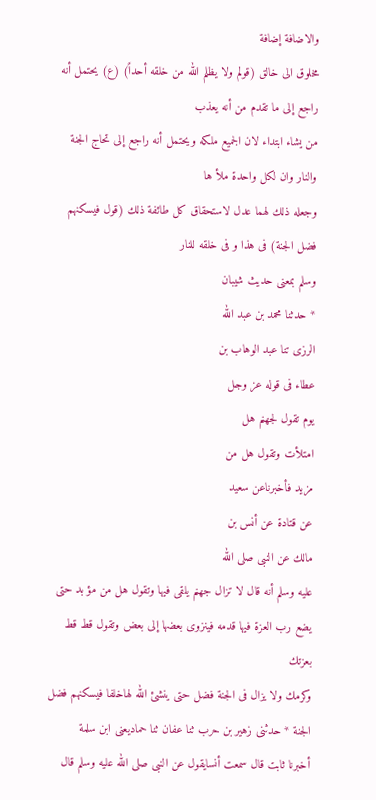والاضافة إضافة
مخلوق الى خالق (قولم ولا يظلم الله من خلقه أحداً) (ع) يحتمل أنه راجع إلى ما تقدم من أنه يعذب
من يشاء ابتداء لان الجميع ملكه ويحتمل أنه راجع إلى تحاج الجنة والنار وان لكل واحدة ملأ ها
وجعله ذلك لهما عدل لاستحقاق كل طائفة ذلك (قول فيسكنهم فضل الجنة) فى هذا و فى خلقه للنار
وسلم بمعنى حديث شيبان
* حدثنا محمد بن عبد الله
الرزى تنا عبد الوهاب بن
عطاء فى قوله عز وجل
يوم تقول لجهنم هل
امتلأت وتقول هل من
مزيد فأخبرناعن سعيد
عن قتادة عن أنس بن
مالك عن النبى صلى الله
عليه وسلم أنه قال لا تزال جهنم يلقى فيها وتقول هل من مؤ بد حتى يضع رب العزة فيها قدمه فينزوى بعضها إلى بعض وتقول قط قط بعزتك
وكرمك ولا يزال فى الجنة فضل حتى ينشئ الله لهاخلفا فيسكنهم فضل الجنة * حدثنى زهير بن حرب ثنا عفان ثنا حماديعنى ابن سلمة
أخبرنا ثابت قال سمعت أنسايقول عن النبى صلى الله عليه وسلم قال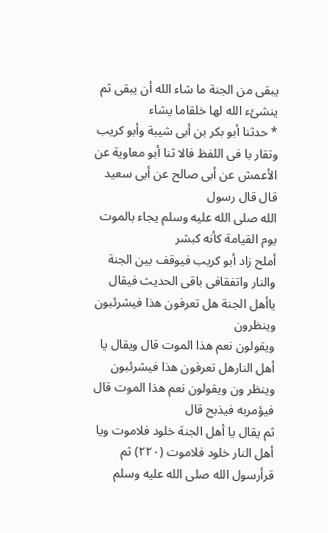يبقى من الجنة ما شاء الله أن يبقى ثم ينشئء الله لها خلقاما يشاء
* حدثنا أبو بكر بن أبى شيبة وأبو كريب وتقار با فى اللفظ فالا ثنا أبو معاوية عن الأعمش عن أبى صالح عن أبى سعيد قال قال رسول
الله صلى الله عليه وسلم يجاء بالموت يوم القيامة كأنه كبشر
أملح زاد أبو كريب فيوقف بين الجنة والنار واتفقافى باقى الحديث فيقال ياأهل الجنة هل تعرفون هذا فيشرئبون وينظرون
ويقولون نعم هذا الموت قال ويقال يا أهل النارهل تعرفون هذا فيشرئبون وينظر ون ويقولون نعم هذا الموت قال فيؤمربه فيذبح قال
ثم يقال يا أهل الجنة خلود فلاموت ويا أهل النار خلود فلاموت (٢٢٠) ثم قرأرسول الله صلى الله عليه وسلم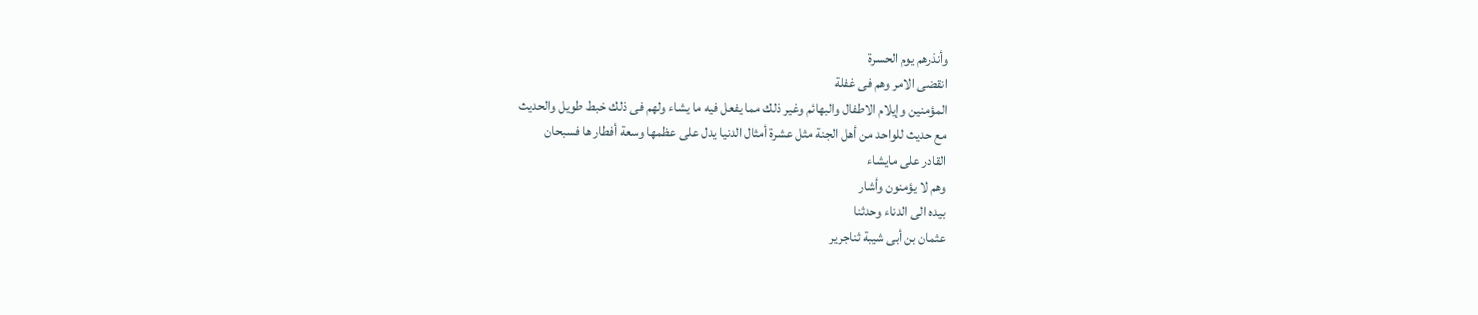وأنذرهم يوم الحسرة
انقضى الامر وهم فى غفلة
المؤمنين وإيلام الاطفال والبهائم وغير ذلك مما يفعل فيه ما يشاء ولهم فى ذلك خبط طويل والحديث
مع حديث للواحد من أهل الجنة مثل عشرة أمثال الدنيا يدل على عظمها وسعة أفطار ها فسبحان
القادر على مايشاء
وهم لا يؤمنون وأشار
بيده الى الدناء وحدثنا
عثمان بن أبى شيبة ثناجرير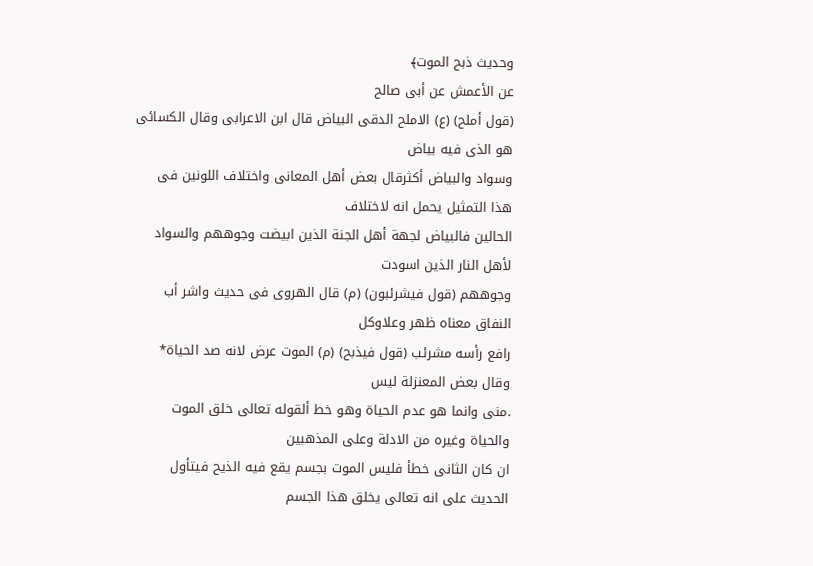وحديث ذبح الموت﴾
عن الأعمش عن أبى صالح
(قول أملح) (ع) الاملح الدقى البياض قال ابن الاعرابى وقال الكسائى هو الذى فيه بياض
وسواد والبياض أكثرقال بعض أهل المعانى واختلاف اللونين فى هذا التمثيل يحمل انه لاختلاف
الحالين فالبياض لجهة أهل الجنة الذين ابيضت وجوههم والسواد لأهل النار الذين اسودت
وجوههم (قول فيشرئبون) (م) قال الهروى فى حديث واشر أب النفاق معناه ظهر وعلاوكل
رافع رأسه مشرئب (قول فيذبح) (م) الموت عرض لانه صد الحياة* وقال بعض المعنزلة ليس
.منى وانما هو عدم الحياة وهو خط ألقوله تعالى خلق الموت والحياة وغيره من الادلة وعلى المذهبين
ان كان الثانى خطأ فليس الموت بجسم يقع فيه الذيح فيتأول الحديث على انه تعالى يخلق هذا الجسم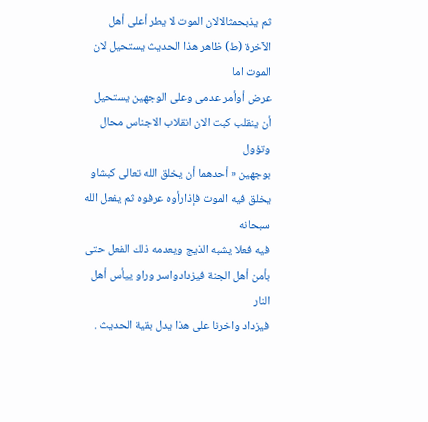ثم يذبحمثالالان الموت لا يطر أعلى أهل الآخرة (ط) ظاهر هذا الحديث يستحيل لان الموت اما
عرض أوأمر عدمى وعلى الوجهين يستحيل أن ينقلب كبت الان انقلاب الاجناس محال وتؤول
بوجهين « أحدهما أن يخلق الله تعالى كبشاو يخلق فيه الموت فإذارأوه عرفوه ثم يفعل الله سبحانه
فيه فعلا يشبه الذيج ويعدمه ذلك الفعل حتى بأمن أهل الجنة فيزدادواسر وراو ييأس أهل النار
فيزداد واخرنا على هذا يدل بقية الحديث .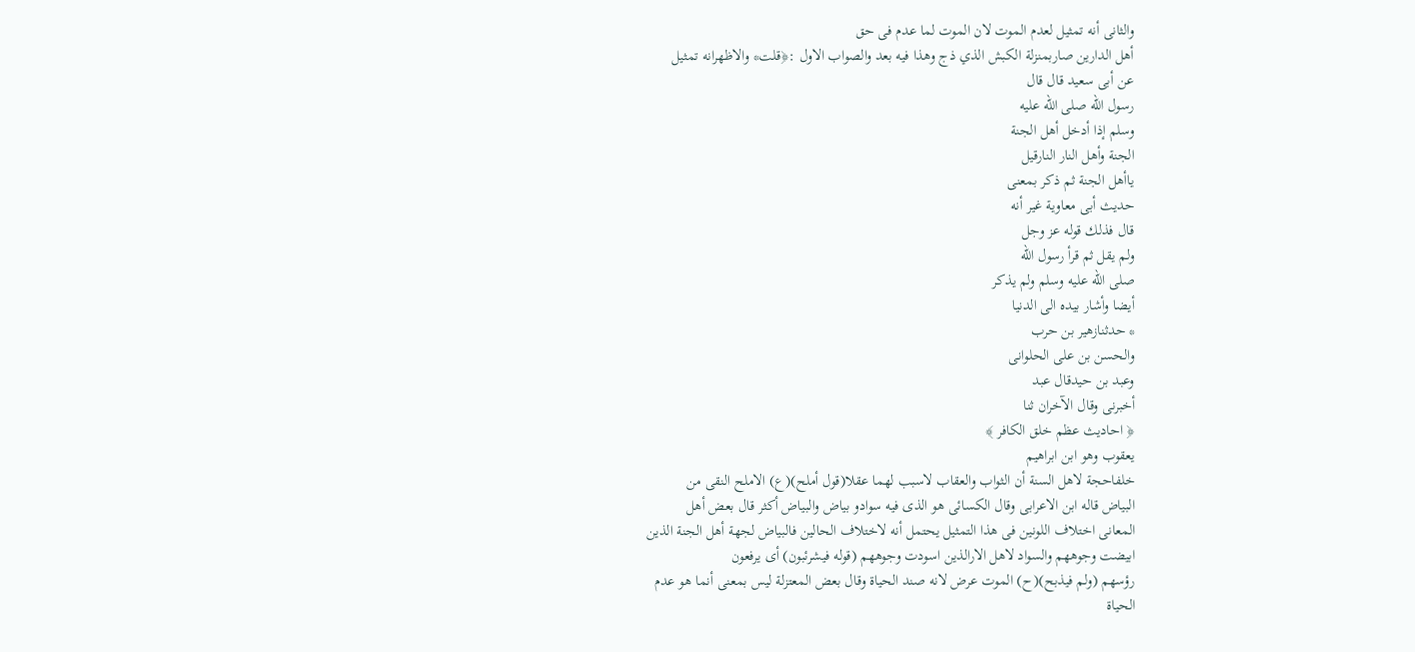والثانى أنه تمثيل لعدم الموت لان الموت لما عدم فى حق
أهل الدارين صاربمنزلة الكبش الذي ذج وهذا فيه بعد والصواب الاول :﴿قلت* والاظهرانه تمثيل
عن أبی سعید قال قال
رسول الله صلى الله عليه
وسلم إذا أدخل أهل الجنة
الجنة وأهل النار النارقيل
ياأهل الجنة ثم ذكر بمعنى
حديث أبى معاوية غير أنه
قال فذلك قوله عز وجل
ولم يقل ثم قرأ رسول الله
صلى الله عليه وسلم ولم يذكر
أيضا وأشار بيده الى الدنيا
* حدثنازهير بن حرب
والحسن بن على الحلوانى
وعبد بن حيدقال عبد
أخبرنى وقال الآخران ثنا
﴿ احاديث عظم خلق الكافر ﴾
يعقوب وهو ابن ابراهيم
خلفاحجة لاهل السنة أن الثواب والعقاب لاسبب لهما عقلا(قول أملح)(ع) الاملح النقى من
البياض قاله ابن الاعرابى وقال الكسائى هو الذى فيه سوادو بياض والبياض أكثر قال بعض أهل
المعانى اختلاف اللونين فى هذا التمثيل يحتمل أنه لاختلاف الحالين فالبياض لجهة أهل الجنة الذين
ابيضت وجوههم والسواد لاهل الارالذين اسودت وجوههم (قوله فيشرئبون) أى يرفعون
رؤسهم (ولم فيذبح)(ح) الموت عرض لانه صند الحياة وقال بعض المعتزلة ليس بمعنى أنما هو عدم
الحياة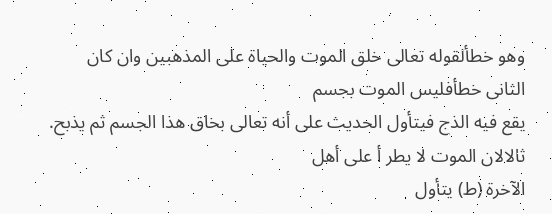وهو خطألقوله تعالى خلق الموت والحياة على المذهبين وان كان الثانى خطأفليس الموت بجسم
يقع فيه الذج فيتأول الحديث على أنه تعالى بخاق هذا الجسم ثم يذبح. ثالالان الموت لا يطر أ على أهل
الآخرة (ط) يتأول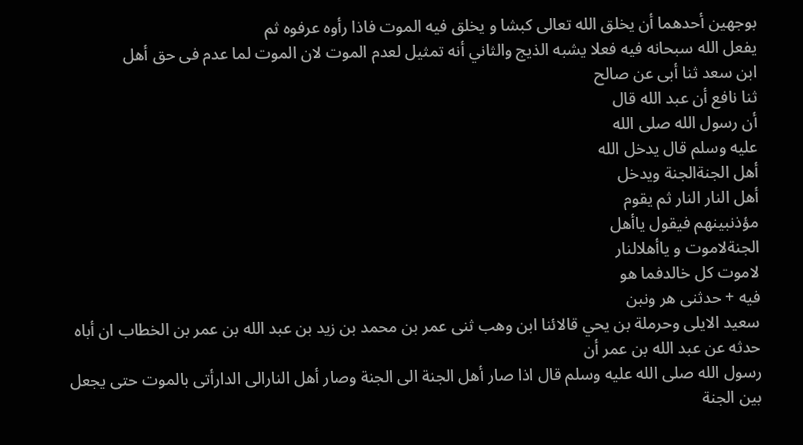بوجهين أحدهما أن يخلق الله تعالى كبشا و يخلق فيه الموت فاذا رأوه عرفوه ثم
يفعل الله سبحانه فيه فعلا يشبه الذيج والثاني أنه تمثيل لعدم الموت لان الموت لما عدم فى حق أهل
ابن سعد ثنا أبى عن صالح
ثنا نافع أن عبد الله قال
أن رسول الله صلى الله
عليه وسلم قال يدخل الله
أهل الجنةالجنة ويدخل
أهل النار النار ثم يقوم
مؤذنبينهم فيقول ياأهل
الجنةلاموت و یاأهلالنار
لاموت كل خالدفما هو
فیه + حدثنی هر ونبن
سعيد الايلى وحرملة بن يحي قالائنا ابن وهب ثنى عمر بن محمد بن زيد بن عبد الله بن عمر بن الخطاب ان أباه حدثه عن عبد الله بن عمر أن
رسول الله صلى الله عليه وسلم قال اذا صار أهل الجنة الى الجنة وصار أهل النارالى الدارأتى بالموت حتى يجعل بين الجنة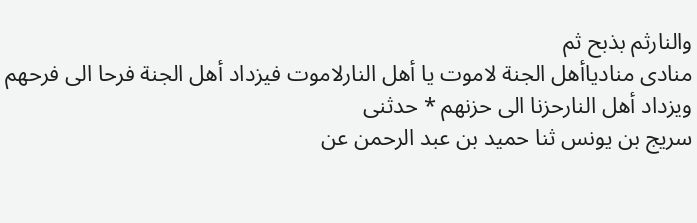والنارثم بذبح ثم
منادى منادياأهل الجنة لاموت يا أهل النارلاموت فيزداد أهل الجنة فرحا الى فرحهم ويزداد أهل النارحزنا الى حزنهم * حدثنى
سريج بن يونس ثنا حميد بن عبد الرحمن عن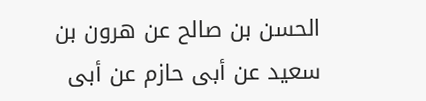الحسن بن صالح عن هرون بن سعيد عن أبى حازم عن أبى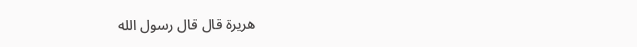هريرة قال قال رسول الله